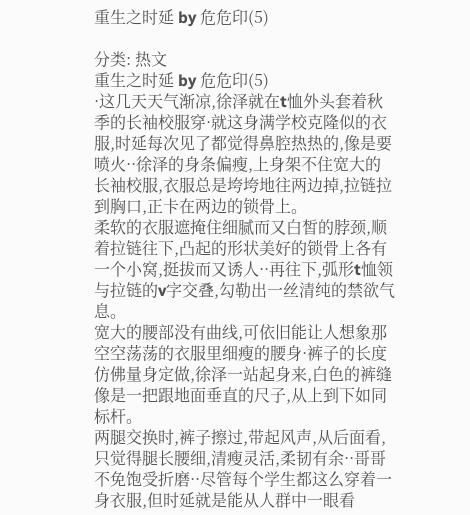重生之时延 by 危危印(5)

分类: 热文
重生之时延 by 危危印(5)
·这几天天气渐凉,徐泽就在t恤外头套着秋季的长袖校服穿·就这身满学校克隆似的衣服,时延每次见了都觉得鼻腔热热的,像是要喷火··徐泽的身条偏瘦,上身架不住宽大的长袖校服,衣服总是垮垮地往两边掉,拉链拉到胸口,正卡在两边的锁骨上。
柔软的衣服遮掩住细腻而又白皙的脖颈,顺着拉链往下,凸起的形状美好的锁骨上各有一个小窝,挺拔而又诱人··再往下,弧形t恤领与拉链的v字交叠,勾勒出一丝清纯的禁欲气息。
宽大的腰部没有曲线,可依旧能让人想象那空空荡荡的衣服里细瘦的腰身·裤子的长度仿佛量身定做,徐泽一站起身来,白色的裤缝像是一把跟地面垂直的尺子,从上到下如同标杆。
两腿交换时,裤子擦过,带起风声,从后面看,只觉得腿长腰细,清瘦灵活,柔韧有余··哥哥不免饱受折磨··尽管每个学生都这么穿着一身衣服,但时延就是能从人群中一眼看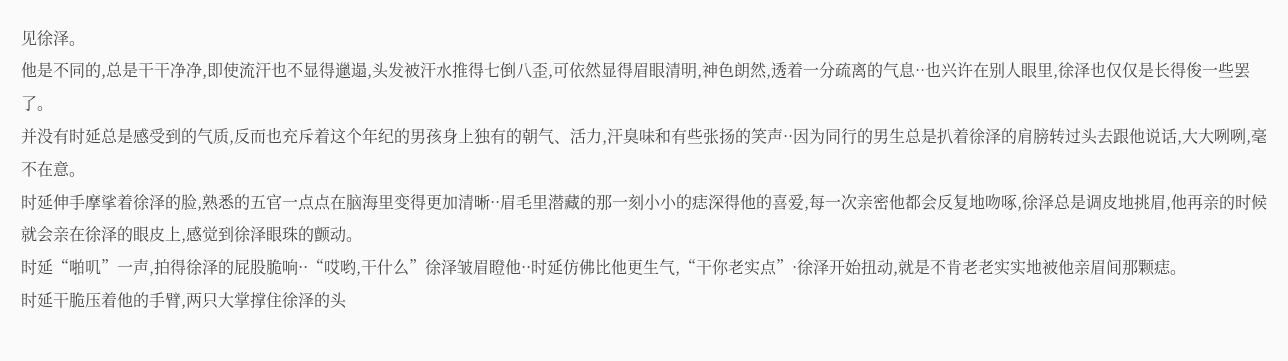见徐泽。
他是不同的,总是干干净净,即使流汗也不显得邋遢,头发被汗水推得七倒八歪,可依然显得眉眼清明,神色朗然,透着一分疏离的气息··也兴许在别人眼里,徐泽也仅仅是长得俊一些罢了。
并没有时延总是感受到的气质,反而也充斥着这个年纪的男孩身上独有的朝气、活力,汗臭味和有些张扬的笑声··因为同行的男生总是扒着徐泽的肩膀转过头去跟他说话,大大咧咧,毫不在意。
时延伸手摩挲着徐泽的脸,熟悉的五官一点点在脑海里变得更加清晰··眉毛里潜藏的那一刻小小的痣深得他的喜爱,每一次亲密他都会反复地吻啄,徐泽总是调皮地挑眉,他再亲的时候就会亲在徐泽的眼皮上,感觉到徐泽眼珠的颤动。
时延“啪叽”一声,拍得徐泽的屁股脆响··“哎哟,干什么”徐泽皱眉瞪他··时延仿佛比他更生气,“干你老实点”·徐泽开始扭动,就是不肯老老实实地被他亲眉间那颗痣。
时延干脆压着他的手臂,两只大掌撑住徐泽的头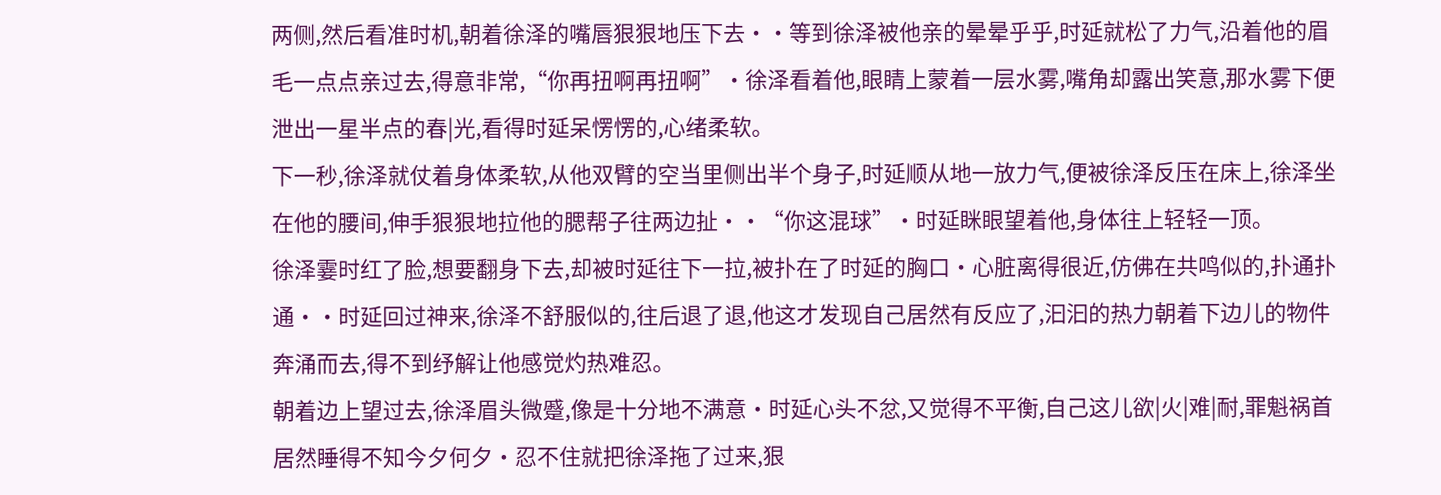两侧,然后看准时机,朝着徐泽的嘴唇狠狠地压下去··等到徐泽被他亲的晕晕乎乎,时延就松了力气,沿着他的眉毛一点点亲过去,得意非常,“你再扭啊再扭啊”·徐泽看着他,眼睛上蒙着一层水雾,嘴角却露出笑意,那水雾下便泄出一星半点的春|光,看得时延呆愣愣的,心绪柔软。
下一秒,徐泽就仗着身体柔软,从他双臂的空当里侧出半个身子,时延顺从地一放力气,便被徐泽反压在床上,徐泽坐在他的腰间,伸手狠狠地拉他的腮帮子往两边扯··“你这混球”·时延眯眼望着他,身体往上轻轻一顶。
徐泽霎时红了脸,想要翻身下去,却被时延往下一拉,被扑在了时延的胸口·心脏离得很近,仿佛在共鸣似的,扑通扑通··时延回过神来,徐泽不舒服似的,往后退了退,他这才发现自己居然有反应了,汩汩的热力朝着下边儿的物件奔涌而去,得不到纾解让他感觉灼热难忍。
朝着边上望过去,徐泽眉头微蹙,像是十分地不满意·时延心头不忿,又觉得不平衡,自己这儿欲|火|难|耐,罪魁祸首居然睡得不知今夕何夕·忍不住就把徐泽拖了过来,狠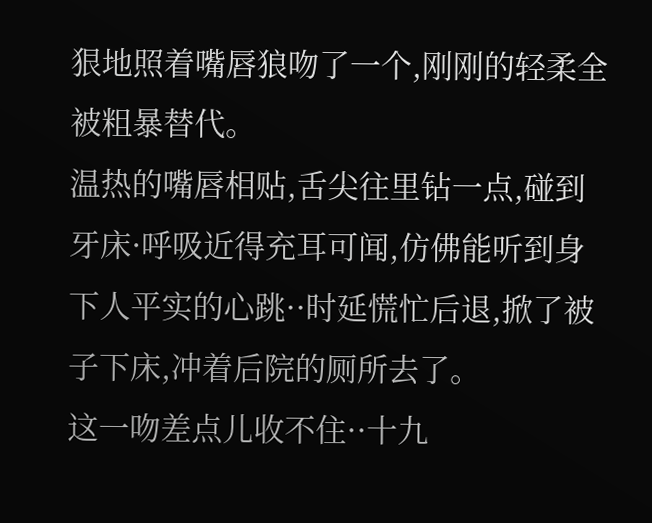狠地照着嘴唇狼吻了一个,刚刚的轻柔全被粗暴替代。
温热的嘴唇相贴,舌尖往里钻一点,碰到牙床·呼吸近得充耳可闻,仿佛能听到身下人平实的心跳··时延慌忙后退,掀了被子下床,冲着后院的厕所去了。
这一吻差点儿收不住··十九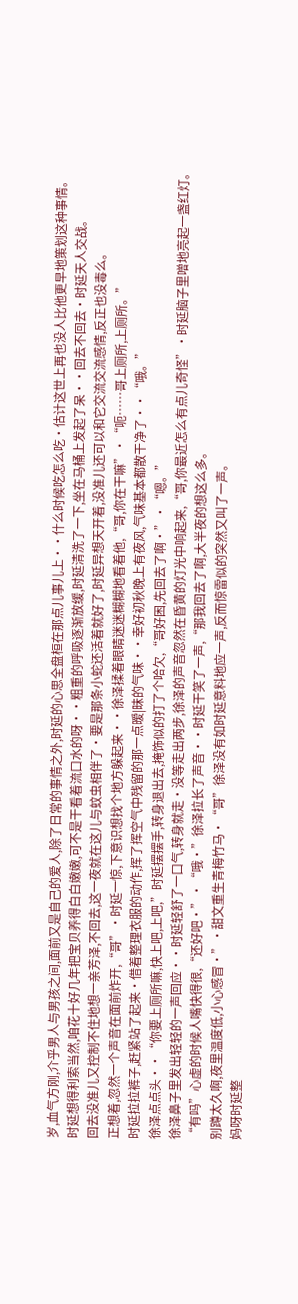岁,血气方刚,介乎男人与男孩之间,面前又是自己的爱人,除了日常的事情之外,时延的心思全盘桓在那点儿事儿上··什么时候吃怎么吃·估计这世上再也没人比他更早地策划这种事情。
时延想得利索当然,咱花十好几年把宝贝养得白白嫩嫩,可不是干看着流口水的呀··粗重的呼吸逐渐放缓,时延清洗了一下,坐在马桶上发起了呆··回去不回去·时延天人交战。
回去没准儿又控制不住地想一亲芳泽,不回去,这一夜就在这儿与蚊虫相伴了·要是那条小蛇还活着就好了,时延异想天开着,没准儿还可以和它交流交流感情,反正也没毒么。
正想着,忽然一个声音在面前炸开,“哥”·时延一惊,下意识想找个地方躲起来··徐泽揉着眼睛迷迷糊糊地看着他,“哥,你在干嘛”·“呃……哥上厕所,上厕所。”
时延拉拉裤子,赶紧站了起来·借着整理衣服的动作,挥了挥空气中残留的那一点暧|昧的气味··幸好初秋晚上有夜风,气味基本都散干净了··“哦。”
徐泽点点头··“你要上厕所嘛,快上吧,上吧,”时延摆摆手,转身退出去,掩饰似的打了个哈欠,“哥好困,先回去了啊·”·“嗯。”
徐泽鼻子里发出轻轻的一声回应··时延轻舒了一口气,转身就走·没等走出两步,徐泽的声音忽然在昏黄的灯光中响起来,“哥,你最近怎么有点儿奇怪”·时延脑子里噌地亮起一盏红灯。
“有吗”心虚的时候人嘴快得很,“还好吧·”·“哦·”徐泽拉长了声音··时延干笑了一声,“那我回去了啊,大半夜的想这么多。
别蹲太久啊,夜里温度低,小心感冒·”·甜文重生青梅竹马·“哥”徐泽没有如时延意料地应一声,反而惊雷似的突然又叫了一声。
妈呀时延整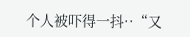个人被吓得一抖··“又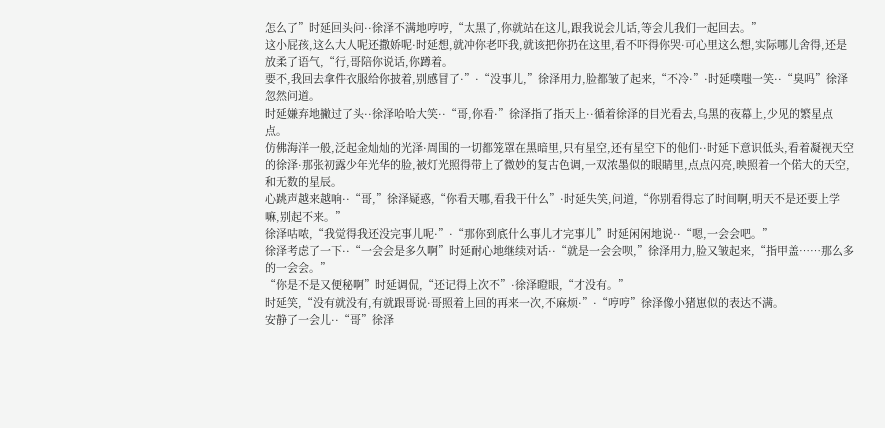怎么了”时延回头问··徐泽不满地哼哼,“太黑了,你就站在这儿,跟我说会儿话,等会儿我们一起回去。”
这小屁孩,这么大人呢还撒娇呢·时延想,就冲你老吓我,就该把你扔在这里,看不吓得你哭·可心里这么想,实际哪儿舍得,还是放柔了语气,“行,哥陪你说话,你蹲着。
要不,我回去拿件衣服给你披着,别感冒了·”·“没事儿,”徐泽用力,脸都皱了起来,“不冷·”·时延噗嗤一笑··“臭吗”徐泽忽然问道。
时延嫌弃地撇过了头··徐泽哈哈大笑··“哥,你看·”徐泽指了指天上··循着徐泽的目光看去,乌黑的夜幕上,少见的繁星点点。
仿佛海洋一般,泛起金灿灿的光泽·周围的一切都笼罩在黑暗里,只有星空,还有星空下的他们··时延下意识低头,看着凝视天空的徐泽·那张初露少年光华的脸,被灯光照得带上了微妙的复古色调,一双浓墨似的眼睛里,点点闪亮,映照着一个偌大的天空,和无数的星辰。
心跳声越来越响··“哥,”徐泽疑惑,“你看天哪,看我干什么”·时延失笑,问道,“你别看得忘了时间啊,明天不是还要上学嘛,别起不来。”
徐泽咕哝,“我觉得我还没完事儿呢·”·“那你到底什么事儿才完事儿”时延闲闲地说··“嗯,一会会吧。”
徐泽考虑了一下··“一会会是多久啊”时延耐心地继续对话··“就是一会会呗,”徐泽用力,脸又皱起来,“指甲盖……那么多的一会会。”
“你是不是又便秘啊”时延调侃,“还记得上次不”·徐泽瞪眼,“才没有。”
时延笑,“没有就没有,有就跟哥说·哥照着上回的再来一次,不麻烦·”·“哼哼”徐泽像小猪崽似的表达不满。
安静了一会儿··“哥”徐泽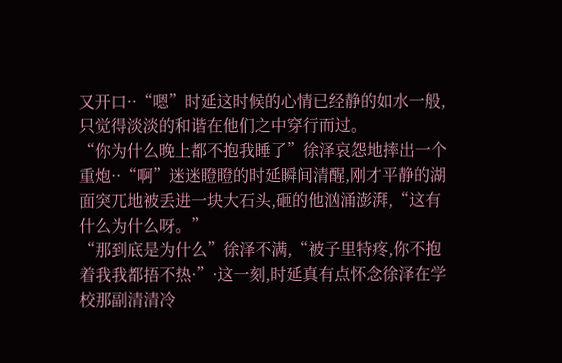又开口··“嗯”时延这时候的心情已经静的如水一般,只觉得淡淡的和谐在他们之中穿行而过。
“你为什么晚上都不抱我睡了”徐泽哀怨地摔出一个重炮··“啊”迷迷瞪瞪的时延瞬间清醒,刚才平静的湖面突兀地被丢进一块大石头,砸的他汹涌澎湃,“这有什么为什么呀。”
“那到底是为什么”徐泽不满,“被子里特疼,你不抱着我我都捂不热·”·这一刻,时延真有点怀念徐泽在学校那副清清冷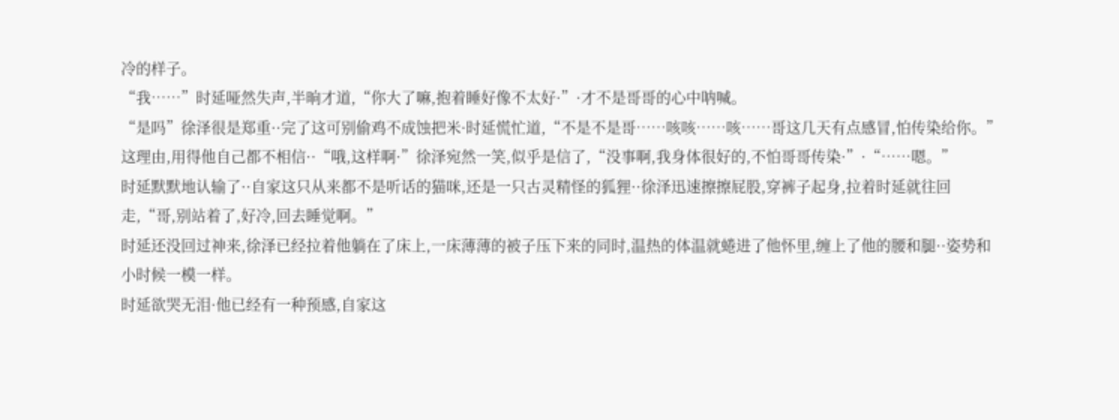冷的样子。
“我……”时延哑然失声,半晌才道,“你大了嘛,抱着睡好像不太好·”·才不是哥哥的心中呐喊。
“是吗”徐泽很是郑重··完了这可别偷鸡不成蚀把米·时延慌忙道,“不是不是哥……咳咳……咳……哥这几天有点感冒,怕传染给你。”
这理由,用得他自己都不相信··“哦,这样啊·”徐泽宛然一笑,似乎是信了,“没事啊,我身体很好的,不怕哥哥传染·”·“……嗯。”
时延默默地认输了··自家这只从来都不是听话的猫咪,还是一只古灵精怪的狐狸··徐泽迅速擦擦屁股,穿裤子起身,拉着时延就往回走,“哥,别站着了,好冷,回去睡觉啊。”
时延还没回过神来,徐泽已经拉着他躺在了床上,一床薄薄的被子压下来的同时,温热的体温就蜷进了他怀里,缠上了他的腰和腿··姿势和小时候一模一样。
时延欲哭无泪·他已经有一种预感,自家这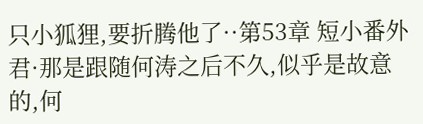只小狐狸,要折腾他了··第53章 短小番外君·那是跟随何涛之后不久,似乎是故意的,何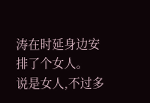涛在时延身边安排了个女人。
说是女人,不过多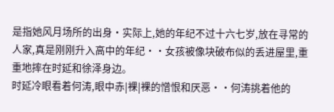是指她风月场所的出身·实际上,她的年纪不过十六七岁,放在寻常的人家,真是刚刚升入高中的年纪··女孩被像块破布似的丢进屋里,重重地摔在时延和徐泽身边。
时延冷眼看着何涛,眼中赤|裸|裸的憎恨和厌恶··何涛挑着他的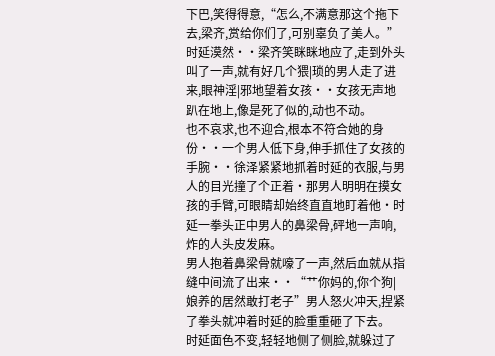下巴,笑得得意,“怎么,不满意那这个拖下去,梁齐,赏给你们了,可别辜负了美人。”
时延漠然··梁齐笑眯眯地应了,走到外头叫了一声,就有好几个猥|琐的男人走了进来,眼神淫|邪地望着女孩··女孩无声地趴在地上,像是死了似的,动也不动。
也不哀求,也不迎合,根本不符合她的身份··一个男人低下身,伸手抓住了女孩的手腕··徐泽紧紧地抓着时延的衣服,与男人的目光撞了个正着·那男人明明在摸女孩的手臂,可眼睛却始终直直地盯着他·时延一拳头正中男人的鼻梁骨,砰地一声响,炸的人头皮发麻。
男人抱着鼻梁骨就嚎了一声,然后血就从指缝中间流了出来··“艹你妈的,你个狗|娘养的居然敢打老子”男人怒火冲天,捏紧了拳头就冲着时延的脸重重砸了下去。
时延面色不变,轻轻地侧了侧脸,就躲过了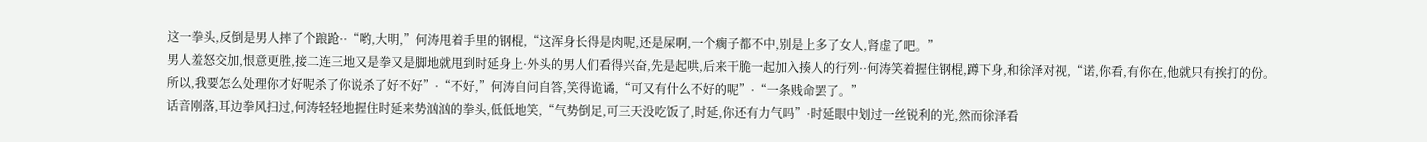这一拳头,反倒是男人摔了个踉跄··“哟,大明,”何涛甩着手里的钢棍,“这浑身长得是肉呢,还是屎啊,一个瘸子都不中,别是上多了女人,肾虚了吧。”
男人羞怒交加,恨意更胜,接二连三地又是拳又是脚地就甩到时延身上·外头的男人们看得兴奋,先是起哄,后来干脆一起加入揍人的行列··何涛笑着握住钢棍,蹲下身,和徐泽对视,“诺,你看,有你在,他就只有挨打的份。
所以,我要怎么处理你才好呢杀了你说杀了好不好”·“不好,”何涛自问自答,笑得诡谲,“可又有什么不好的呢”·“一条贱命罢了。”
话音刚落,耳边拳风扫过,何涛轻轻地握住时延来势汹汹的拳头,低低地笑,“气势倒足,可三天没吃饭了,时延,你还有力气吗”·时延眼中划过一丝锐利的光,然而徐泽看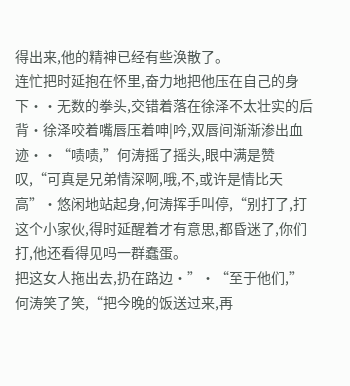得出来,他的精神已经有些涣散了。
连忙把时延抱在怀里,奋力地把他压在自己的身下··无数的拳头,交错着落在徐泽不太壮实的后背·徐泽咬着嘴唇压着呻|吟,双唇间渐渐渗出血迹··“啧啧,”何涛摇了摇头,眼中满是赞叹,“可真是兄弟情深啊,哦,不,或许是情比天高”·悠闲地站起身,何涛挥手叫停,“别打了,打这个小家伙,得时延醒着才有意思,都昏迷了,你们打,他还看得见吗一群蠢蛋。
把这女人拖出去,扔在路边·”·“至于他们,”何涛笑了笑,“把今晚的饭送过来,再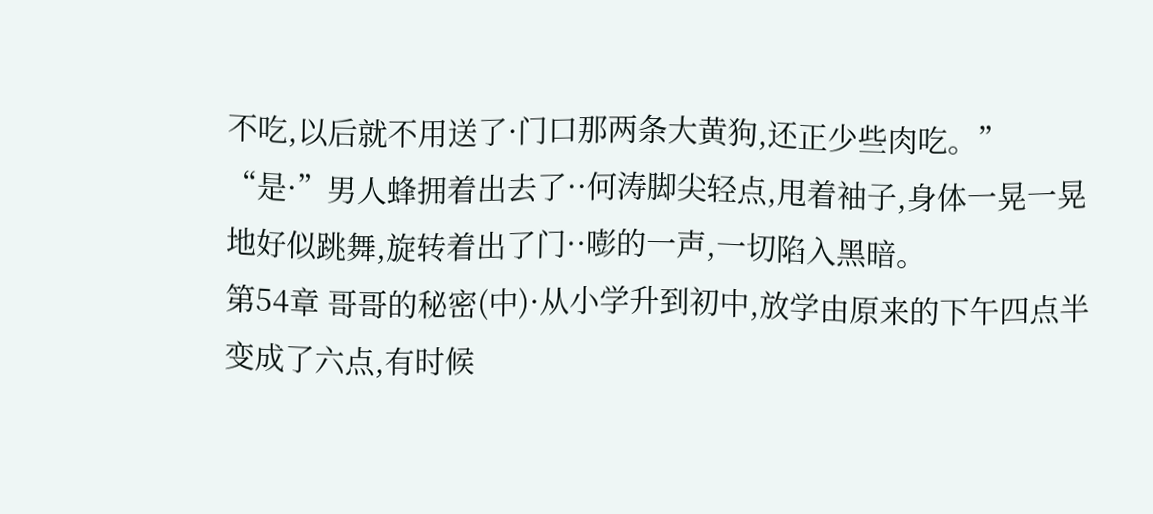不吃,以后就不用送了·门口那两条大黄狗,还正少些肉吃。”
“是·”男人蜂拥着出去了··何涛脚尖轻点,甩着袖子,身体一晃一晃地好似跳舞,旋转着出了门··嘭的一声,一切陷入黑暗。
第54章 哥哥的秘密(中)·从小学升到初中,放学由原来的下午四点半变成了六点,有时候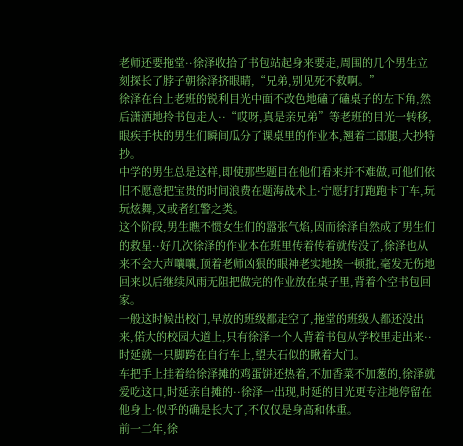老师还要拖堂··徐泽收拾了书包站起身来要走,周围的几个男生立刻探长了脖子朝徐泽挤眼睛,“兄弟,别见死不救啊。”
徐泽在台上老班的锐利目光中面不改色地磕了磕桌子的左下角,然后潇洒地拎书包走人··“哎呀,真是亲兄弟”等老班的目光一转移,眼疾手快的男生们瞬间瓜分了课桌里的作业本,翘着二郎腿,大抄特抄。
中学的男生总是这样,即使那些题目在他们看来并不难做,可他们依旧不愿意把宝贵的时间浪费在题海战术上·宁愿打打跑跑卡丁车,玩玩炫舞,又或者红警之类。
这个阶段,男生瞧不惯女生们的嚣张气焰,因而徐泽自然成了男生们的救星··好几次徐泽的作业本在班里传着传着就传没了,徐泽也从来不会大声嚷嚷,顶着老师凶狠的眼神老实地挨一顿批,毫发无伤地回来以后继续风雨无阻把做完的作业放在桌子里,背着个空书包回家。
一般这时候出校门,早放的班级都走空了,拖堂的班级人都还没出来,偌大的校园大道上,只有徐泽一个人背着书包从学校里走出来··时延就一只脚跨在自行车上,望夫石似的瞅着大门。
车把手上挂着给徐泽摊的鸡蛋饼还热着,不加香菜不加葱的,徐泽就爱吃这口,时延亲自摊的··徐泽一出现,时延的目光更专注地停留在他身上·似乎的确是长大了,不仅仅是身高和体重。
前一二年,徐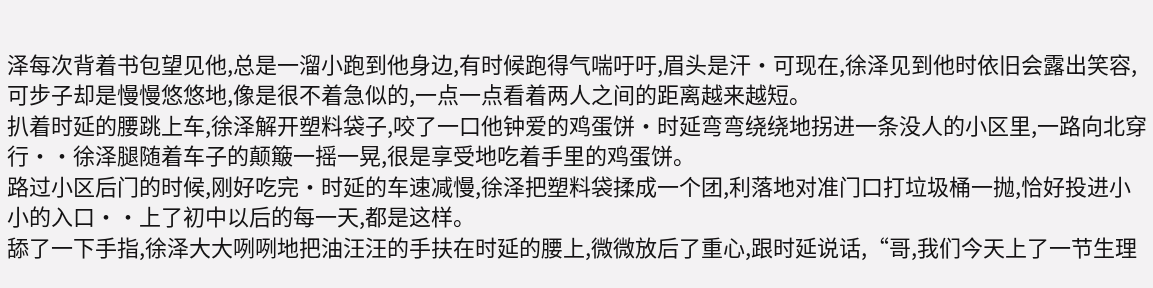泽每次背着书包望见他,总是一溜小跑到他身边,有时候跑得气喘吁吁,眉头是汗·可现在,徐泽见到他时依旧会露出笑容,可步子却是慢慢悠悠地,像是很不着急似的,一点一点看着两人之间的距离越来越短。
扒着时延的腰跳上车,徐泽解开塑料袋子,咬了一口他钟爱的鸡蛋饼·时延弯弯绕绕地拐进一条没人的小区里,一路向北穿行··徐泽腿随着车子的颠簸一摇一晃,很是享受地吃着手里的鸡蛋饼。
路过小区后门的时候,刚好吃完·时延的车速减慢,徐泽把塑料袋揉成一个团,利落地对准门口打垃圾桶一抛,恰好投进小小的入口··上了初中以后的每一天,都是这样。
舔了一下手指,徐泽大大咧咧地把油汪汪的手扶在时延的腰上,微微放后了重心,跟时延说话,“哥,我们今天上了一节生理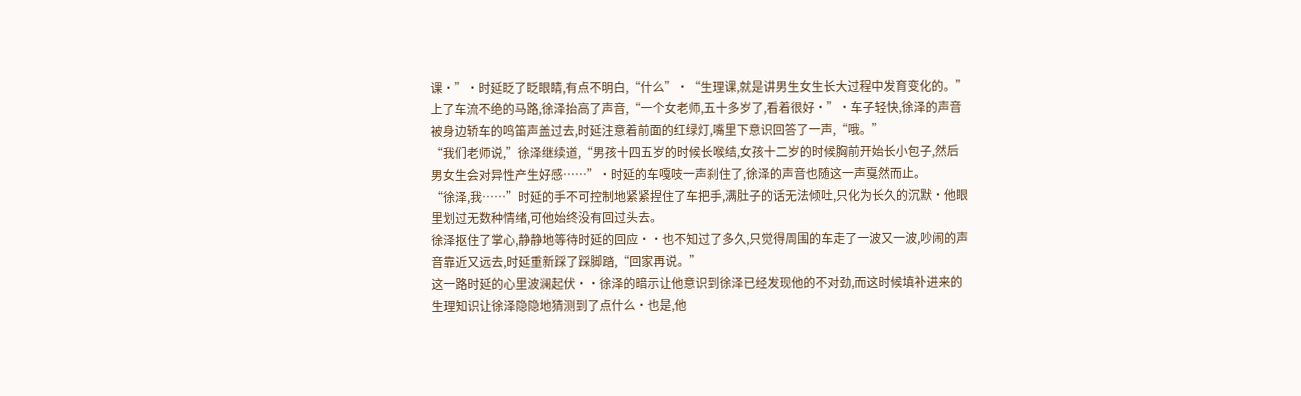课·”·时延眨了眨眼睛,有点不明白,“什么”·“生理课,就是讲男生女生长大过程中发育变化的。”
上了车流不绝的马路,徐泽抬高了声音,“一个女老师,五十多岁了,看着很好·”·车子轻快,徐泽的声音被身边轿车的鸣笛声盖过去,时延注意着前面的红绿灯,嘴里下意识回答了一声,“哦。”
“我们老师说,”徐泽继续道,“男孩十四五岁的时候长喉结,女孩十二岁的时候胸前开始长小包子,然后男女生会对异性产生好感……”·时延的车嘎吱一声刹住了,徐泽的声音也随这一声戛然而止。
“徐泽,我……”时延的手不可控制地紧紧捏住了车把手,满肚子的话无法倾吐,只化为长久的沉默·他眼里划过无数种情绪,可他始终没有回过头去。
徐泽抠住了掌心,静静地等待时延的回应··也不知过了多久,只觉得周围的车走了一波又一波,吵闹的声音靠近又远去,时延重新踩了踩脚踏,“回家再说。”
这一路时延的心里波澜起伏··徐泽的暗示让他意识到徐泽已经发现他的不对劲,而这时候填补进来的生理知识让徐泽隐隐地猜测到了点什么·也是,他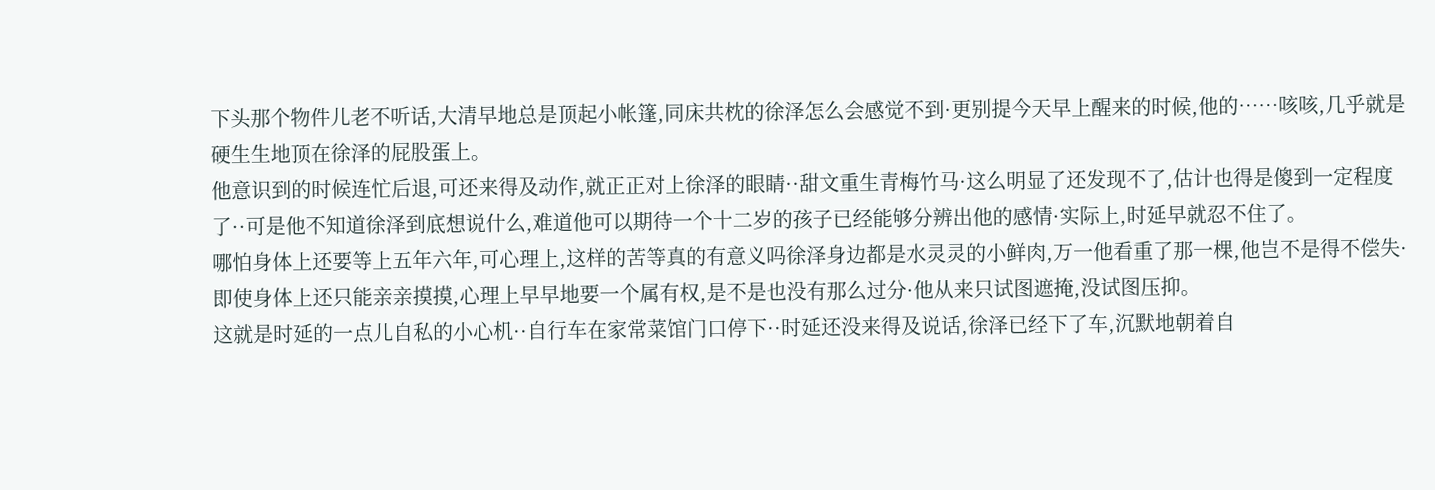下头那个物件儿老不听话,大清早地总是顶起小帐篷,同床共枕的徐泽怎么会感觉不到·更别提今天早上醒来的时候,他的……咳咳,几乎就是硬生生地顶在徐泽的屁股蛋上。
他意识到的时候连忙后退,可还来得及动作,就正正对上徐泽的眼睛··甜文重生青梅竹马·这么明显了还发现不了,估计也得是傻到一定程度了··可是他不知道徐泽到底想说什么,难道他可以期待一个十二岁的孩子已经能够分辨出他的感情·实际上,时延早就忍不住了。
哪怕身体上还要等上五年六年,可心理上,这样的苦等真的有意义吗徐泽身边都是水灵灵的小鲜肉,万一他看重了那一棵,他岂不是得不偿失·即使身体上还只能亲亲摸摸,心理上早早地要一个属有权,是不是也没有那么过分·他从来只试图遮掩,没试图压抑。
这就是时延的一点儿自私的小心机··自行车在家常菜馆门口停下··时延还没来得及说话,徐泽已经下了车,沉默地朝着自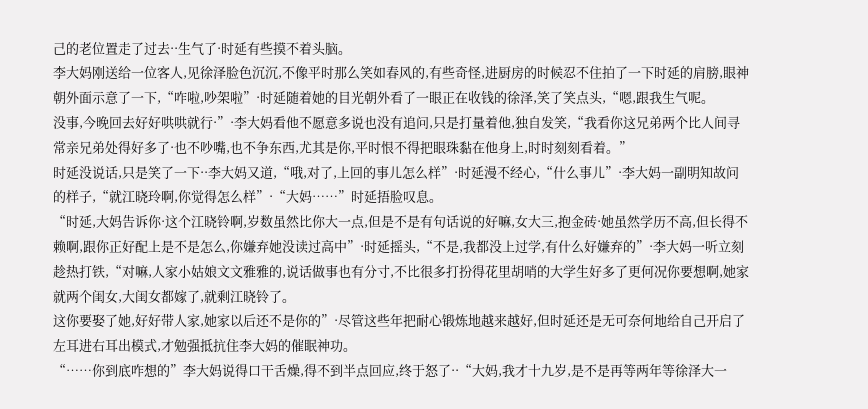己的老位置走了过去··生气了·时延有些摸不着头脑。
李大妈刚送给一位客人,见徐泽脸色沉沉,不像平时那么笑如春风的,有些奇怪,进厨房的时候忍不住拍了一下时延的肩膀,眼神朝外面示意了一下,“咋啦,吵架啦”·时延随着她的目光朝外看了一眼正在收钱的徐泽,笑了笑点头,“嗯,跟我生气呢。
没事,今晚回去好好哄哄就行·”·李大妈看他不愿意多说也没有追问,只是打量着他,独自发笑,“我看你这兄弟两个比人间寻常亲兄弟处得好多了·也不吵嘴,也不争东西,尤其是你,平时恨不得把眼珠黏在他身上,时时刻刻看着。”
时延没说话,只是笑了一下··李大妈又道,“哦,对了,上回的事儿怎么样”·时延漫不经心,“什么事儿”·李大妈一副明知故问的样子,“就江晓玲啊,你觉得怎么样”·“大妈……”时延捂脸叹息。
“时延,大妈告诉你·这个江晓铃啊,岁数虽然比你大一点,但是不是有句话说的好嘛,女大三,抱金砖·她虽然学历不高,但长得不赖啊,跟你正好配上是不是怎么,你嫌弃她没读过高中”·时延摇头,“不是,我都没上过学,有什么好嫌弃的”·李大妈一听立刻趁热打铁,“对嘛,人家小姑娘文文雅雅的,说话做事也有分寸,不比很多打扮得花里胡哨的大学生好多了更何况你要想啊,她家就两个闺女,大闺女都嫁了,就剩江晓铃了。
这你要娶了她,好好带人家,她家以后还不是你的”·尽管这些年把耐心锻炼地越来越好,但时延还是无可奈何地给自己开启了左耳进右耳出模式,才勉强抵抗住李大妈的催眠神功。
“……你到底咋想的”李大妈说得口干舌燥,得不到半点回应,终于怒了··“大妈,我才十九岁,是不是再等两年等徐泽大一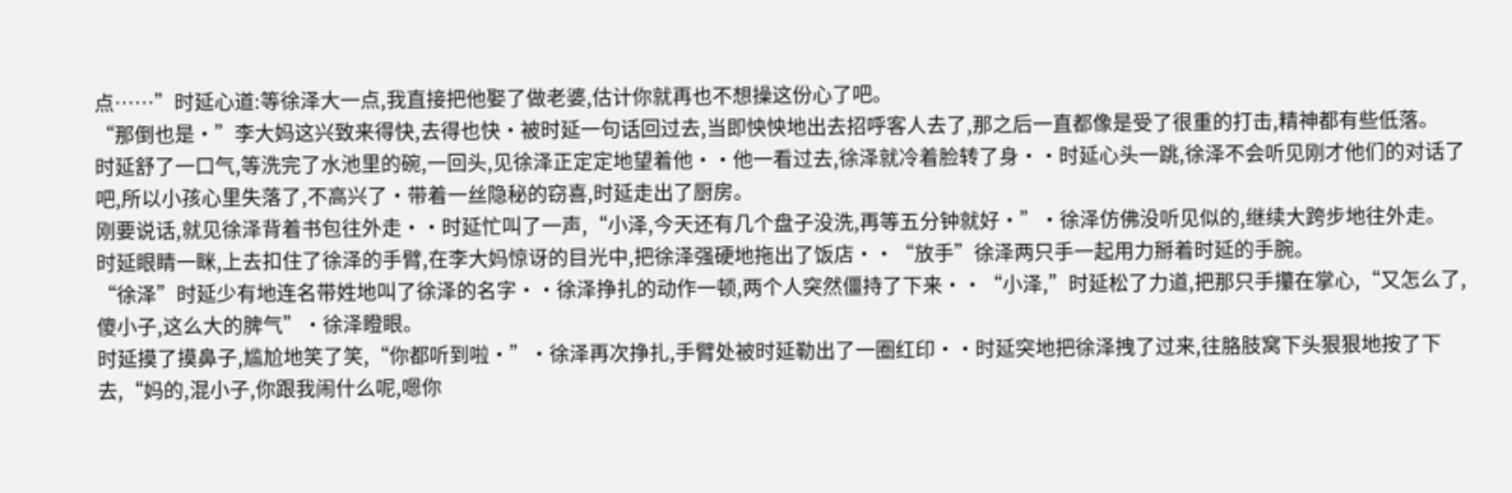点……”时延心道:等徐泽大一点,我直接把他娶了做老婆,估计你就再也不想操这份心了吧。
“那倒也是·”李大妈这兴致来得快,去得也快·被时延一句话回过去,当即怏怏地出去招呼客人去了,那之后一直都像是受了很重的打击,精神都有些低落。
时延舒了一口气,等洗完了水池里的碗,一回头,见徐泽正定定地望着他··他一看过去,徐泽就冷着脸转了身··时延心头一跳,徐泽不会听见刚才他们的对话了吧,所以小孩心里失落了,不高兴了·带着一丝隐秘的窃喜,时延走出了厨房。
刚要说话,就见徐泽背着书包往外走··时延忙叫了一声,“小泽,今天还有几个盘子没洗,再等五分钟就好·”·徐泽仿佛没听见似的,继续大跨步地往外走。
时延眼睛一眯,上去扣住了徐泽的手臂,在李大妈惊讶的目光中,把徐泽强硬地拖出了饭店··“放手”徐泽两只手一起用力掰着时延的手腕。
“徐泽”时延少有地连名带姓地叫了徐泽的名字··徐泽挣扎的动作一顿,两个人突然僵持了下来··“小泽,”时延松了力道,把那只手攥在掌心,“又怎么了,傻小子,这么大的脾气”·徐泽瞪眼。
时延摸了摸鼻子,尴尬地笑了笑,“你都听到啦·”·徐泽再次挣扎,手臂处被时延勒出了一圈红印··时延突地把徐泽拽了过来,往胳肢窝下头狠狠地按了下去,“妈的,混小子,你跟我闹什么呢,嗯你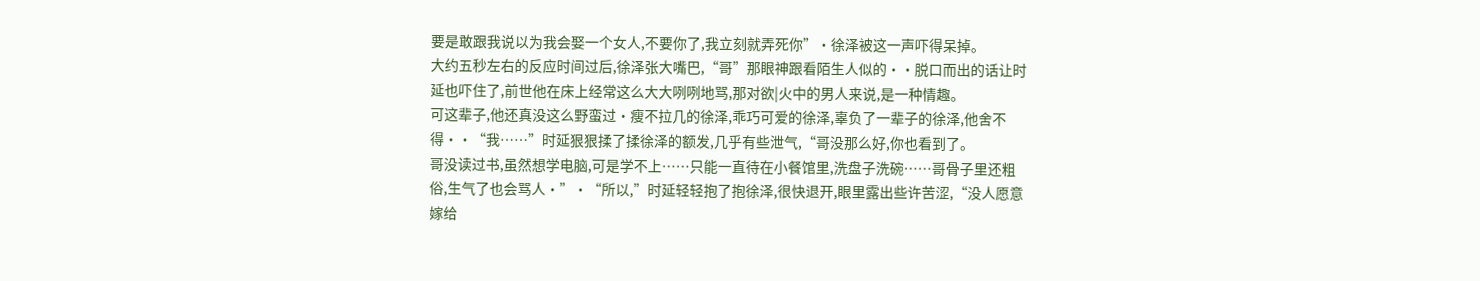要是敢跟我说以为我会娶一个女人,不要你了,我立刻就弄死你”·徐泽被这一声吓得呆掉。
大约五秒左右的反应时间过后,徐泽张大嘴巴,“哥”那眼神跟看陌生人似的··脱口而出的话让时延也吓住了,前世他在床上经常这么大大咧咧地骂,那对欲|火中的男人来说,是一种情趣。
可这辈子,他还真没这么野蛮过·瘦不拉几的徐泽,乖巧可爱的徐泽,辜负了一辈子的徐泽,他舍不得··“我……”时延狠狠揉了揉徐泽的额发,几乎有些泄气,“哥没那么好,你也看到了。
哥没读过书,虽然想学电脑,可是学不上……只能一直待在小餐馆里,洗盘子洗碗……哥骨子里还粗俗,生气了也会骂人·”·“所以,”时延轻轻抱了抱徐泽,很快退开,眼里露出些许苦涩,“没人愿意嫁给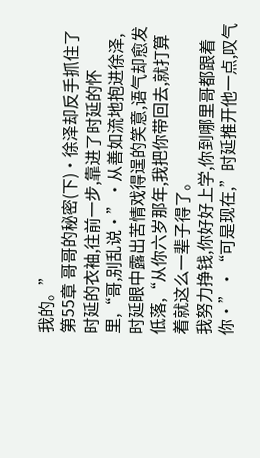我的。”
第55章 哥哥的秘密(下)·徐泽却反手抓住了时延的衣袖,往前一步,靠进了时延的怀里,“哥,别乱说·”·从善如流地抱进徐泽,时延眼中露出苦情戏得逞的笑意,语气却愈发低落,“从你六岁那年,我把你带回去,就打算着就这么一辈子得了。
我努力挣钱,你好好上学,你到哪里哥都跟着你·”·“可是现在,”时延推开他一点,叹气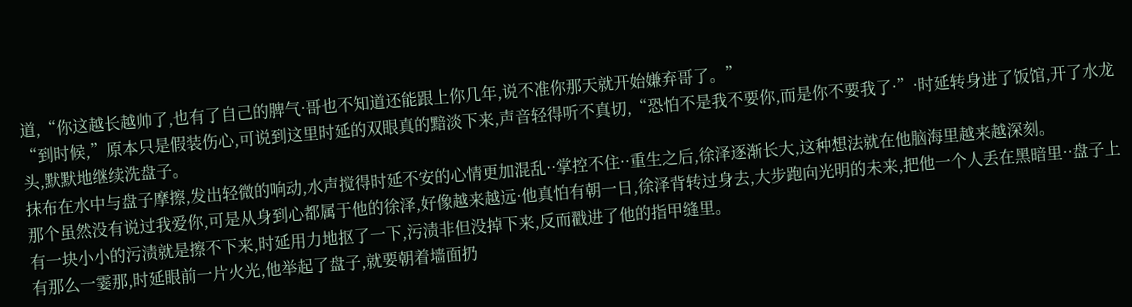道,“你这越长越帅了,也有了自己的脾气·哥也不知道还能跟上你几年,说不准你那天就开始嫌弃哥了。”
“到时候,”原本只是假装伤心,可说到这里时延的双眼真的黯淡下来,声音轻得听不真切,“恐怕不是我不要你,而是你不要我了·”·时延转身进了饭馆,开了水龙头,默默地继续洗盘子。
抹布在水中与盘子摩擦,发出轻微的响动,水声搅得时延不安的心情更加混乱··掌控不住··重生之后,徐泽逐渐长大,这种想法就在他脑海里越来越深刻。
那个虽然没有说过我爱你,可是从身到心都属于他的徐泽,好像越来越远·他真怕有朝一日,徐泽背转过身去,大步跑向光明的未来,把他一个人丢在黑暗里··盘子上有一块小小的污渍就是擦不下来,时延用力地抠了一下,污渍非但没掉下来,反而戳进了他的指甲缝里。
有那么一霎那,时延眼前一片火光,他举起了盘子,就要朝着墙面扔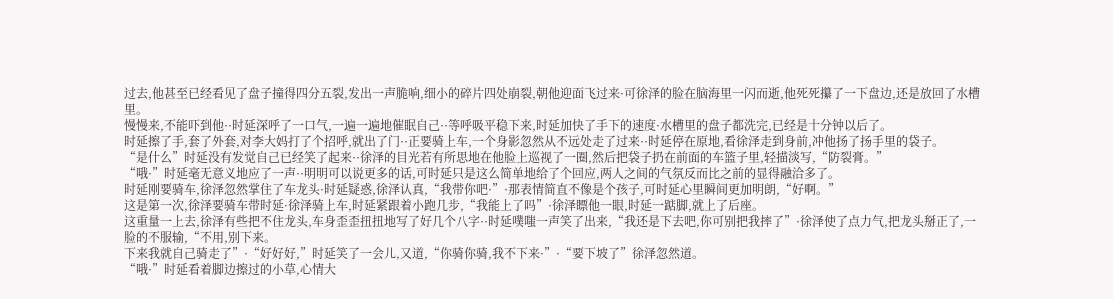过去,他甚至已经看见了盘子撞得四分五裂,发出一声脆响,细小的碎片四处崩裂,朝他迎面飞过来·可徐泽的脸在脑海里一闪而逝,他死死攥了一下盘边,还是放回了水槽里。
慢慢来,不能吓到他··时延深呼了一口气,一遍一遍地催眠自己··等呼吸平稳下来,时延加快了手下的速度·水槽里的盘子都洗完,已经是十分钟以后了。
时延擦了手,套了外套,对李大妈打了个招呼,就出了门··正要骑上车,一个身影忽然从不远处走了过来··时延停在原地,看徐泽走到身前,冲他扬了扬手里的袋子。
“是什么”时延没有发觉自己已经笑了起来··徐泽的目光若有所思地在他脸上巡视了一圈,然后把袋子扔在前面的车篮子里,轻描淡写,“防裂膏。”
“哦·”时延毫无意义地应了一声··明明可以说更多的话,可时延只是这么简单地给了个回应,两人之间的气氛反而比之前的显得融洽多了。
时延刚要骑车,徐泽忽然掌住了车龙头·时延疑惑,徐泽认真,“我带你吧·”·那表情简直不像是个孩子,可时延心里瞬间更加明朗,“好啊。”
这是第一次,徐泽要骑车带时延·徐泽骑上车,时延紧跟着小跑几步,“我能上了吗”·徐泽瞟他一眼,时延一踮脚,就上了后座。
这重量一上去,徐泽有些把不住龙头,车身歪歪扭扭地写了好几个八字··时延噗嗤一声笑了出来,“我还是下去吧,你可别把我摔了”·徐泽使了点力气,把龙头掰正了,一脸的不服输,“不用,别下来。
下来我就自己骑走了”·“好好好,”时延笑了一会儿,又道,“你骑你骑,我不下来·”·“要下坡了”徐泽忽然道。
“哦·”时延看着脚边擦过的小草,心情大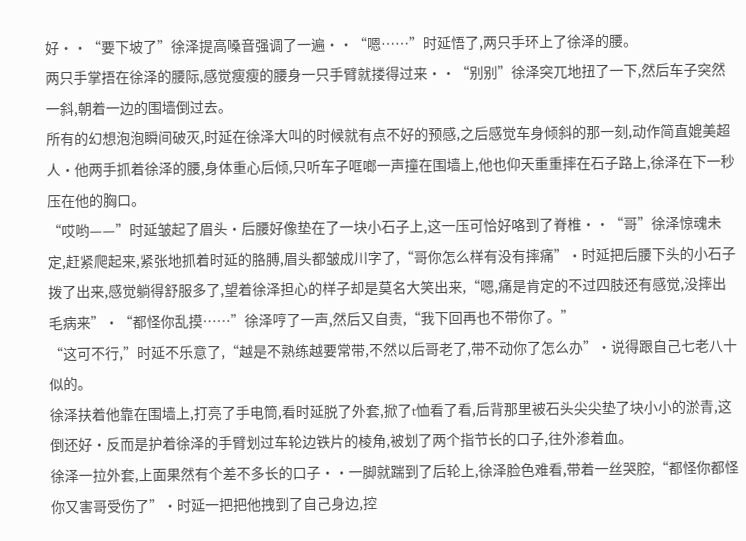好··“要下坡了”徐泽提高嗓音强调了一遍··“嗯……”时延悟了,两只手环上了徐泽的腰。
两只手掌捂在徐泽的腰际,感觉瘦瘦的腰身一只手臂就搂得过来··“别别”徐泽突兀地扭了一下,然后车子突然一斜,朝着一边的围墙倒过去。
所有的幻想泡泡瞬间破灭,时延在徐泽大叫的时候就有点不好的预感,之后感觉车身倾斜的那一刻,动作简直媲美超人·他两手抓着徐泽的腰,身体重心后倾,只听车子哐啷一声撞在围墙上,他也仰天重重摔在石子路上,徐泽在下一秒压在他的胸口。
“哎哟——”时延皱起了眉头·后腰好像垫在了一块小石子上,这一压可恰好咯到了脊椎··“哥”徐泽惊魂未定,赶紧爬起来,紧张地抓着时延的胳膊,眉头都皱成川字了,“哥你怎么样有没有摔痛”·时延把后腰下头的小石子拨了出来,感觉躺得舒服多了,望着徐泽担心的样子却是莫名大笑出来,“嗯,痛是肯定的不过四肢还有感觉,没摔出毛病来”·“都怪你乱摸……”徐泽哼了一声,然后又自责,“我下回再也不带你了。”
“这可不行,”时延不乐意了,“越是不熟练越要常带,不然以后哥老了,带不动你了怎么办”·说得跟自己七老八十似的。
徐泽扶着他靠在围墙上,打亮了手电筒,看时延脱了外套,掀了t恤看了看,后背那里被石头尖尖垫了块小小的淤青,这倒还好·反而是护着徐泽的手臂划过车轮边铁片的棱角,被划了两个指节长的口子,往外渗着血。
徐泽一拉外套,上面果然有个差不多长的口子··一脚就踹到了后轮上,徐泽脸色难看,带着一丝哭腔,“都怪你都怪你又害哥受伤了”·时延一把把他拽到了自己身边,控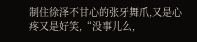制住徐泽不甘心的张牙舞爪,又是心疼又是好笑,“没事儿么,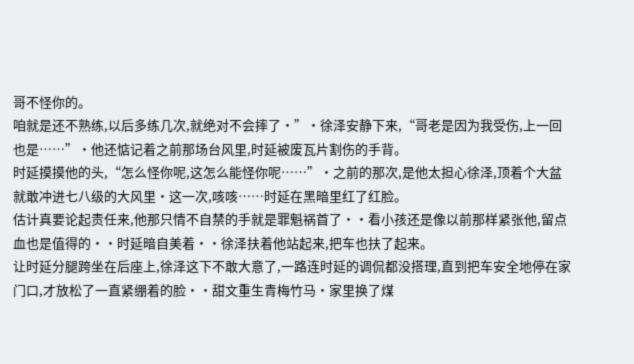哥不怪你的。
咱就是还不熟练,以后多练几次,就绝对不会摔了·”·徐泽安静下来,“哥老是因为我受伤,上一回也是……”·他还惦记着之前那场台风里,时延被废瓦片割伤的手背。
时延摸摸他的头,“怎么怪你呢,这怎么能怪你呢……”·之前的那次,是他太担心徐泽,顶着个大盆就敢冲进七八级的大风里·这一次,咳咳……时延在黑暗里红了红脸。
估计真要论起责任来,他那只情不自禁的手就是罪魁祸首了··看小孩还是像以前那样紧张他,留点血也是值得的··时延暗自美着··徐泽扶着他站起来,把车也扶了起来。
让时延分腿跨坐在后座上,徐泽这下不敢大意了,一路连时延的调侃都没搭理,直到把车安全地停在家门口,才放松了一直紧绷着的脸··甜文重生青梅竹马·家里换了煤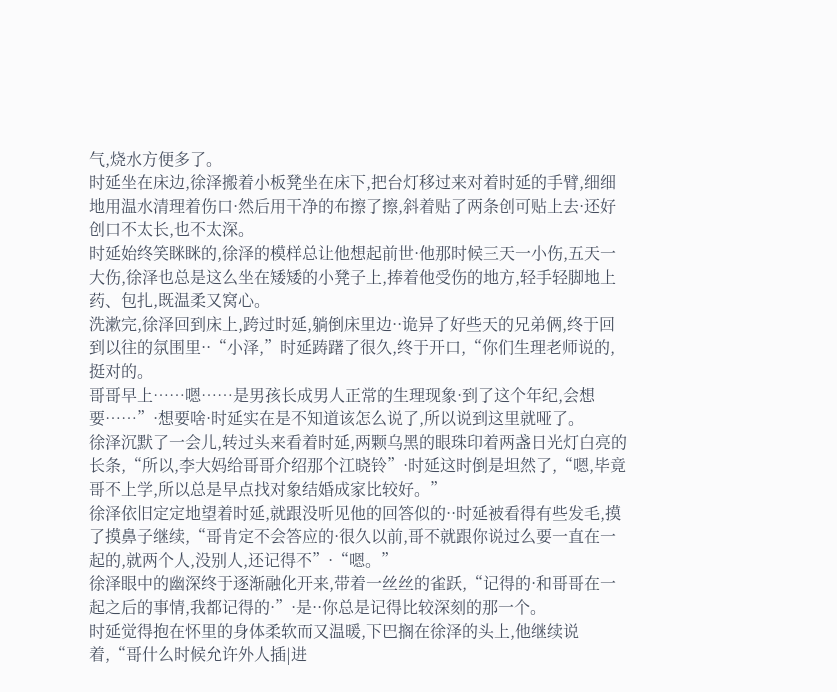气,烧水方便多了。
时延坐在床边,徐泽搬着小板凳坐在床下,把台灯移过来对着时延的手臂,细细地用温水清理着伤口·然后用干净的布擦了擦,斜着贴了两条创可贴上去·还好创口不太长,也不太深。
时延始终笑眯眯的,徐泽的模样总让他想起前世·他那时候三天一小伤,五天一大伤,徐泽也总是这么坐在矮矮的小凳子上,捧着他受伤的地方,轻手轻脚地上药、包扎,既温柔又窝心。
洗漱完,徐泽回到床上,跨过时延,躺倒床里边··诡异了好些天的兄弟俩,终于回到以往的氛围里··“小泽,”时延踌躇了很久,终于开口,“你们生理老师说的,挺对的。
哥哥早上……嗯……是男孩长成男人正常的生理现象·到了这个年纪,会想要……”·想要啥·时延实在是不知道该怎么说了,所以说到这里就哑了。
徐泽沉默了一会儿,转过头来看着时延,两颗乌黑的眼珠印着两盏日光灯白亮的长条,“所以,李大妈给哥哥介绍那个江晓铃”·时延这时倒是坦然了,“嗯,毕竟哥不上学,所以总是早点找对象结婚成家比较好。”
徐泽依旧定定地望着时延,就跟没听见他的回答似的··时延被看得有些发毛,摸了摸鼻子继续,“哥肯定不会答应的·很久以前,哥不就跟你说过么要一直在一起的,就两个人,没别人,还记得不”·“嗯。”
徐泽眼中的幽深终于逐渐融化开来,带着一丝丝的雀跃,“记得的·和哥哥在一起之后的事情,我都记得的·”·是··你总是记得比较深刻的那一个。
时延觉得抱在怀里的身体柔软而又温暖,下巴搁在徐泽的头上,他继续说着,“哥什么时候允许外人插|进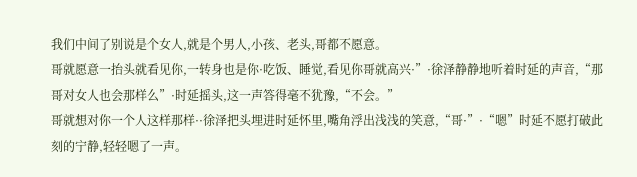我们中间了别说是个女人,就是个男人,小孩、老头,哥都不愿意。
哥就愿意一抬头就看见你,一转身也是你·吃饭、睡觉,看见你哥就高兴·”·徐泽静静地听着时延的声音,“那哥对女人也会那样么”·时延摇头,这一声答得毫不犹豫,“不会。”
哥就想对你一个人这样那样··徐泽把头埋进时延怀里,嘴角浮出浅浅的笑意,“哥·”·“嗯”时延不愿打破此刻的宁静,轻轻嗯了一声。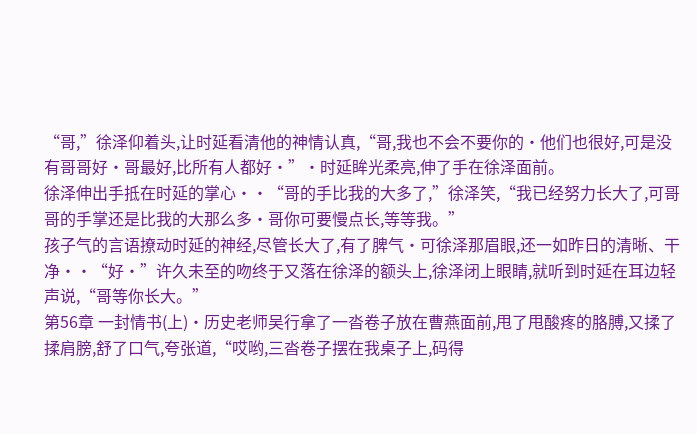“哥,”徐泽仰着头,让时延看清他的神情认真,“哥,我也不会不要你的·他们也很好,可是没有哥哥好·哥最好,比所有人都好·”·时延眸光柔亮,伸了手在徐泽面前。
徐泽伸出手抵在时延的掌心··“哥的手比我的大多了,”徐泽笑,“我已经努力长大了,可哥哥的手掌还是比我的大那么多·哥你可要慢点长,等等我。”
孩子气的言语撩动时延的神经,尽管长大了,有了脾气·可徐泽那眉眼,还一如昨日的清晰、干净··“好·”许久未至的吻终于又落在徐泽的额头上,徐泽闭上眼睛,就听到时延在耳边轻声说,“哥等你长大。”
第56章 一封情书(上)·历史老师吴行拿了一沓卷子放在曹燕面前,甩了甩酸疼的胳膊,又揉了揉肩膀,舒了口气,夸张道,“哎哟,三沓卷子摆在我桌子上,码得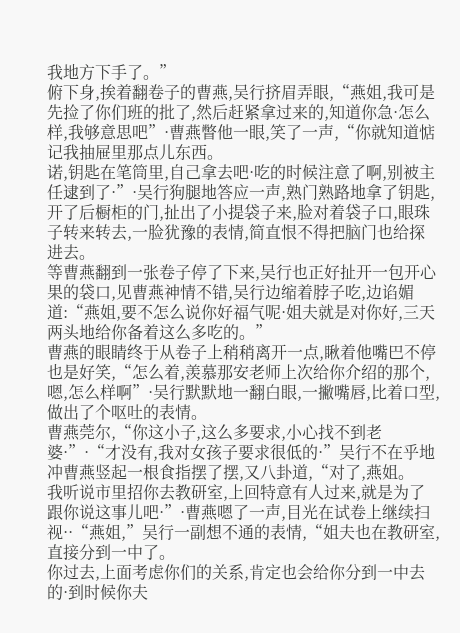我地方下手了。”
俯下身,挨着翻卷子的曹燕,吴行挤眉弄眼,“燕姐,我可是先捡了你们班的批了,然后赶紧拿过来的,知道你急·怎么样,我够意思吧”·曹燕瞥他一眼,笑了一声,“你就知道惦记我抽屉里那点儿东西。
诺,钥匙在笔筒里,自己拿去吧·吃的时候注意了啊,别被主任逮到了·”·吴行狗腿地答应一声,熟门熟路地拿了钥匙,开了后橱柜的门,扯出了小提袋子来,脸对着袋子口,眼珠子转来转去,一脸犹豫的表情,简直恨不得把脑门也给探进去。
等曹燕翻到一张卷子停了下来,吴行也正好扯开一包开心果的袋口,见曹燕神情不错,吴行边缩着脖子吃,边谄媚道:“燕姐,要不怎么说你好福气呢·姐夫就是对你好,三天两头地给你备着这么多吃的。”
曹燕的眼睛终于从卷子上稍稍离开一点,瞅着他嘴巴不停也是好笑,“怎么着,羡慕那安老师上次给你介绍的那个,嗯,怎么样啊”·吴行默默地一翻白眼,一撇嘴唇,比着口型,做出了个呕吐的表情。
曹燕莞尔,“你这小子,这么多要求,小心找不到老婆·”·“才没有,我对女孩子要求很低的·”吴行不在乎地冲曹燕竖起一根食指摆了摆,又八卦道,“对了,燕姐。
我听说市里招你去教研室,上回特意有人过来,就是为了跟你说这事儿吧·”·曹燕嗯了一声,目光在试卷上继续扫视··“燕姐,”吴行一副想不通的表情,“姐夫也在教研室,直接分到一中了。
你过去,上面考虑你们的关系,肯定也会给你分到一中去的·到时候你夫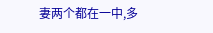妻两个都在一中,多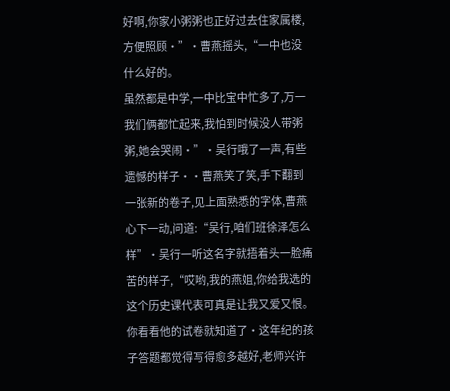好啊,你家小粥粥也正好过去住家属楼,方便照顾·”·曹燕摇头,“一中也没什么好的。
虽然都是中学,一中比宝中忙多了,万一我们俩都忙起来,我怕到时候没人带粥粥,她会哭闹·”·吴行哦了一声,有些遗憾的样子··曹燕笑了笑,手下翻到一张新的卷子,见上面熟悉的字体,曹燕心下一动,问道:“吴行,咱们班徐泽怎么样”·吴行一听这名字就捂着头一脸痛苦的样子,“哎哟,我的燕姐,你给我选的这个历史课代表可真是让我又爱又恨。
你看看他的试卷就知道了·这年纪的孩子答题都觉得写得愈多越好,老师兴许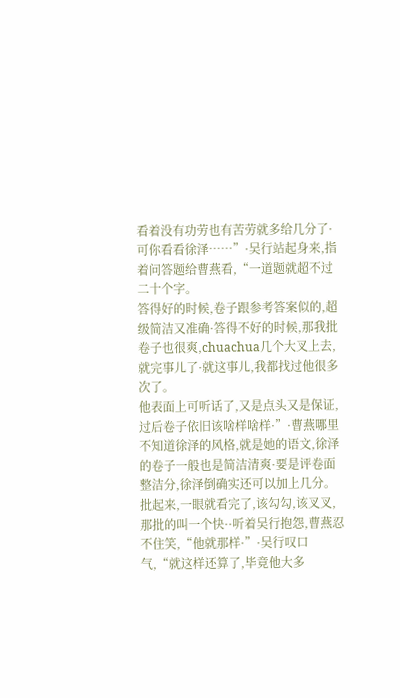看着没有功劳也有苦劳就多给几分了·可你看看徐泽……”·吴行站起身来,指着问答题给曹燕看,“一道题就超不过二十个字。
答得好的时候,卷子跟参考答案似的,超级简洁又准确·答得不好的时候,那我批卷子也很爽,chuachua几个大叉上去,就完事儿了·就这事儿,我都找过他很多次了。
他表面上可听话了,又是点头又是保证,过后卷子依旧该啥样啥样·”·曹燕哪里不知道徐泽的风格,就是她的语文,徐泽的卷子一般也是简洁清爽·要是评卷面整洁分,徐泽倒确实还可以加上几分。
批起来,一眼就看完了,该勾勾,该叉叉,那批的叫一个快··听着吴行抱怨,曹燕忍不住笑,“他就那样·”·吴行叹口气,“就这样还算了,毕竟他大多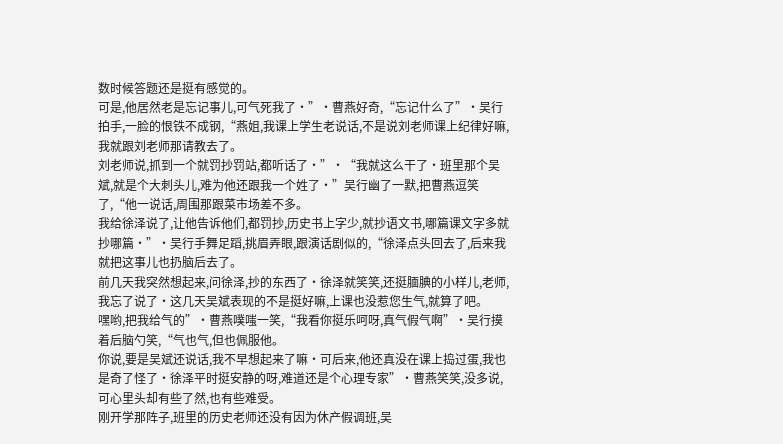数时候答题还是挺有感觉的。
可是,他居然老是忘记事儿,可气死我了·”·曹燕好奇,“忘记什么了”·吴行拍手,一脸的恨铁不成钢,“燕姐,我课上学生老说话,不是说刘老师课上纪律好嘛,我就跟刘老师那请教去了。
刘老师说,抓到一个就罚抄罚站,都听话了·”·“我就这么干了·班里那个吴斌,就是个大刺头儿,难为他还跟我一个姓了·”吴行幽了一默,把曹燕逗笑了,“他一说话,周围那跟菜市场差不多。
我给徐泽说了,让他告诉他们,都罚抄,历史书上字少,就抄语文书,哪篇课文字多就抄哪篇·”·吴行手舞足蹈,挑眉弄眼,跟演话剧似的,“徐泽点头回去了,后来我就把这事儿也扔脑后去了。
前几天我突然想起来,问徐泽,抄的东西了·徐泽就笑笑,还挺腼腆的小样儿,老师,我忘了说了·这几天吴斌表现的不是挺好嘛,上课也没惹您生气,就算了吧。
嘿哟,把我给气的”·曹燕噗嗤一笑,“我看你挺乐呵呀,真气假气啊”·吴行摸着后脑勺笑,“气也气,但也佩服他。
你说,要是吴斌还说话,我不早想起来了嘛·可后来,他还真没在课上捣过蛋,我也是奇了怪了·徐泽平时挺安静的呀,难道还是个心理专家”·曹燕笑笑,没多说,可心里头却有些了然,也有些难受。
刚开学那阵子,班里的历史老师还没有因为休产假调班,吴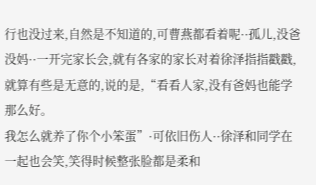行也没过来,自然是不知道的,可曹燕都看着呢··孤儿,没爸没妈··一开完家长会,就有各家的家长对着徐泽指指戳戳,就算有些是无意的,说的是,“看看人家,没有爸妈也能学那么好。
我怎么就养了你个小笨蛋”·可依旧伤人··徐泽和同学在一起也会笑,笑得时候整张脸都是柔和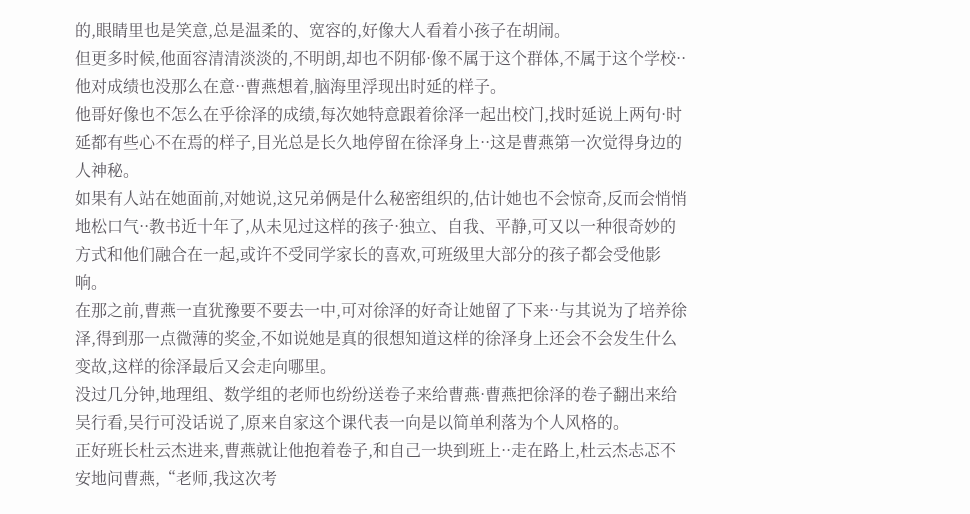的,眼睛里也是笑意,总是温柔的、宽容的,好像大人看着小孩子在胡闹。
但更多时候,他面容清清淡淡的,不明朗,却也不阴郁·像不属于这个群体,不属于这个学校··他对成绩也没那么在意··曹燕想着,脑海里浮现出时延的样子。
他哥好像也不怎么在乎徐泽的成绩,每次她特意跟着徐泽一起出校门,找时延说上两句·时延都有些心不在焉的样子,目光总是长久地停留在徐泽身上··这是曹燕第一次觉得身边的人神秘。
如果有人站在她面前,对她说,这兄弟俩是什么秘密组织的,估计她也不会惊奇,反而会悄悄地松口气··教书近十年了,从未见过这样的孩子·独立、自我、平静,可又以一种很奇妙的方式和他们融合在一起,或许不受同学家长的喜欢,可班级里大部分的孩子都会受他影响。
在那之前,曹燕一直犹豫要不要去一中,可对徐泽的好奇让她留了下来··与其说为了培养徐泽,得到那一点微薄的奖金,不如说她是真的很想知道这样的徐泽身上还会不会发生什么变故,这样的徐泽最后又会走向哪里。
没过几分钟,地理组、数学组的老师也纷纷送卷子来给曹燕·曹燕把徐泽的卷子翻出来给吴行看,吴行可没话说了,原来自家这个课代表一向是以简单利落为个人风格的。
正好班长杜云杰进来,曹燕就让他抱着卷子,和自己一块到班上··走在路上,杜云杰忐忑不安地问曹燕,“老师,我这次考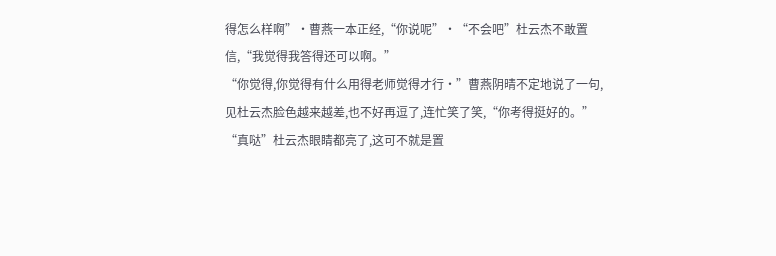得怎么样啊”·曹燕一本正经,“你说呢”·“不会吧”杜云杰不敢置信,“我觉得我答得还可以啊。”
“你觉得,你觉得有什么用得老师觉得才行·”曹燕阴晴不定地说了一句,见杜云杰脸色越来越差,也不好再逗了,连忙笑了笑,“你考得挺好的。”
“真哒”杜云杰眼睛都亮了,这可不就是置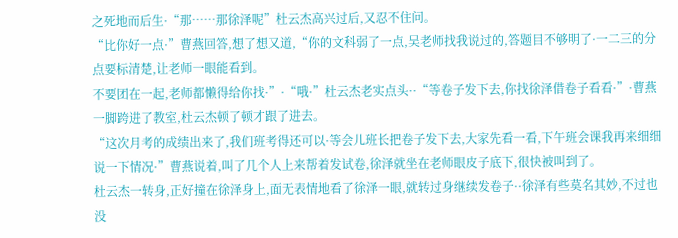之死地而后生·“那……那徐泽呢”杜云杰高兴过后,又忍不住问。
“比你好一点·”曹燕回答,想了想又道,“你的文科弱了一点,吴老师找我说过的,答题目不够明了·一二三的分点要标清楚,让老师一眼能看到。
不要团在一起,老师都懒得给你找·”·“哦·”杜云杰老实点头··“等卷子发下去,你找徐泽借卷子看看·”·曹燕一脚跨进了教室,杜云杰顿了顿才跟了进去。
“这次月考的成绩出来了,我们班考得还可以·等会儿班长把卷子发下去,大家先看一看,下午班会课我再来细细说一下情况·”曹燕说着,叫了几个人上来帮着发试卷,徐泽就坐在老师眼皮子底下,很快被叫到了。
杜云杰一转身,正好撞在徐泽身上,面无表情地看了徐泽一眼,就转过身继续发卷子··徐泽有些莫名其妙,不过也没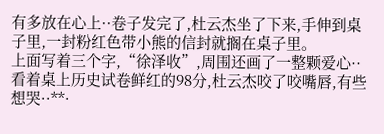有多放在心上··卷子发完了,杜云杰坐了下来,手伸到桌子里,一封粉红色带小熊的信封就搁在桌子里。
上面写着三个字,“徐泽收”,周围还画了一整颗爱心··看着桌上历史试卷鲜红的98分,杜云杰咬了咬嘴唇,有些想哭··**·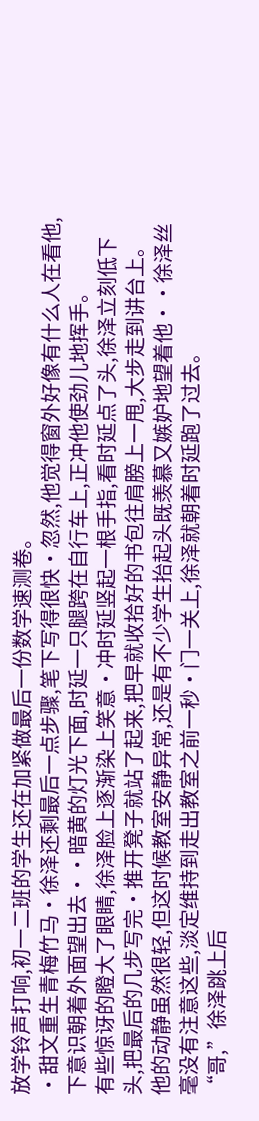放学铃声打响,初一二班的学生还在加紧做最后一份数学速测卷。
·甜文重生青梅竹马·徐泽还剩最后一点步骤,笔下写得很快·忽然,他觉得窗外好像有什么人在看他,下意识朝着外面望出去··暗黄的灯光下面,时延一只腿跨在自行车上,正冲他使劲儿地挥手。
有些惊讶的瞪大了眼睛,徐泽脸上逐渐染上笑意·冲时延竖起一根手指,看时延点了头,徐泽立刻低下头,把最后的几步写完·推开凳子就站了起来,把早就收拾好的书包往肩膀上一甩,大步走到讲台上。
他的动静虽然很轻,但这时候教室安静异常,还是有不少学生抬起头既羡慕又嫉妒地望着他··徐泽丝毫没有注意这些,淡定维持到走出教室之前一秒·门一关上,徐泽就朝着时延跑了过去。
“哥,”徐泽跳上后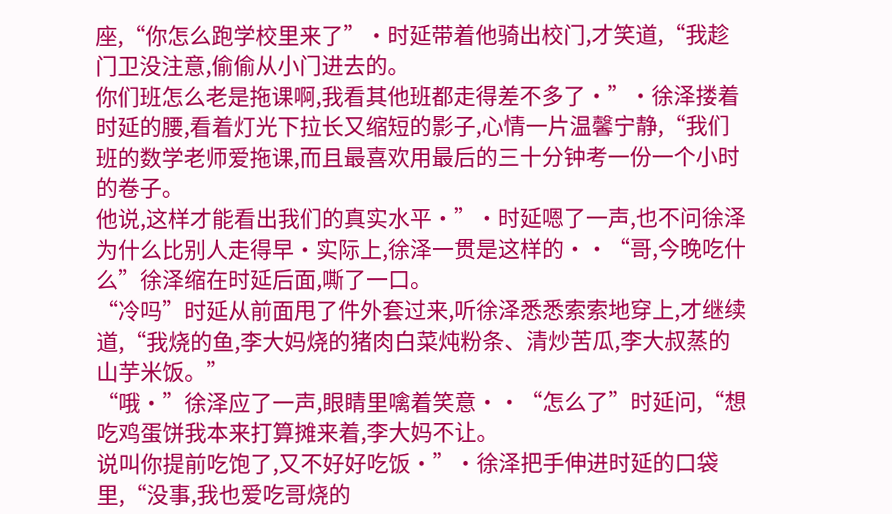座,“你怎么跑学校里来了”·时延带着他骑出校门,才笑道,“我趁门卫没注意,偷偷从小门进去的。
你们班怎么老是拖课啊,我看其他班都走得差不多了·”·徐泽搂着时延的腰,看着灯光下拉长又缩短的影子,心情一片温馨宁静,“我们班的数学老师爱拖课,而且最喜欢用最后的三十分钟考一份一个小时的卷子。
他说,这样才能看出我们的真实水平·”·时延嗯了一声,也不问徐泽为什么比别人走得早·实际上,徐泽一贯是这样的··“哥,今晚吃什么”徐泽缩在时延后面,嘶了一口。
“冷吗”时延从前面甩了件外套过来,听徐泽悉悉索索地穿上,才继续道,“我烧的鱼,李大妈烧的猪肉白菜炖粉条、清炒苦瓜,李大叔蒸的山芋米饭。”
“哦·”徐泽应了一声,眼睛里噙着笑意··“怎么了”时延问,“想吃鸡蛋饼我本来打算摊来着,李大妈不让。
说叫你提前吃饱了,又不好好吃饭·”·徐泽把手伸进时延的口袋里,“没事,我也爱吃哥烧的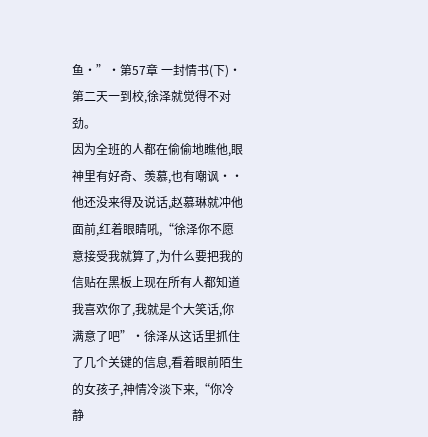鱼·”·第57章 一封情书(下)·第二天一到校,徐泽就觉得不对劲。
因为全班的人都在偷偷地瞧他,眼神里有好奇、羡慕,也有嘲讽··他还没来得及说话,赵慕琳就冲他面前,红着眼睛吼,“徐泽你不愿意接受我就算了,为什么要把我的信贴在黑板上现在所有人都知道我喜欢你了,我就是个大笑话,你满意了吧”·徐泽从这话里抓住了几个关键的信息,看着眼前陌生的女孩子,神情冷淡下来,“你冷静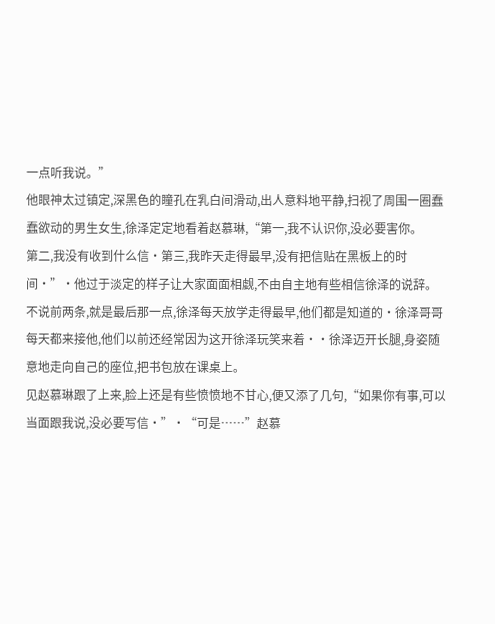一点听我说。”
他眼神太过镇定,深黑色的瞳孔在乳白间滑动,出人意料地平静,扫视了周围一圈蠢蠢欲动的男生女生,徐泽定定地看着赵慕琳,“第一,我不认识你,没必要害你。
第二,我没有收到什么信·第三,我昨天走得最早,没有把信贴在黑板上的时间·”·他过于淡定的样子让大家面面相觑,不由自主地有些相信徐泽的说辞。
不说前两条,就是最后那一点,徐泽每天放学走得最早,他们都是知道的·徐泽哥哥每天都来接他,他们以前还经常因为这开徐泽玩笑来着··徐泽迈开长腿,身姿随意地走向自己的座位,把书包放在课桌上。
见赵慕琳跟了上来,脸上还是有些愤愤地不甘心,便又添了几句,“如果你有事,可以当面跟我说,没必要写信·”·“可是……”赵慕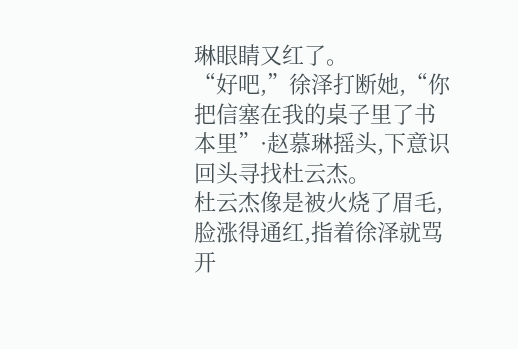琳眼睛又红了。
“好吧,”徐泽打断她,“你把信塞在我的桌子里了书本里”·赵慕琳摇头,下意识回头寻找杜云杰。
杜云杰像是被火烧了眉毛,脸涨得通红,指着徐泽就骂开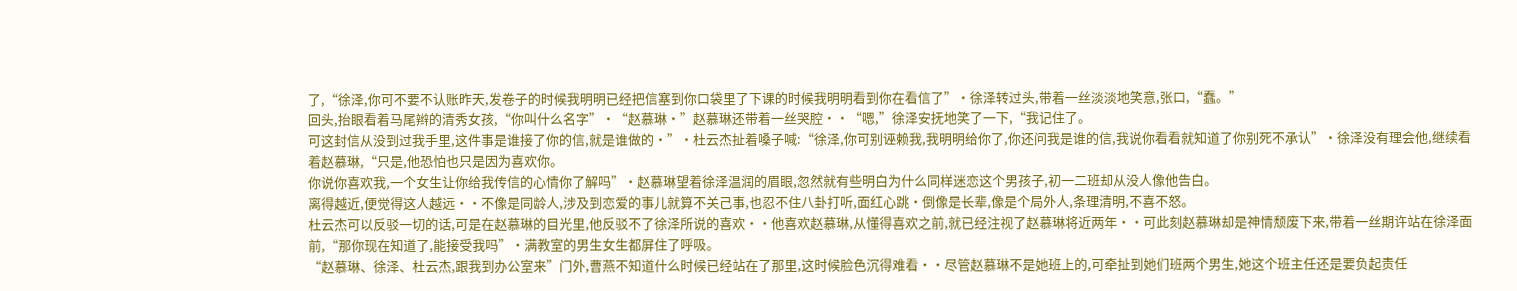了,“徐泽,你可不要不认账昨天,发卷子的时候我明明已经把信塞到你口袋里了下课的时候我明明看到你在看信了”·徐泽转过头,带着一丝淡淡地笑意,张口,“蠢。”
回头,抬眼看着马尾辫的清秀女孩,“你叫什么名字”·“赵慕琳·”赵慕琳还带着一丝哭腔··“嗯,”徐泽安抚地笑了一下,“我记住了。
可这封信从没到过我手里,这件事是谁接了你的信,就是谁做的·”·杜云杰扯着嗓子喊:“徐泽,你可别诬赖我,我明明给你了,你还问我是谁的信,我说你看看就知道了你别死不承认”·徐泽没有理会他,继续看着赵慕琳,“只是,他恐怕也只是因为喜欢你。
你说你喜欢我,一个女生让你给我传信的心情你了解吗”·赵慕琳望着徐泽温润的眉眼,忽然就有些明白为什么同样迷恋这个男孩子,初一二班却从没人像他告白。
离得越近,便觉得这人越远··不像是同龄人,涉及到恋爱的事儿就算不关己事,也忍不住八卦打听,面红心跳·倒像是长辈,像是个局外人,条理清明,不喜不怒。
杜云杰可以反驳一切的话,可是在赵慕琳的目光里,他反驳不了徐泽所说的喜欢··他喜欢赵慕琳,从懂得喜欢之前,就已经注视了赵慕琳将近两年··可此刻赵慕琳却是神情颓废下来,带着一丝期许站在徐泽面前,“那你现在知道了,能接受我吗”·满教室的男生女生都屏住了呼吸。
“赵慕琳、徐泽、杜云杰,跟我到办公室来”门外,曹燕不知道什么时候已经站在了那里,这时候脸色沉得难看··尽管赵慕琳不是她班上的,可牵扯到她们班两个男生,她这个班主任还是要负起责任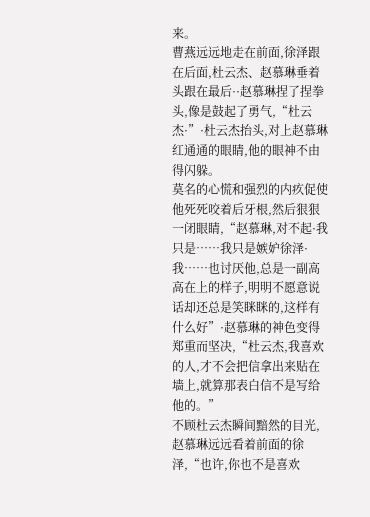来。
曹燕远远地走在前面,徐泽跟在后面,杜云杰、赵慕琳垂着头跟在最后··赵慕琳捏了捏拳头,像是鼓起了勇气,“杜云杰·”·杜云杰抬头,对上赵慕琳红通通的眼睛,他的眼神不由得闪躲。
莫名的心慌和强烈的内疚促使他死死咬着后牙根,然后狠狠一闭眼睛,“赵慕琳,对不起·我只是……我只是嫉妒徐泽·我……也讨厌他,总是一副高高在上的样子,明明不愿意说话却还总是笑眯眯的,这样有什么好”·赵慕琳的神色变得郑重而坚决,“杜云杰,我喜欢的人,才不会把信拿出来贴在墙上,就算那表白信不是写给他的。”
不顾杜云杰瞬间黯然的目光,赵慕琳远远看着前面的徐泽,“也许,你也不是喜欢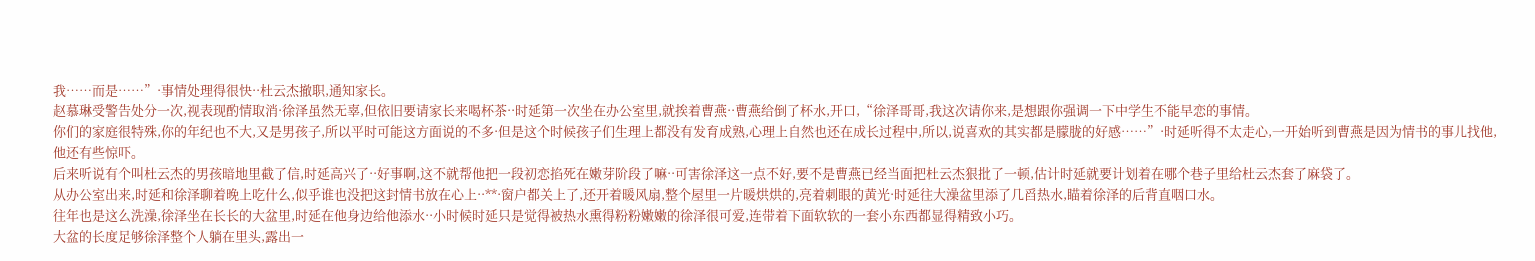我……而是……”·事情处理得很快··杜云杰撤职,通知家长。
赵慕琳受警告处分一次,视表现酌情取消·徐泽虽然无辜,但依旧要请家长来喝杯茶··时延第一次坐在办公室里,就挨着曹燕··曹燕给倒了杯水,开口,“徐泽哥哥,我这次请你来,是想跟你强调一下中学生不能早恋的事情。
你们的家庭很特殊,你的年纪也不大,又是男孩子,所以平时可能这方面说的不多·但是这个时候孩子们生理上都没有发育成熟,心理上自然也还在成长过程中,所以,说喜欢的其实都是朦胧的好感……”·时延听得不太走心,一开始听到曹燕是因为情书的事儿找他,他还有些惊吓。
后来听说有个叫杜云杰的男孩暗地里截了信,时延高兴了··好事啊,这不就帮他把一段初恋掐死在嫩芽阶段了嘛··可害徐泽这一点不好,要不是曹燕已经当面把杜云杰狠批了一顿,估计时延就要计划着在哪个巷子里给杜云杰套了麻袋了。
从办公室出来,时延和徐泽聊着晚上吃什么,似乎谁也没把这封情书放在心上··**·窗户都关上了,还开着暖风扇,整个屋里一片暖烘烘的,亮着刺眼的黄光·时延往大澡盆里添了几舀热水,瞄着徐泽的后背直咽口水。
往年也是这么洗澡,徐泽坐在长长的大盆里,时延在他身边给他添水··小时候时延只是觉得被热水熏得粉粉嫩嫩的徐泽很可爱,连带着下面软软的一套小东西都显得精致小巧。
大盆的长度足够徐泽整个人躺在里头,露出一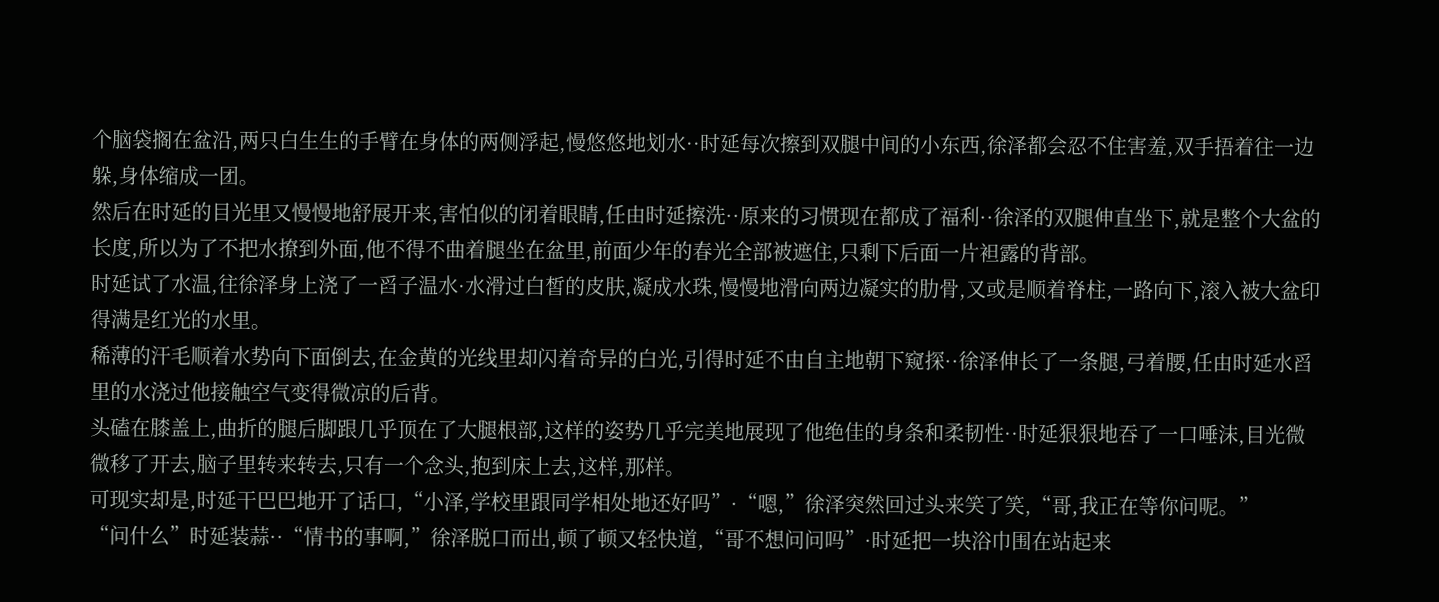个脑袋搁在盆沿,两只白生生的手臂在身体的两侧浮起,慢悠悠地划水··时延每次擦到双腿中间的小东西,徐泽都会忍不住害羞,双手捂着往一边躲,身体缩成一团。
然后在时延的目光里又慢慢地舒展开来,害怕似的闭着眼睛,任由时延擦洗··原来的习惯现在都成了福利··徐泽的双腿伸直坐下,就是整个大盆的长度,所以为了不把水撩到外面,他不得不曲着腿坐在盆里,前面少年的春光全部被遮住,只剩下后面一片袒露的背部。
时延试了水温,往徐泽身上浇了一舀子温水·水滑过白皙的皮肤,凝成水珠,慢慢地滑向两边凝实的肋骨,又或是顺着脊柱,一路向下,滚入被大盆印得满是红光的水里。
稀薄的汗毛顺着水势向下面倒去,在金黄的光线里却闪着奇异的白光,引得时延不由自主地朝下窥探··徐泽伸长了一条腿,弓着腰,任由时延水舀里的水浇过他接触空气变得微凉的后背。
头磕在膝盖上,曲折的腿后脚跟几乎顶在了大腿根部,这样的姿势几乎完美地展现了他绝佳的身条和柔韧性··时延狠狠地吞了一口唾沫,目光微微移了开去,脑子里转来转去,只有一个念头,抱到床上去,这样,那样。
可现实却是,时延干巴巴地开了话口,“小泽,学校里跟同学相处地还好吗”·“嗯,”徐泽突然回过头来笑了笑,“哥,我正在等你问呢。”
“问什么”时延装蒜··“情书的事啊,”徐泽脱口而出,顿了顿又轻快道,“哥不想问问吗”·时延把一块浴巾围在站起来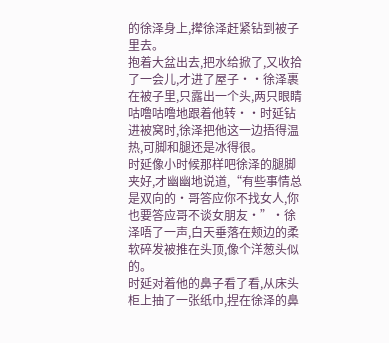的徐泽身上,撵徐泽赶紧钻到被子里去。
抱着大盆出去,把水给掀了,又收拾了一会儿,才进了屋子··徐泽裹在被子里,只露出一个头,两只眼睛咕噜咕噜地跟着他转··时延钻进被窝时,徐泽把他这一边捂得温热,可脚和腿还是冰得很。
时延像小时候那样吧徐泽的腿脚夹好,才幽幽地说道,“有些事情总是双向的·哥答应你不找女人,你也要答应哥不谈女朋友·”·徐泽唔了一声,白天垂落在颊边的柔软碎发被推在头顶,像个洋葱头似的。
时延对着他的鼻子看了看,从床头柜上抽了一张纸巾,捏在徐泽的鼻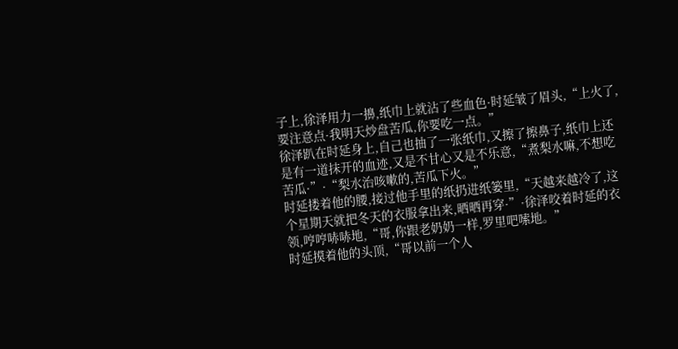子上,徐泽用力一擤,纸巾上就沾了些血色·时延皱了眉头,“上火了,要注意点·我明天炒盘苦瓜,你要吃一点。”
徐泽趴在时延身上,自己也抽了一张纸巾,又擦了擦鼻子,纸巾上还是有一道抹开的血迹,又是不甘心又是不乐意,“煮梨水嘛,不想吃苦瓜·”·“梨水治咳嗽的,苦瓜下火。”
时延搂着他的腰,接过他手里的纸扔进纸篓里,“天越来越冷了,这个星期天就把冬天的衣服拿出来,晒晒再穿·”·徐泽咬着时延的衣领,哼哼哧哧地,“哥,你跟老奶奶一样,罗里吧嗦地。”
时延摸着他的头顶,“哥以前一个人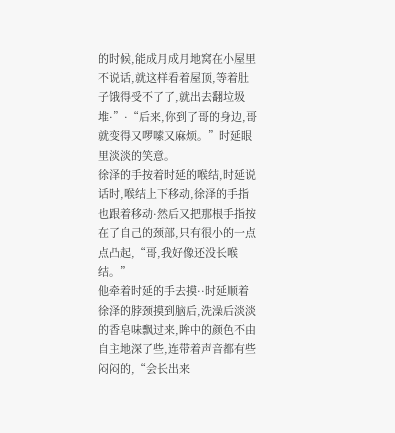的时候,能成月成月地窝在小屋里不说话,就这样看着屋顶,等着肚子饿得受不了了,就出去翻垃圾堆·”·“后来,你到了哥的身边,哥就变得又啰嗦又麻烦。”时延眼里淡淡的笑意。
徐泽的手按着时延的喉结,时延说话时,喉结上下移动,徐泽的手指也跟着移动·然后又把那根手指按在了自己的颈部,只有很小的一点点凸起,“哥,我好像还没长喉结。”
他牵着时延的手去摸··时延顺着徐泽的脖颈摸到脑后,洗澡后淡淡的香皂味飘过来,眸中的颜色不由自主地深了些,连带着声音都有些闷闷的,“会长出来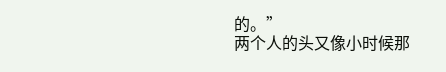的。”
两个人的头又像小时候那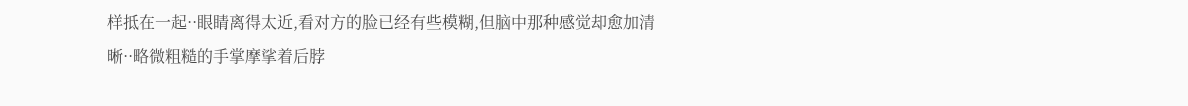样抵在一起··眼睛离得太近,看对方的脸已经有些模糊,但脑中那种感觉却愈加清晰··略微粗糙的手掌摩挲着后脖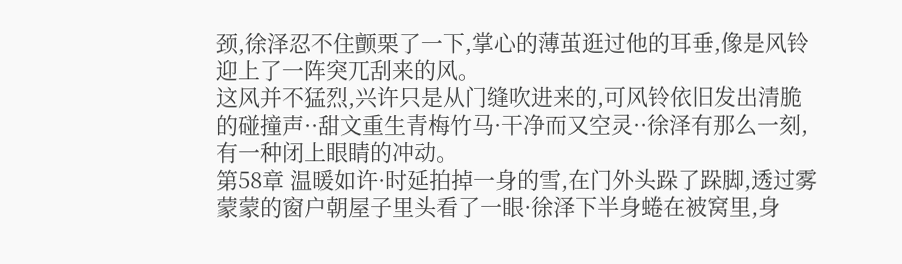颈,徐泽忍不住颤栗了一下,掌心的薄茧逛过他的耳垂,像是风铃迎上了一阵突兀刮来的风。
这风并不猛烈,兴许只是从门缝吹进来的,可风铃依旧发出清脆的碰撞声··甜文重生青梅竹马·干净而又空灵··徐泽有那么一刻,有一种闭上眼睛的冲动。
第58章 温暖如许·时延拍掉一身的雪,在门外头跺了跺脚,透过雾蒙蒙的窗户朝屋子里头看了一眼·徐泽下半身蜷在被窝里,身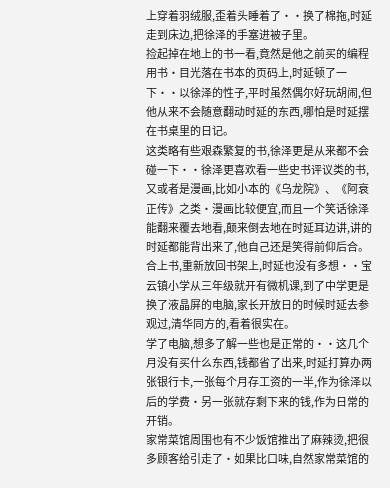上穿着羽绒服,歪着头睡着了··换了棉拖,时延走到床边,把徐泽的手塞进被子里。
捡起掉在地上的书一看,竟然是他之前买的编程用书·目光落在书本的页码上,时延顿了一下··以徐泽的性子,平时虽然偶尔好玩胡闹,但他从来不会随意翻动时延的东西,哪怕是时延摆在书桌里的日记。
这类略有些艰森繁复的书,徐泽更是从来都不会碰一下··徐泽更喜欢看一些史书评议类的书,又或者是漫画,比如小本的《乌龙院》、《阿衰正传》之类·漫画比较便宜,而且一个笑话徐泽能翻来覆去地看,颠来倒去地在时延耳边讲,讲的时延都能背出来了,他自己还是笑得前仰后合。
合上书,重新放回书架上,时延也没有多想··宝云镇小学从三年级就开有微机课,到了中学更是换了液晶屏的电脑,家长开放日的时候时延去参观过,清华同方的,看着很实在。
学了电脑,想多了解一些也是正常的··这几个月没有买什么东西,钱都省了出来,时延打算办两张银行卡,一张每个月存工资的一半,作为徐泽以后的学费·另一张就存剩下来的钱,作为日常的开销。
家常菜馆周围也有不少饭馆推出了麻辣烫,把很多顾客给引走了·如果比口味,自然家常菜馆的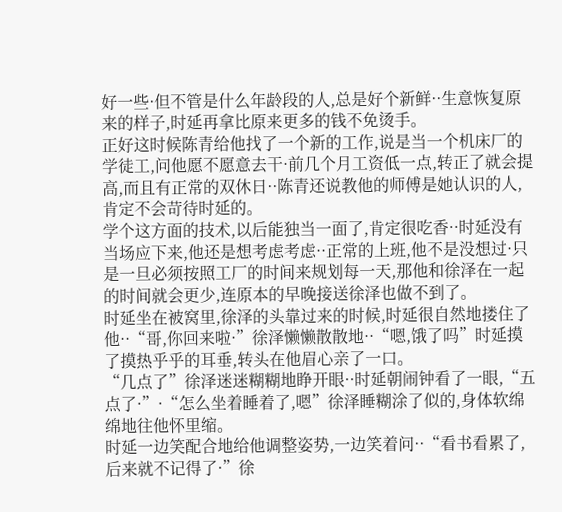好一些·但不管是什么年龄段的人,总是好个新鲜··生意恢复原来的样子,时延再拿比原来更多的钱不免烫手。
正好这时候陈青给他找了一个新的工作,说是当一个机床厂的学徒工,问他愿不愿意去干·前几个月工资低一点,转正了就会提高,而且有正常的双休日··陈青还说教他的师傅是她认识的人,肯定不会苛待时延的。
学个这方面的技术,以后能独当一面了,肯定很吃香··时延没有当场应下来,他还是想考虑考虑··正常的上班,他不是没想过·只是一旦必须按照工厂的时间来规划每一天,那他和徐泽在一起的时间就会更少,连原本的早晚接送徐泽也做不到了。
时延坐在被窝里,徐泽的头靠过来的时候,时延很自然地搂住了他··“哥,你回来啦·”徐泽懒懒散散地··“嗯,饿了吗”时延摸了摸热乎乎的耳垂,转头在他眉心亲了一口。
“几点了”徐泽迷迷糊糊地睁开眼··时延朝闹钟看了一眼,“五点了·”·“怎么坐着睡着了,嗯”徐泽睡糊涂了似的,身体软绵绵地往他怀里缩。
时延一边笑配合地给他调整姿势,一边笑着问··“看书看累了,后来就不记得了·”徐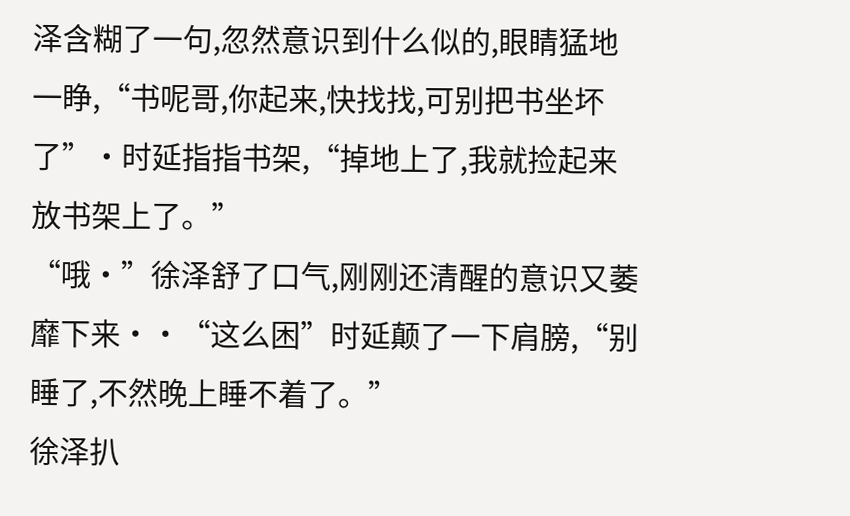泽含糊了一句,忽然意识到什么似的,眼睛猛地一睁,“书呢哥,你起来,快找找,可别把书坐坏了”·时延指指书架,“掉地上了,我就捡起来放书架上了。”
“哦·”徐泽舒了口气,刚刚还清醒的意识又萎靡下来··“这么困”时延颠了一下肩膀,“别睡了,不然晚上睡不着了。”
徐泽扒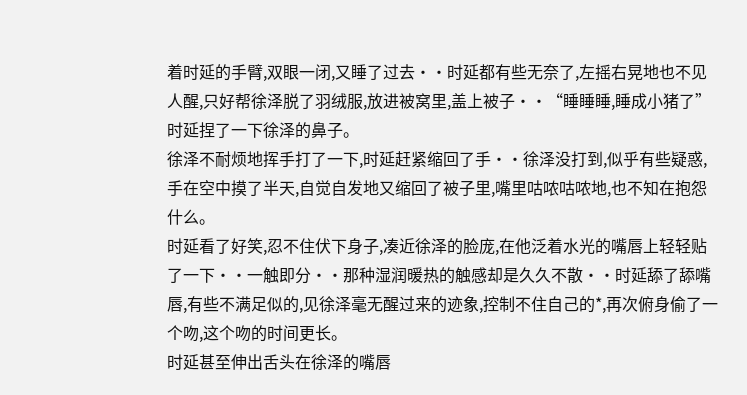着时延的手臂,双眼一闭,又睡了过去··时延都有些无奈了,左摇右晃地也不见人醒,只好帮徐泽脱了羽绒服,放进被窝里,盖上被子··“睡睡睡,睡成小猪了”时延捏了一下徐泽的鼻子。
徐泽不耐烦地挥手打了一下,时延赶紧缩回了手··徐泽没打到,似乎有些疑惑,手在空中摸了半天,自觉自发地又缩回了被子里,嘴里咕哝咕哝地,也不知在抱怨什么。
时延看了好笑,忍不住伏下身子,凑近徐泽的脸庞,在他泛着水光的嘴唇上轻轻贴了一下··一触即分··那种湿润暖热的触感却是久久不散··时延舔了舔嘴唇,有些不满足似的,见徐泽毫无醒过来的迹象,控制不住自己的*,再次俯身偷了一个吻,这个吻的时间更长。
时延甚至伸出舌头在徐泽的嘴唇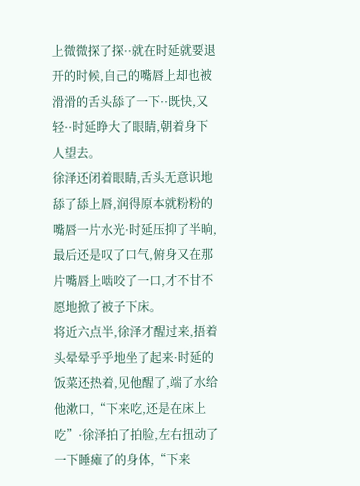上微微探了探··就在时延就要退开的时候,自己的嘴唇上却也被滑滑的舌头舔了一下··既快,又轻··时延睁大了眼睛,朝着身下人望去。
徐泽还闭着眼睛,舌头无意识地舔了舔上唇,润得原本就粉粉的嘴唇一片水光·时延压抑了半晌,最后还是叹了口气,俯身又在那片嘴唇上啮咬了一口,才不甘不愿地掀了被子下床。
将近六点半,徐泽才醒过来,捂着头晕晕乎乎地坐了起来·时延的饭菜还热着,见他醒了,端了水给他漱口,“下来吃,还是在床上吃”·徐泽拍了拍脸,左右扭动了一下睡瘫了的身体,“下来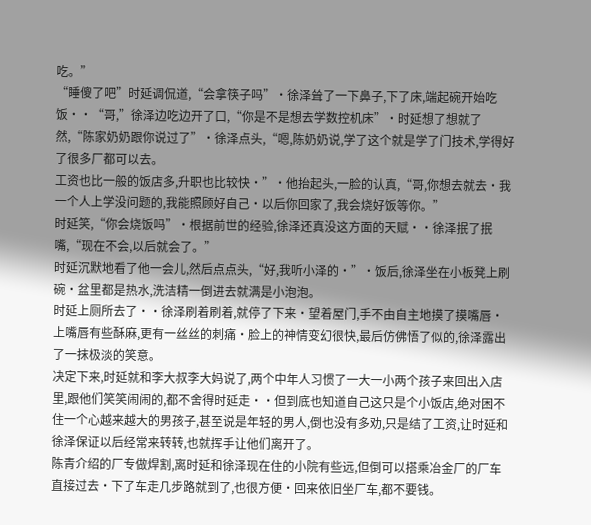吃。”
“睡傻了吧”时延调侃道,“会拿筷子吗”·徐泽耸了一下鼻子,下了床,端起碗开始吃饭··“哥,”徐泽边吃边开了口,“你是不是想去学数控机床”·时延想了想就了然,“陈家奶奶跟你说过了”·徐泽点头,“嗯,陈奶奶说,学了这个就是学了门技术,学得好了很多厂都可以去。
工资也比一般的饭店多,升职也比较快·”·他抬起头,一脸的认真,“哥,你想去就去·我一个人上学没问题的,我能照顾好自己·以后你回家了,我会烧好饭等你。”
时延笑,“你会烧饭吗”·根据前世的经验,徐泽还真没这方面的天赋··徐泽抿了抿嘴,“现在不会,以后就会了。”
时延沉默地看了他一会儿,然后点点头,“好,我听小泽的·”·饭后,徐泽坐在小板凳上刷碗·盆里都是热水,洗洁精一倒进去就满是小泡泡。
时延上厕所去了··徐泽刷着刷着,就停了下来·望着屋门,手不由自主地摸了摸嘴唇·上嘴唇有些酥麻,更有一丝丝的刺痛·脸上的神情变幻很快,最后仿佛悟了似的,徐泽露出了一抹极淡的笑意。
决定下来,时延就和李大叔李大妈说了,两个中年人习惯了一大一小两个孩子来回出入店里,跟他们笑笑闹闹的,都不舍得时延走··但到底也知道自己这只是个小饭店,绝对困不住一个心越来越大的男孩子,甚至说是年轻的男人,倒也没有多劝,只是结了工资,让时延和徐泽保证以后经常来转转,也就挥手让他们离开了。
陈青介绍的厂专做焊割,离时延和徐泽现在住的小院有些远,但倒可以搭乘冶金厂的厂车直接过去·下了车走几步路就到了,也很方便·回来依旧坐厂车,都不要钱。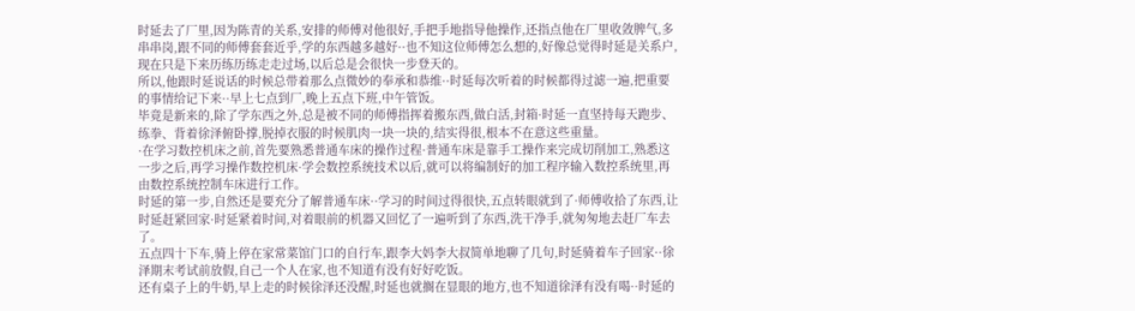时延去了厂里,因为陈青的关系,安排的师傅对他很好,手把手地指导他操作,还指点他在厂里收敛脾气,多串串岗,跟不同的师傅套套近乎,学的东西越多越好··也不知这位师傅怎么想的,好像总觉得时延是关系户,现在只是下来历练历练走走过场,以后总是会很快一步登天的。
所以,他跟时延说话的时候总带着那么点微妙的奉承和恭维··时延每次听着的时候都得过滤一遍,把重要的事情给记下来··早上七点到厂,晚上五点下班,中午管饭。
毕竟是新来的,除了学东西之外,总是被不同的师傅指挥着搬东西,做白活,封箱·时延一直坚持每天跑步、练拳、背着徐泽俯卧撑,脱掉衣服的时候肌肉一块一块的,结实得很,根本不在意这些重量。
·在学习数控机床之前,首先要熟悉普通车床的操作过程·普通车床是靠手工操作来完成切削加工,熟悉这一步之后,再学习操作数控机床·学会数控系统技术以后,就可以将编制好的加工程序输入数控系统里,再由数控系统控制车床进行工作。
时延的第一步,自然还是要充分了解普通车床··学习的时间过得很快,五点转眼就到了·师傅收拾了东西,让时延赶紧回家·时延紧着时间,对着眼前的机器又回忆了一遍听到了东西,洗干净手,就匆匆地去赶厂车去了。
五点四十下车,骑上停在家常菜馆门口的自行车,跟李大妈李大叔简单地聊了几句,时延骑着车子回家··徐泽期末考试前放假,自己一个人在家,也不知道有没有好好吃饭。
还有桌子上的牛奶,早上走的时候徐泽还没醒,时延也就搁在显眼的地方,也不知道徐泽有没有喝··时延的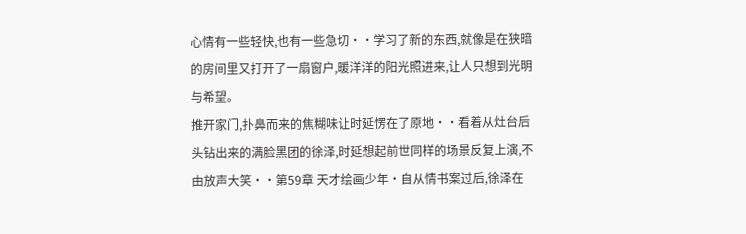心情有一些轻快,也有一些急切··学习了新的东西,就像是在狭暗的房间里又打开了一扇窗户,暖洋洋的阳光照进来,让人只想到光明与希望。
推开家门,扑鼻而来的焦糊味让时延愣在了原地··看着从灶台后头钻出来的满脸黑团的徐泽,时延想起前世同样的场景反复上演,不由放声大笑··第59章 天才绘画少年·自从情书案过后,徐泽在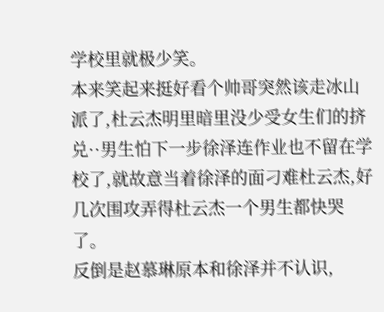学校里就极少笑。
本来笑起来挺好看个帅哥突然该走冰山派了,杜云杰明里暗里没少受女生们的挤兑··男生怕下一步徐泽连作业也不留在学校了,就故意当着徐泽的面刁难杜云杰,好几次围攻弄得杜云杰一个男生都快哭了。
反倒是赵慕琳原本和徐泽并不认识,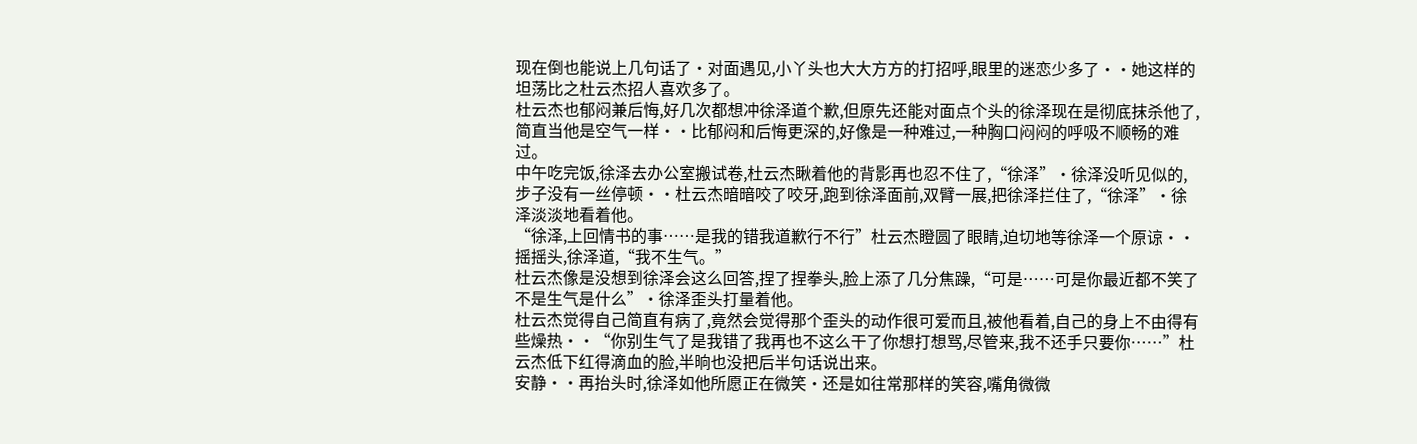现在倒也能说上几句话了·对面遇见,小丫头也大大方方的打招呼,眼里的迷恋少多了··她这样的坦荡比之杜云杰招人喜欢多了。
杜云杰也郁闷兼后悔,好几次都想冲徐泽道个歉,但原先还能对面点个头的徐泽现在是彻底抹杀他了,简直当他是空气一样··比郁闷和后悔更深的,好像是一种难过,一种胸口闷闷的呼吸不顺畅的难过。
中午吃完饭,徐泽去办公室搬试卷,杜云杰瞅着他的背影再也忍不住了,“徐泽”·徐泽没听见似的,步子没有一丝停顿··杜云杰暗暗咬了咬牙,跑到徐泽面前,双臂一展,把徐泽拦住了,“徐泽”·徐泽淡淡地看着他。
“徐泽,上回情书的事……是我的错我道歉行不行”杜云杰瞪圆了眼睛,迫切地等徐泽一个原谅··摇摇头,徐泽道,“我不生气。”
杜云杰像是没想到徐泽会这么回答,捏了捏拳头,脸上添了几分焦躁,“可是……可是你最近都不笑了不是生气是什么”·徐泽歪头打量着他。
杜云杰觉得自己简直有病了,竟然会觉得那个歪头的动作很可爱而且,被他看着,自己的身上不由得有些燥热··“你别生气了是我错了我再也不这么干了你想打想骂,尽管来,我不还手只要你……”杜云杰低下红得滴血的脸,半晌也没把后半句话说出来。
安静··再抬头时,徐泽如他所愿正在微笑·还是如往常那样的笑容,嘴角微微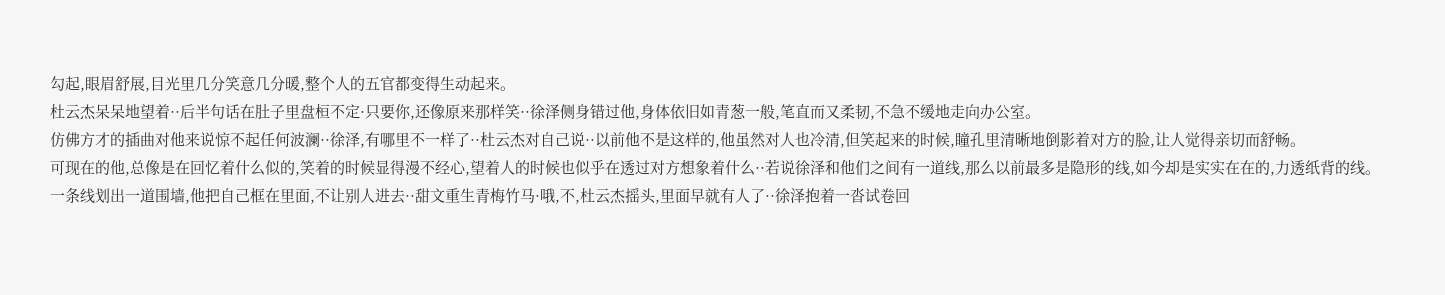勾起,眼眉舒展,目光里几分笑意几分暖,整个人的五官都变得生动起来。
杜云杰呆呆地望着··后半句话在肚子里盘桓不定·只要你,还像原来那样笑··徐泽侧身错过他,身体依旧如青葱一般,笔直而又柔韧,不急不缓地走向办公室。
仿佛方才的插曲对他来说惊不起任何波澜··徐泽,有哪里不一样了··杜云杰对自己说··以前他不是这样的,他虽然对人也冷清,但笑起来的时候,瞳孔里清晰地倒影着对方的脸,让人觉得亲切而舒畅。
可现在的他,总像是在回忆着什么似的,笑着的时候显得漫不经心,望着人的时候也似乎在透过对方想象着什么··若说徐泽和他们之间有一道线,那么以前最多是隐形的线,如今却是实实在在的,力透纸背的线。
一条线划出一道围墙,他把自己框在里面,不让别人进去··甜文重生青梅竹马·哦,不,杜云杰摇头,里面早就有人了··徐泽抱着一沓试卷回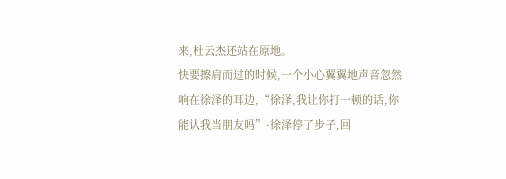来,杜云杰还站在原地。
快要擦肩而过的时候,一个小心翼翼地声音忽然响在徐泽的耳边,“徐泽,我让你打一顿的话,你能认我当朋友吗”·徐泽停了步子,回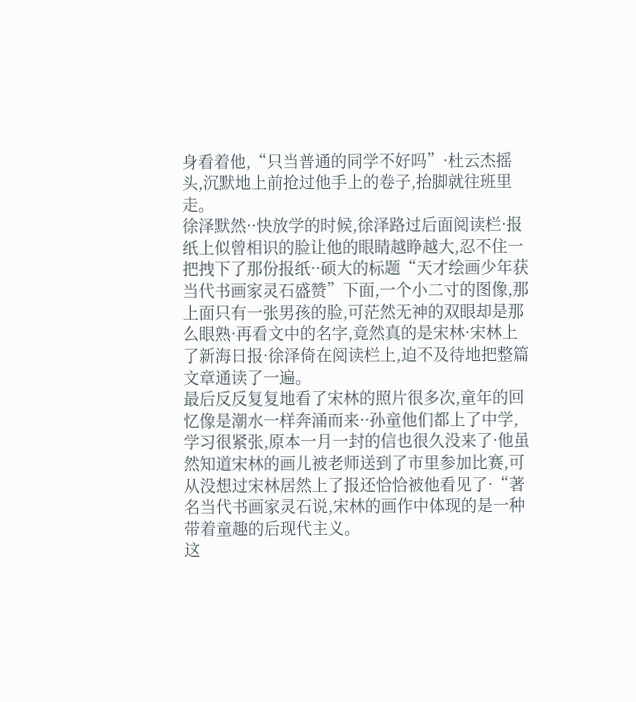身看着他,“只当普通的同学不好吗”·杜云杰摇头,沉默地上前抢过他手上的卷子,抬脚就往班里走。
徐泽默然··快放学的时候,徐泽路过后面阅读栏·报纸上似曾相识的脸让他的眼睛越睁越大,忍不住一把拽下了那份报纸··硕大的标题“天才绘画少年获当代书画家灵石盛赞”下面,一个小二寸的图像,那上面只有一张男孩的脸,可茫然无神的双眼却是那么眼熟·再看文中的名字,竟然真的是宋林·宋林上了新海日报·徐泽倚在阅读栏上,迫不及待地把整篇文章通读了一遍。
最后反反复复地看了宋林的照片很多次,童年的回忆像是潮水一样奔涌而来··孙童他们都上了中学,学习很紧张,原本一月一封的信也很久没来了·他虽然知道宋林的画儿被老师送到了市里参加比赛,可从没想过宋林居然上了报还恰恰被他看见了·“著名当代书画家灵石说,宋林的画作中体现的是一种带着童趣的后现代主义。
这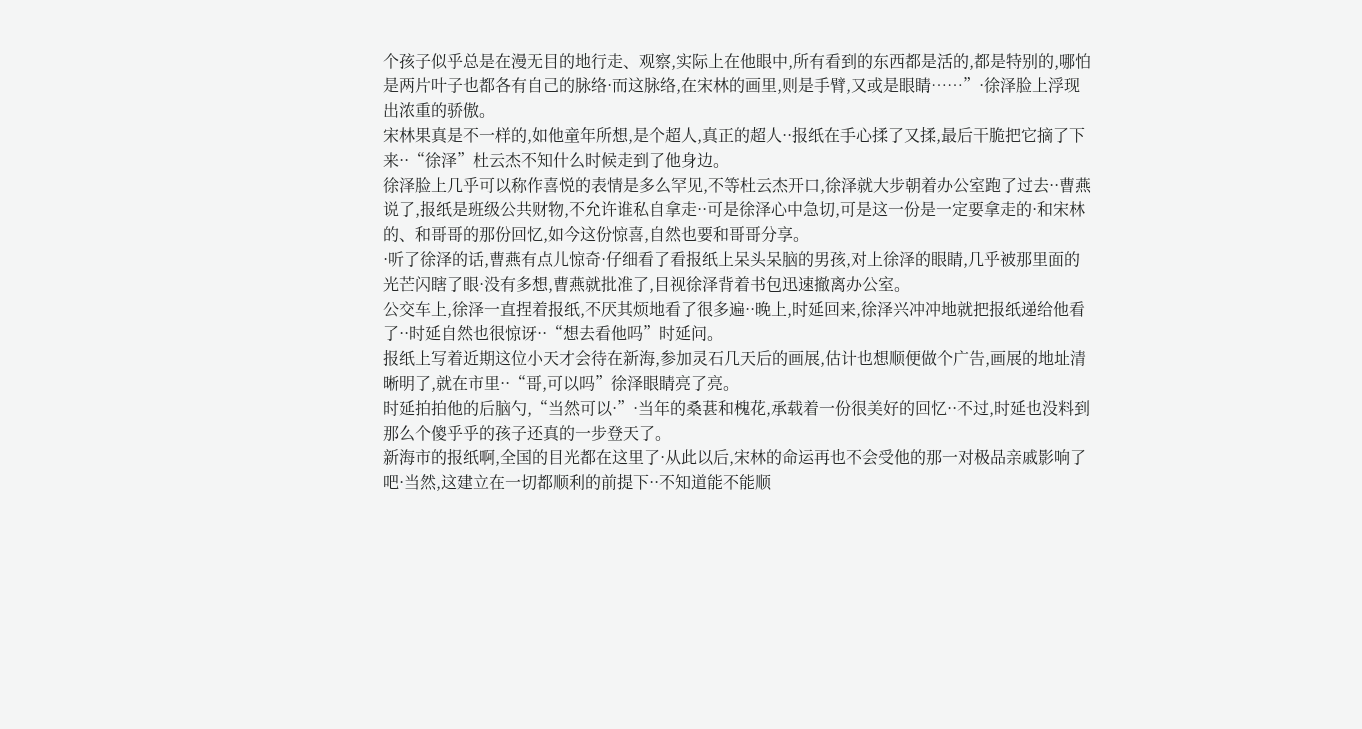个孩子似乎总是在漫无目的地行走、观察,实际上在他眼中,所有看到的东西都是活的,都是特别的,哪怕是两片叶子也都各有自己的脉络·而这脉络,在宋林的画里,则是手臂,又或是眼睛……”·徐泽脸上浮现出浓重的骄傲。
宋林果真是不一样的,如他童年所想,是个超人,真正的超人··报纸在手心揉了又揉,最后干脆把它摘了下来··“徐泽”杜云杰不知什么时候走到了他身边。
徐泽脸上几乎可以称作喜悦的表情是多么罕见,不等杜云杰开口,徐泽就大步朝着办公室跑了过去··曹燕说了,报纸是班级公共财物,不允许谁私自拿走··可是徐泽心中急切,可是这一份是一定要拿走的·和宋林的、和哥哥的那份回忆,如今这份惊喜,自然也要和哥哥分享。
·听了徐泽的话,曹燕有点儿惊奇·仔细看了看报纸上呆头呆脑的男孩,对上徐泽的眼睛,几乎被那里面的光芒闪瞎了眼·没有多想,曹燕就批准了,目视徐泽背着书包迅速撤离办公室。
公交车上,徐泽一直捏着报纸,不厌其烦地看了很多遍··晚上,时延回来,徐泽兴冲冲地就把报纸递给他看了··时延自然也很惊讶··“想去看他吗”时延问。
报纸上写着近期这位小天才会待在新海,参加灵石几天后的画展,估计也想顺便做个广告,画展的地址清晰明了,就在市里··“哥,可以吗”徐泽眼睛亮了亮。
时延拍拍他的后脑勺,“当然可以·”·当年的桑葚和槐花,承载着一份很美好的回忆··不过,时延也没料到那么个傻乎乎的孩子还真的一步登天了。
新海市的报纸啊,全国的目光都在这里了·从此以后,宋林的命运再也不会受他的那一对极品亲戚影响了吧·当然,这建立在一切都顺利的前提下··不知道能不能顺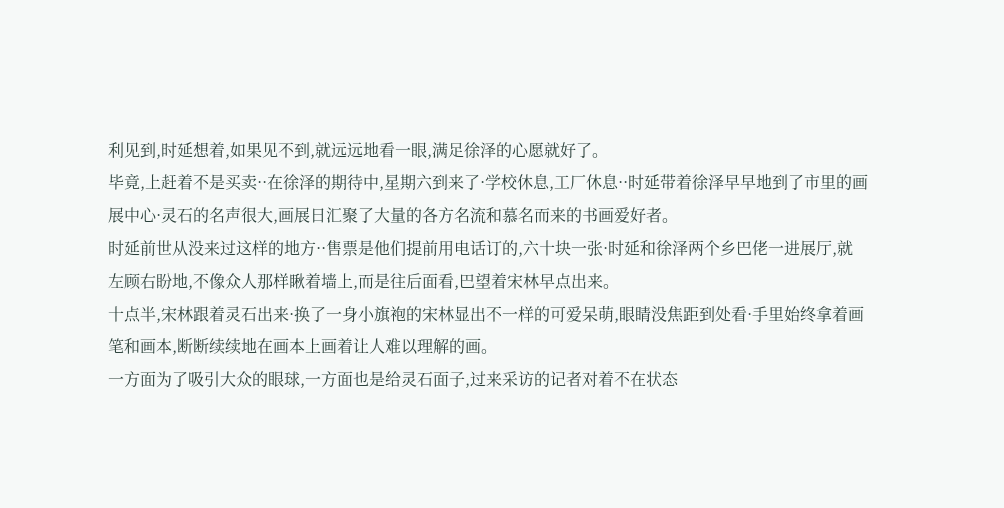利见到,时延想着,如果见不到,就远远地看一眼,满足徐泽的心愿就好了。
毕竟,上赶着不是买卖··在徐泽的期待中,星期六到来了·学校休息,工厂休息··时延带着徐泽早早地到了市里的画展中心·灵石的名声很大,画展日汇聚了大量的各方名流和慕名而来的书画爱好者。
时延前世从没来过这样的地方··售票是他们提前用电话订的,六十块一张·时延和徐泽两个乡巴佬一进展厅,就左顾右盼地,不像众人那样瞅着墙上,而是往后面看,巴望着宋林早点出来。
十点半,宋林跟着灵石出来·换了一身小旗袍的宋林显出不一样的可爱呆萌,眼睛没焦距到处看·手里始终拿着画笔和画本,断断续续地在画本上画着让人难以理解的画。
一方面为了吸引大众的眼球,一方面也是给灵石面子,过来采访的记者对着不在状态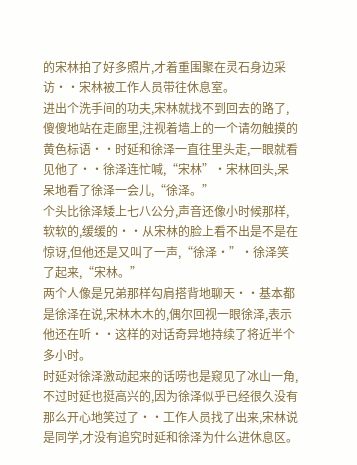的宋林拍了好多照片,才着重围聚在灵石身边采访··宋林被工作人员带往休息室。
进出个洗手间的功夫,宋林就找不到回去的路了,傻傻地站在走廊里,注视着墙上的一个请勿触摸的黄色标语··时延和徐泽一直往里头走,一眼就看见他了··徐泽连忙喊,“宋林”·宋林回头,呆呆地看了徐泽一会儿,“徐泽。”
个头比徐泽矮上七八公分,声音还像小时候那样,软软的,缓缓的··从宋林的脸上看不出是不是在惊讶,但他还是又叫了一声,“徐泽·”·徐泽笑了起来,“宋林。”
两个人像是兄弟那样勾肩搭背地聊天··基本都是徐泽在说,宋林木木的,偶尔回视一眼徐泽,表示他还在听··这样的对话奇异地持续了将近半个多小时。
时延对徐泽激动起来的话唠也是窥见了冰山一角,不过时延也挺高兴的,因为徐泽似乎已经很久没有那么开心地笑过了··工作人员找了出来,宋林说是同学,才没有追究时延和徐泽为什么进休息区。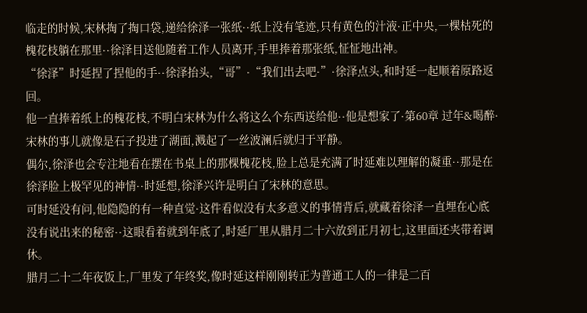临走的时候,宋林掏了掏口袋,递给徐泽一张纸··纸上没有笔迹,只有黄色的汁液·正中央,一棵枯死的槐花枝躺在那里··徐泽目送他随着工作人员离开,手里捧着那张纸,怔怔地出神。
“徐泽”时延捏了捏他的手··徐泽抬头,“哥”·“我们出去吧·”·徐泽点头,和时延一起顺着原路返回。
他一直捧着纸上的槐花枝,不明白宋林为什么将这么个东西送给他··他是想家了·第60章 过年&喝醉·宋林的事儿就像是石子投进了湖面,溅起了一丝波澜后就归于平静。
偶尔,徐泽也会专注地看在摆在书桌上的那棵槐花枝,脸上总是充满了时延难以理解的凝重··那是在徐泽脸上极罕见的神情··时延想,徐泽兴许是明白了宋林的意思。
可时延没有问,他隐隐的有一种直觉·这件看似没有太多意义的事情背后,就藏着徐泽一直埋在心底没有说出来的秘密··这眼看着就到年底了,时延厂里从腊月二十六放到正月初七,这里面还夹带着调休。
腊月二十二年夜饭上,厂里发了年终奖,像时延这样刚刚转正为普通工人的一律是二百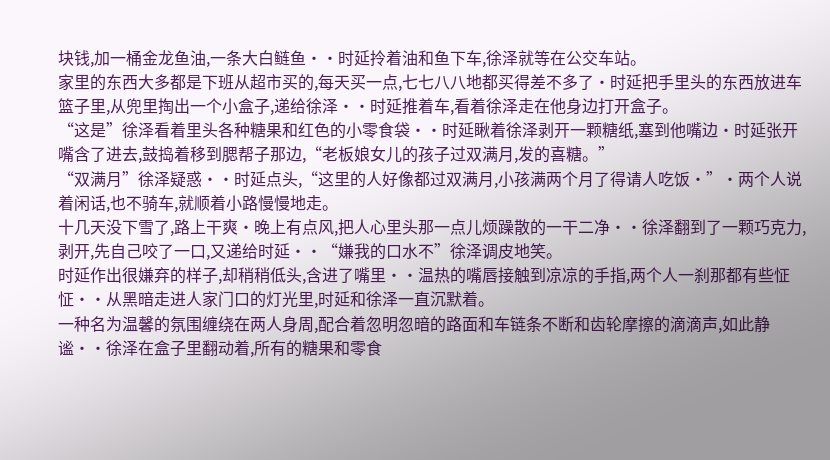块钱,加一桶金龙鱼油,一条大白鲢鱼··时延拎着油和鱼下车,徐泽就等在公交车站。
家里的东西大多都是下班从超市买的,每天买一点,七七八八地都买得差不多了·时延把手里头的东西放进车篮子里,从兜里掏出一个小盒子,递给徐泽··时延推着车,看着徐泽走在他身边打开盒子。
“这是”徐泽看着里头各种糖果和红色的小零食袋··时延瞅着徐泽剥开一颗糖纸,塞到他嘴边·时延张开嘴含了进去,鼓捣着移到腮帮子那边,“老板娘女儿的孩子过双满月,发的喜糖。”
“双满月”徐泽疑惑··时延点头,“这里的人好像都过双满月,小孩满两个月了得请人吃饭·”·两个人说着闲话,也不骑车,就顺着小路慢慢地走。
十几天没下雪了,路上干爽·晚上有点风,把人心里头那一点儿烦躁散的一干二净··徐泽翻到了一颗巧克力,剥开,先自己咬了一口,又递给时延··“嫌我的口水不”徐泽调皮地笑。
时延作出很嫌弃的样子,却稍稍低头,含进了嘴里··温热的嘴唇接触到凉凉的手指,两个人一刹那都有些怔怔··从黑暗走进人家门口的灯光里,时延和徐泽一直沉默着。
一种名为温馨的氛围缠绕在两人身周,配合着忽明忽暗的路面和车链条不断和齿轮摩擦的滴滴声,如此静谧··徐泽在盒子里翻动着,所有的糖果和零食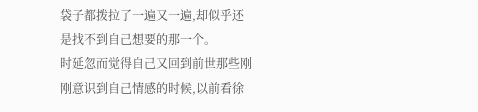袋子都拨拉了一遍又一遍,却似乎还是找不到自己想要的那一个。
时延忽而觉得自己又回到前世那些刚刚意识到自己情感的时候,以前看徐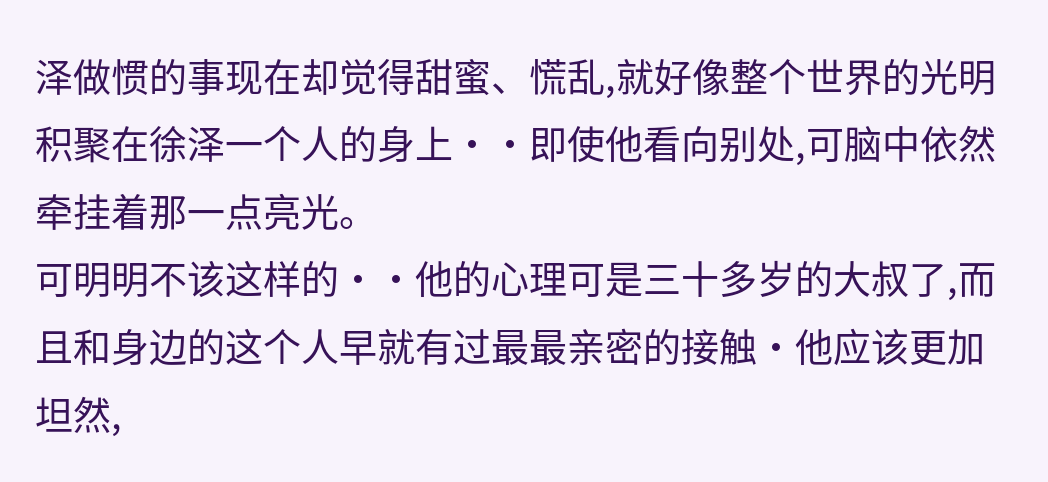泽做惯的事现在却觉得甜蜜、慌乱,就好像整个世界的光明积聚在徐泽一个人的身上··即使他看向别处,可脑中依然牵挂着那一点亮光。
可明明不该这样的··他的心理可是三十多岁的大叔了,而且和身边的这个人早就有过最最亲密的接触·他应该更加坦然,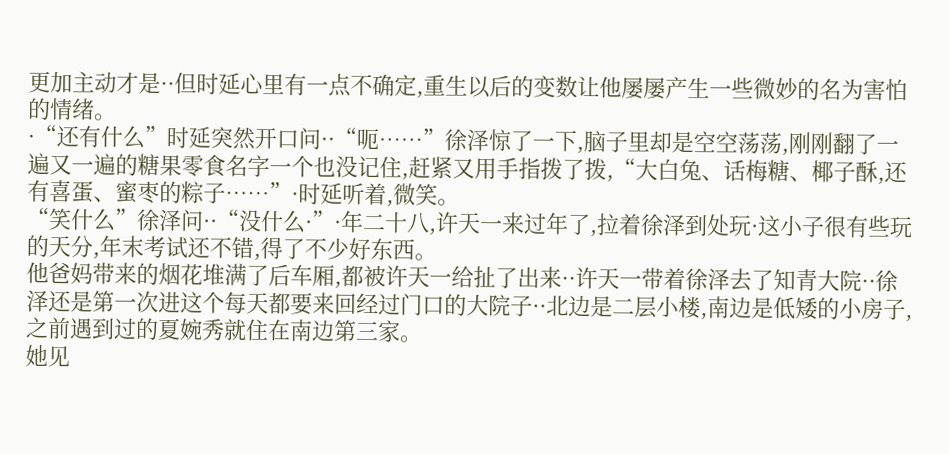更加主动才是··但时延心里有一点不确定,重生以后的变数让他屡屡产生一些微妙的名为害怕的情绪。
·“还有什么”时延突然开口问··“呃……”徐泽惊了一下,脑子里却是空空荡荡,刚刚翻了一遍又一遍的糖果零食名字一个也没记住,赶紧又用手指拨了拨,“大白兔、话梅糖、椰子酥,还有喜蛋、蜜枣的粽子……”·时延听着,微笑。
“笑什么”徐泽问··“没什么·”·年二十八,许天一来过年了,拉着徐泽到处玩·这小子很有些玩的天分,年末考试还不错,得了不少好东西。
他爸妈带来的烟花堆满了后车厢,都被许天一给扯了出来··许天一带着徐泽去了知青大院··徐泽还是第一次进这个每天都要来回经过门口的大院子··北边是二层小楼,南边是低矮的小房子,之前遇到过的夏婉秀就住在南边第三家。
她见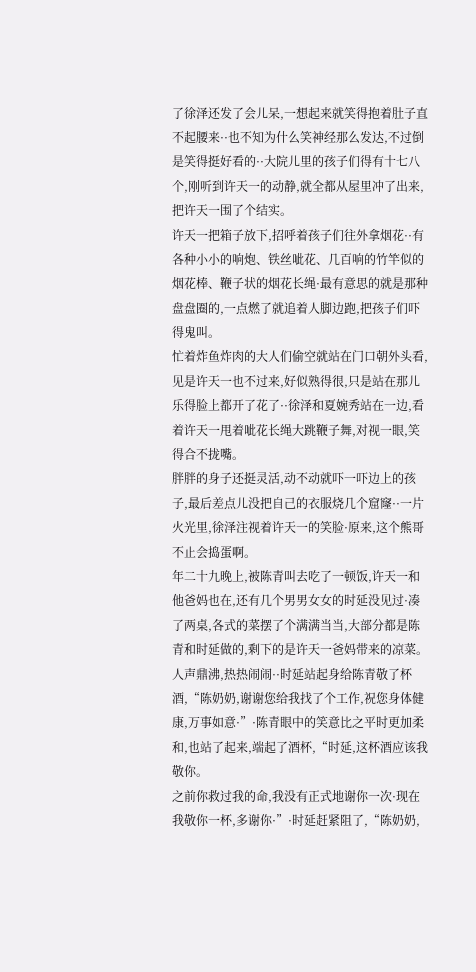了徐泽还发了会儿呆,一想起来就笑得抱着肚子直不起腰来··也不知为什么笑神经那么发达,不过倒是笑得挺好看的··大院儿里的孩子们得有十七八个,刚听到许天一的动静,就全都从屋里冲了出来,把许天一围了个结实。
许天一把箱子放下,招呼着孩子们往外拿烟花··有各种小小的响炮、铁丝呲花、几百响的竹竿似的烟花棒、鞭子状的烟花长绳·最有意思的就是那种盘盘圈的,一点燃了就追着人脚边跑,把孩子们吓得鬼叫。
忙着炸鱼炸肉的大人们偷空就站在门口朝外头看,见是许天一也不过来,好似熟得很,只是站在那儿乐得脸上都开了花了··徐泽和夏婉秀站在一边,看着许天一甩着呲花长绳大跳鞭子舞,对视一眼,笑得合不拢嘴。
胖胖的身子还挺灵活,动不动就吓一吓边上的孩子,最后差点儿没把自己的衣服烧几个窟窿··一片火光里,徐泽注视着许天一的笑脸·原来,这个熊哥不止会捣蛋啊。
年二十九晚上,被陈青叫去吃了一顿饭,许天一和他爸妈也在,还有几个男男女女的时延没见过·凑了两桌,各式的菜摆了个满满当当,大部分都是陈青和时延做的,剩下的是许天一爸妈带来的凉菜。
人声鼎沸,热热闹闹··时延站起身给陈青敬了杯酒,“陈奶奶,谢谢您给我找了个工作,祝您身体健康,万事如意·”·陈青眼中的笑意比之平时更加柔和,也站了起来,端起了酒杯,“时延,这杯酒应该我敬你。
之前你救过我的命,我没有正式地谢你一次·现在我敬你一杯,多谢你·”·时延赶紧阻了,“陈奶奶,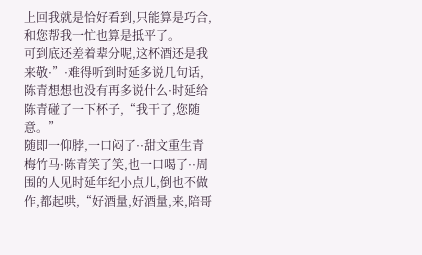上回我就是恰好看到,只能算是巧合,和您帮我一忙也算是抵平了。
可到底还差着辈分呢,这杯酒还是我来敬·”·难得听到时延多说几句话,陈青想想也没有再多说什么·时延给陈青碰了一下杯子,“我干了,您随意。”
随即一仰脖,一口闷了··甜文重生青梅竹马·陈青笑了笑,也一口喝了··周围的人见时延年纪小点儿,倒也不做作,都起哄,“好酒量,好酒量,来,陪哥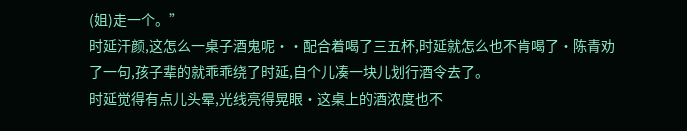(姐)走一个。”
时延汗颜,这怎么一桌子酒鬼呢··配合着喝了三五杯,时延就怎么也不肯喝了·陈青劝了一句,孩子辈的就乖乖绕了时延,自个儿凑一块儿划行酒令去了。
时延觉得有点儿头晕,光线亮得晃眼·这桌上的酒浓度也不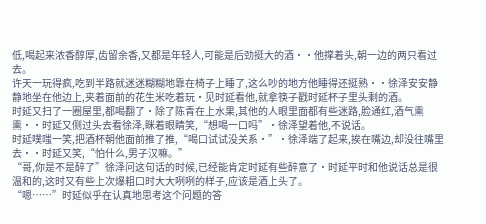低,喝起来浓香醇厚,齿留余香,又都是年轻人,可能是后劲挺大的酒··他撑着头,朝一边的两只看过去。
许天一玩得疯,吃到半路就迷迷糊糊地靠在椅子上睡了,这么吵的地方他睡得还挺熟··徐泽安安静静地坐在他边上,夹着面前的花生米吃着玩·见时延看他,就拿筷子戳时延杯子里头剩的酒。
时延又扫了一圈屋里,都喝翻了·除了陈青在上水果,其他的人眼里面都有些迷路,脸通红,酒气熏熏··时延又侧过头去看徐泽,眯着眼睛笑,“想喝一口吗”·徐泽望着他,不说话。
时延噗嗤一笑,把酒杯朝他面前推了推,“喝口试试没关系·”·徐泽端了起来,挨在嘴边,却没往嘴里去··时延又笑,“怕什么,男子汉嘛。”
“哥,你是不是醉了”徐泽问这句话的时候,已经能肯定时延有些醉意了·时延平时和他说话总是很温和的,这时又有些上次爆粗口时大大咧咧的样子,应该是酒上头了。
“嗯……”时延似乎在认真地思考这个问题的答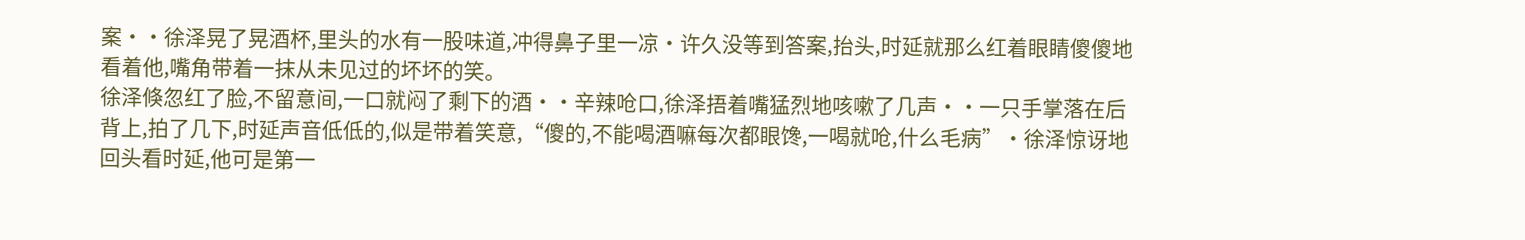案··徐泽晃了晃酒杯,里头的水有一股味道,冲得鼻子里一凉·许久没等到答案,抬头,时延就那么红着眼睛傻傻地看着他,嘴角带着一抹从未见过的坏坏的笑。
徐泽倏忽红了脸,不留意间,一口就闷了剩下的酒··辛辣呛口,徐泽捂着嘴猛烈地咳嗽了几声··一只手掌落在后背上,拍了几下,时延声音低低的,似是带着笑意,“傻的,不能喝酒嘛每次都眼馋,一喝就呛,什么毛病”·徐泽惊讶地回头看时延,他可是第一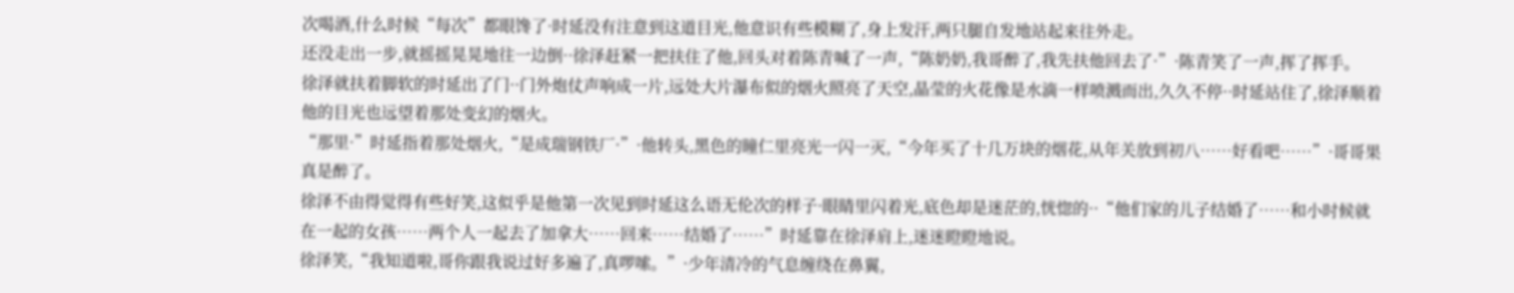次喝酒,什么时候“每次”都眼馋了·时延没有注意到这道目光,他意识有些模糊了,身上发汗,两只腿自发地站起来往外走。
还没走出一步,就摇摇晃晃地往一边倒··徐泽赶紧一把扶住了他,回头对着陈青喊了一声,“陈奶奶,我哥醉了,我先扶他回去了·”·陈青笑了一声,挥了挥手。
徐泽就扶着脚软的时延出了门··门外炮仗声响成一片,远处大片瀑布似的烟火照亮了天空,晶莹的火花像是水滴一样喷溅而出,久久不停··时延站住了,徐泽顺着他的目光也远望着那处变幻的烟火。
“那里·”时延指着那处烟火,“是成瑞钢铁厂·”·他转头,黑色的瞳仁里亮光一闪一灭,“今年买了十几万块的烟花,从年关放到初八……好看吧……”·哥哥果真是醉了。
徐泽不由得觉得有些好笑,这似乎是他第一次见到时延这么语无伦次的样子·眼睛里闪着光,底色却是迷茫的,恍惚的··“他们家的儿子结婚了……和小时候就在一起的女孩……两个人一起去了加拿大……回来……结婚了……”时延靠在徐泽肩上,迷迷瞪瞪地说。
徐泽笑,“我知道啦,哥你跟我说过好多遍了,真啰嗦。”·少年清冷的气息缠绕在鼻翼,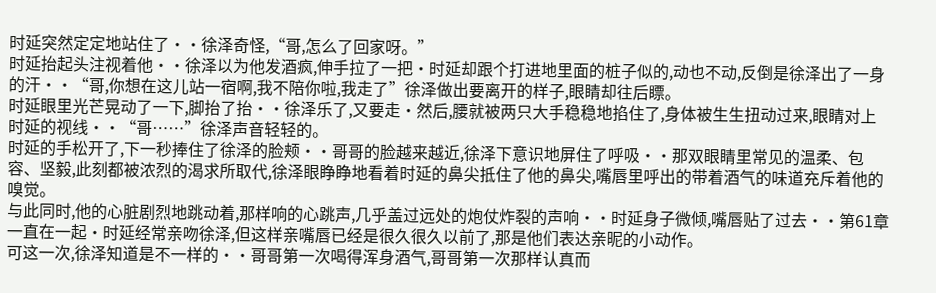时延突然定定地站住了··徐泽奇怪,“哥,怎么了回家呀。”
时延抬起头注视着他··徐泽以为他发酒疯,伸手拉了一把·时延却跟个打进地里面的桩子似的,动也不动,反倒是徐泽出了一身的汗··“哥,你想在这儿站一宿啊,我不陪你啦,我走了”徐泽做出要离开的样子,眼睛却往后瞟。
时延眼里光芒晃动了一下,脚抬了抬··徐泽乐了,又要走·然后,腰就被两只大手稳稳地掐住了,身体被生生扭动过来,眼睛对上时延的视线··“哥……”徐泽声音轻轻的。
时延的手松开了,下一秒捧住了徐泽的脸颊··哥哥的脸越来越近,徐泽下意识地屏住了呼吸··那双眼睛里常见的温柔、包容、坚毅,此刻都被浓烈的渴求所取代,徐泽眼睁睁地看着时延的鼻尖抵住了他的鼻尖,嘴唇里呼出的带着酒气的味道充斥着他的嗅觉。
与此同时,他的心脏剧烈地跳动着,那样响的心跳声,几乎盖过远处的炮仗炸裂的声响··时延身子微倾,嘴唇贴了过去··第61章 一直在一起·时延经常亲吻徐泽,但这样亲嘴唇已经是很久很久以前了,那是他们表达亲昵的小动作。
可这一次,徐泽知道是不一样的··哥哥第一次喝得浑身酒气,哥哥第一次那样认真而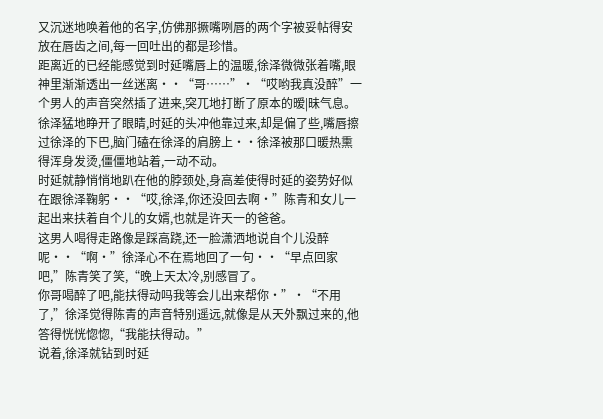又沉迷地唤着他的名字,仿佛那撅嘴咧唇的两个字被妥帖得安放在唇齿之间,每一回吐出的都是珍惜。
距离近的已经能感觉到时延嘴唇上的温暖,徐泽微微张着嘴,眼神里渐渐透出一丝迷离··“哥……”·“哎哟我真没醉”一个男人的声音突然插了进来,突兀地打断了原本的暧|昧气息。
徐泽猛地睁开了眼睛,时延的头冲他靠过来,却是偏了些,嘴唇擦过徐泽的下巴,脑门磕在徐泽的肩膀上··徐泽被那口暖热熏得浑身发烫,僵僵地站着,一动不动。
时延就静悄悄地趴在他的脖颈处,身高差使得时延的姿势好似在跟徐泽鞠躬··“哎,徐泽,你还没回去啊·”陈青和女儿一起出来扶着自个儿的女婿,也就是许天一的爸爸。
这男人喝得走路像是踩高跷,还一脸潇洒地说自个儿没醉呢··“啊·”徐泽心不在焉地回了一句··“早点回家吧,”陈青笑了笑,“晚上天太冷,别感冒了。
你哥喝醉了吧,能扶得动吗我等会儿出来帮你·”·“不用了,”徐泽觉得陈青的声音特别遥远,就像是从天外飘过来的,他答得恍恍惚惚,“我能扶得动。”
说着,徐泽就钻到时延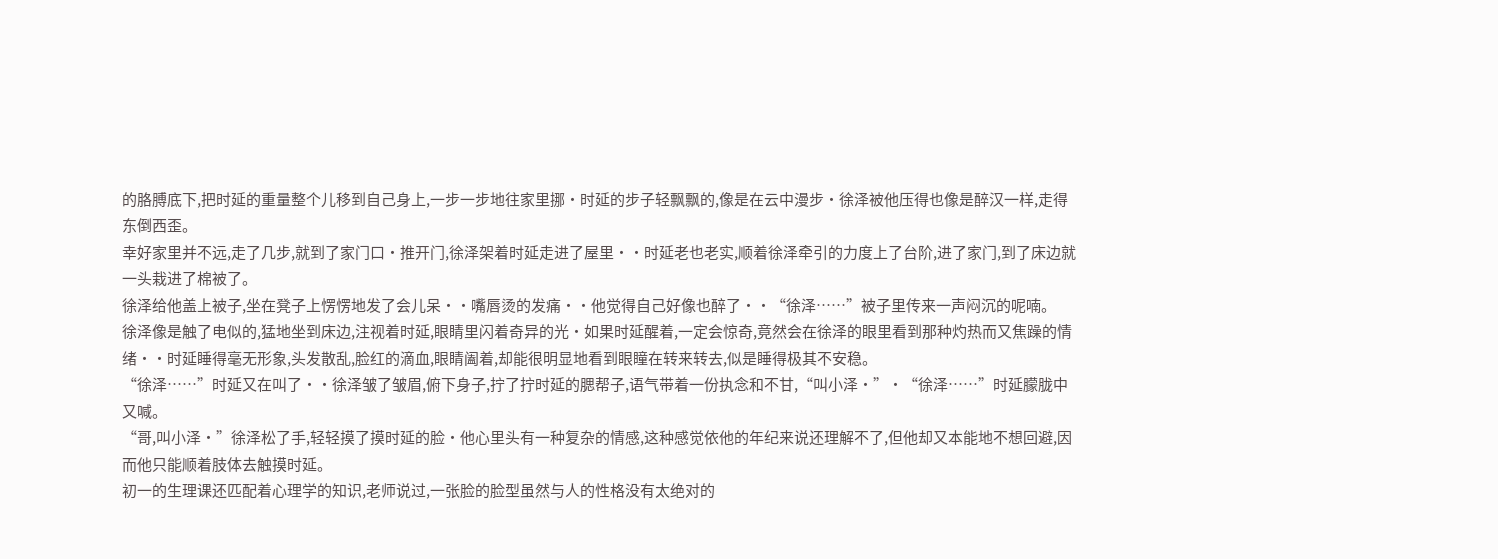的胳膊底下,把时延的重量整个儿移到自己身上,一步一步地往家里挪·时延的步子轻飘飘的,像是在云中漫步·徐泽被他压得也像是醉汉一样,走得东倒西歪。
幸好家里并不远,走了几步,就到了家门口·推开门,徐泽架着时延走进了屋里··时延老也老实,顺着徐泽牵引的力度上了台阶,进了家门,到了床边就一头栽进了棉被了。
徐泽给他盖上被子,坐在凳子上愣愣地发了会儿呆··嘴唇烫的发痛··他觉得自己好像也醉了··“徐泽……”被子里传来一声闷沉的呢喃。
徐泽像是触了电似的,猛地坐到床边,注视着时延,眼睛里闪着奇异的光·如果时延醒着,一定会惊奇,竟然会在徐泽的眼里看到那种灼热而又焦躁的情绪··时延睡得毫无形象,头发散乱,脸红的滴血,眼睛阖着,却能很明显地看到眼瞳在转来转去,似是睡得极其不安稳。
“徐泽……”时延又在叫了··徐泽皱了皱眉,俯下身子,拧了拧时延的腮帮子,语气带着一份执念和不甘,“叫小泽·”·“徐泽……”时延朦胧中又喊。
“哥,叫小泽·”徐泽松了手,轻轻摸了摸时延的脸·他心里头有一种复杂的情感,这种感觉依他的年纪来说还理解不了,但他却又本能地不想回避,因而他只能顺着肢体去触摸时延。
初一的生理课还匹配着心理学的知识,老师说过,一张脸的脸型虽然与人的性格没有太绝对的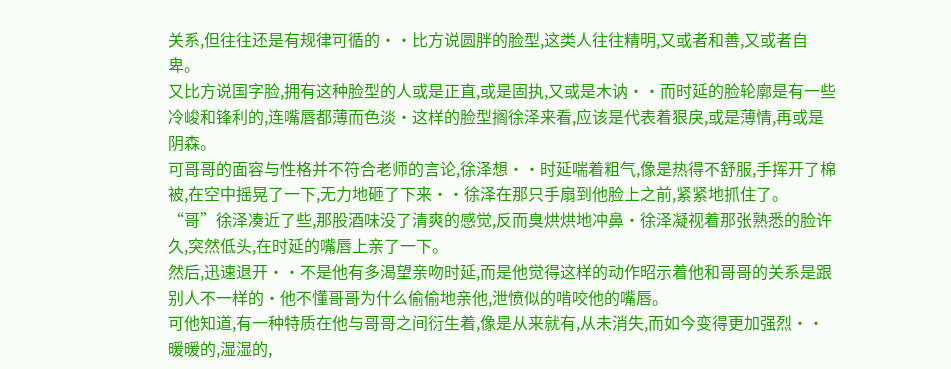关系,但往往还是有规律可循的··比方说圆胖的脸型,这类人往往精明,又或者和善,又或者自卑。
又比方说国字脸,拥有这种脸型的人或是正直,或是固执,又或是木讷··而时延的脸轮廓是有一些冷峻和锋利的,连嘴唇都薄而色淡·这样的脸型搁徐泽来看,应该是代表着狠戾,或是薄情,再或是阴森。
可哥哥的面容与性格并不符合老师的言论,徐泽想··时延喘着粗气,像是热得不舒服,手挥开了棉被,在空中摇晃了一下,无力地砸了下来··徐泽在那只手扇到他脸上之前,紧紧地抓住了。
“哥”徐泽凑近了些,那股酒味没了清爽的感觉,反而臭烘烘地冲鼻·徐泽凝视着那张熟悉的脸许久,突然低头,在时延的嘴唇上亲了一下。
然后,迅速退开··不是他有多渴望亲吻时延,而是他觉得这样的动作昭示着他和哥哥的关系是跟别人不一样的·他不懂哥哥为什么偷偷地亲他,泄愤似的啃咬他的嘴唇。
可他知道,有一种特质在他与哥哥之间衍生着,像是从来就有,从未消失,而如今变得更加强烈··暖暖的,湿湿的,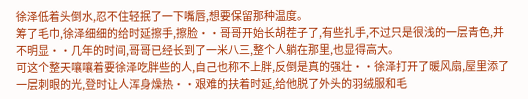徐泽低着头倒水,忍不住轻抿了一下嘴唇,想要保留那种温度。
筹了毛巾,徐泽细细的给时延擦手,擦脸··哥哥开始长胡茬子了,有些扎手,不过只是很浅的一层青色,并不明显··几年的时间,哥哥已经长到了一米八三,整个人躺在那里,也显得高大。
可这个整天嚷嚷着要徐泽吃胖些的人,自己也称不上胖,反倒是真的强壮··徐泽打开了暖风扇,屋里添了一层刺眼的光,登时让人浑身燥热··艰难的扶着时延,给他脱了外头的羽绒服和毛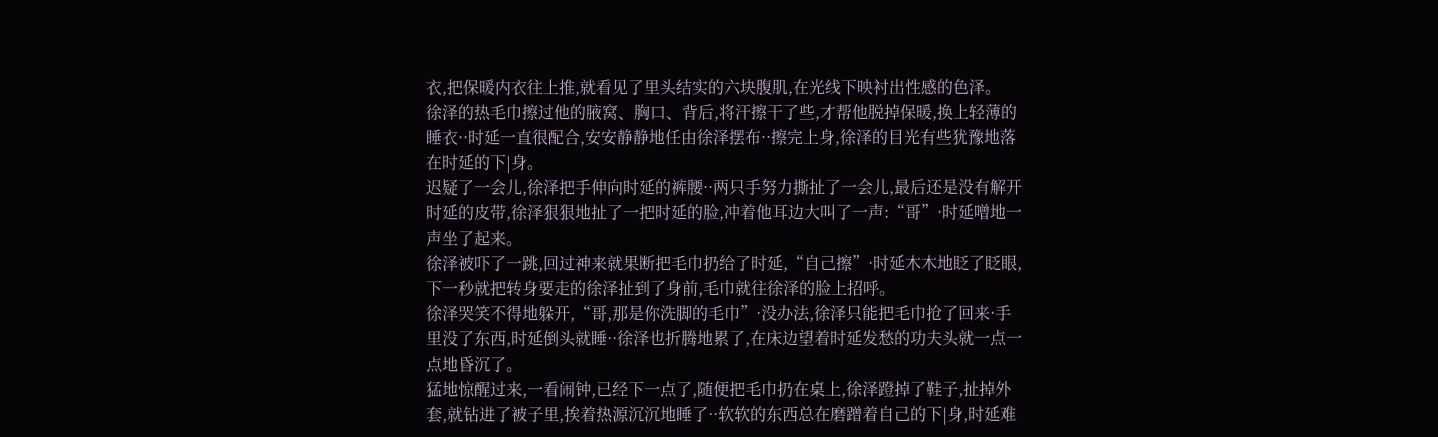衣,把保暖内衣往上推,就看见了里头结实的六块腹肌,在光线下映衬出性感的色泽。
徐泽的热毛巾擦过他的腋窝、胸口、背后,将汗擦干了些,才帮他脱掉保暖,换上轻薄的睡衣··时延一直很配合,安安静静地任由徐泽摆布··擦完上身,徐泽的目光有些犹豫地落在时延的下|身。
迟疑了一会儿,徐泽把手伸向时延的裤腰··两只手努力撕扯了一会儿,最后还是没有解开时延的皮带,徐泽狠狠地扯了一把时延的脸,冲着他耳边大叫了一声:“哥”·时延噌地一声坐了起来。
徐泽被吓了一跳,回过神来就果断把毛巾扔给了时延,“自己擦”·时延木木地眨了眨眼,下一秒就把转身要走的徐泽扯到了身前,毛巾就往徐泽的脸上招呼。
徐泽哭笑不得地躲开,“哥,那是你洗脚的毛巾”·没办法,徐泽只能把毛巾抢了回来·手里没了东西,时延倒头就睡··徐泽也折腾地累了,在床边望着时延发愁的功夫头就一点一点地昏沉了。
猛地惊醒过来,一看闹钟,已经下一点了,随便把毛巾扔在桌上,徐泽蹬掉了鞋子,扯掉外套,就钻进了被子里,挨着热源沉沉地睡了··软软的东西总在磨蹭着自己的下|身,时延难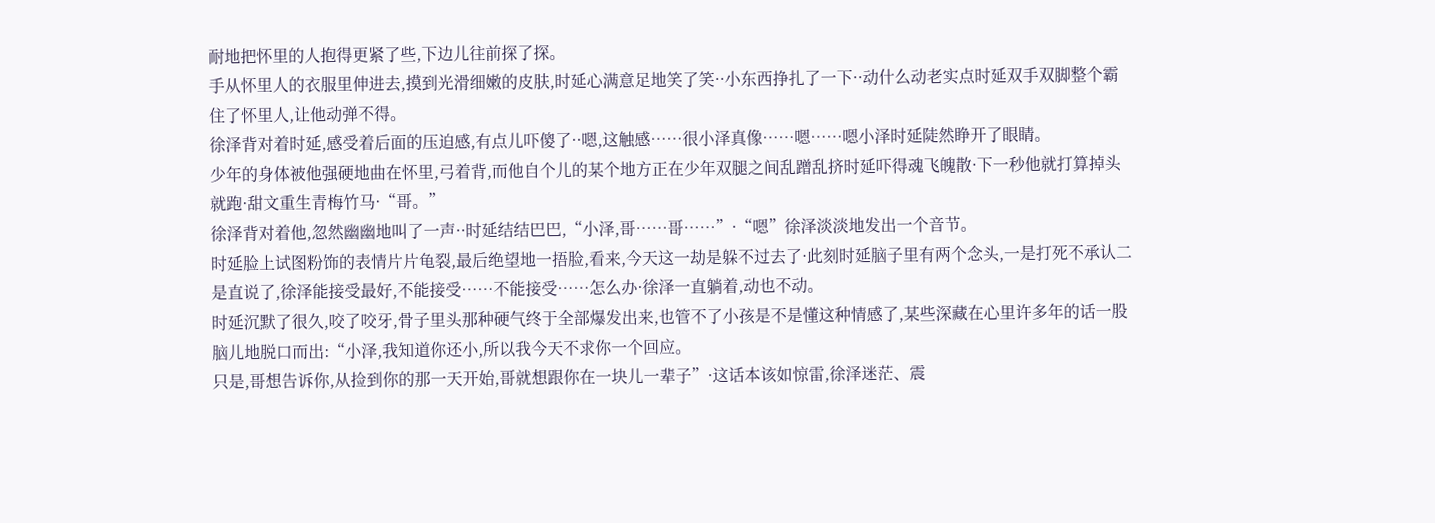耐地把怀里的人抱得更紧了些,下边儿往前探了探。
手从怀里人的衣服里伸进去,摸到光滑细嫩的皮肤,时延心满意足地笑了笑··小东西挣扎了一下··动什么动老实点时延双手双脚整个霸住了怀里人,让他动弹不得。
徐泽背对着时延,感受着后面的压迫感,有点儿吓傻了··嗯,这触感……很小泽真像……嗯……嗯小泽时延陡然睁开了眼睛。
少年的身体被他强硬地曲在怀里,弓着背,而他自个儿的某个地方正在少年双腿之间乱蹭乱挤时延吓得魂飞魄散·下一秒他就打算掉头就跑·甜文重生青梅竹马·“哥。”
徐泽背对着他,忽然幽幽地叫了一声··时延结结巴巴,“小泽,哥……哥……”·“嗯”徐泽淡淡地发出一个音节。
时延脸上试图粉饰的表情片片龟裂,最后绝望地一捂脸,看来,今天这一劫是躲不过去了·此刻时延脑子里有两个念头,一是打死不承认二是直说了,徐泽能接受最好,不能接受……不能接受……怎么办·徐泽一直躺着,动也不动。
时延沉默了很久,咬了咬牙,骨子里头那种硬气终于全部爆发出来,也管不了小孩是不是懂这种情感了,某些深藏在心里许多年的话一股脑儿地脱口而出:“小泽,我知道你还小,所以我今天不求你一个回应。
只是,哥想告诉你,从捡到你的那一天开始,哥就想跟你在一块儿一辈子”·这话本该如惊雷,徐泽迷茫、震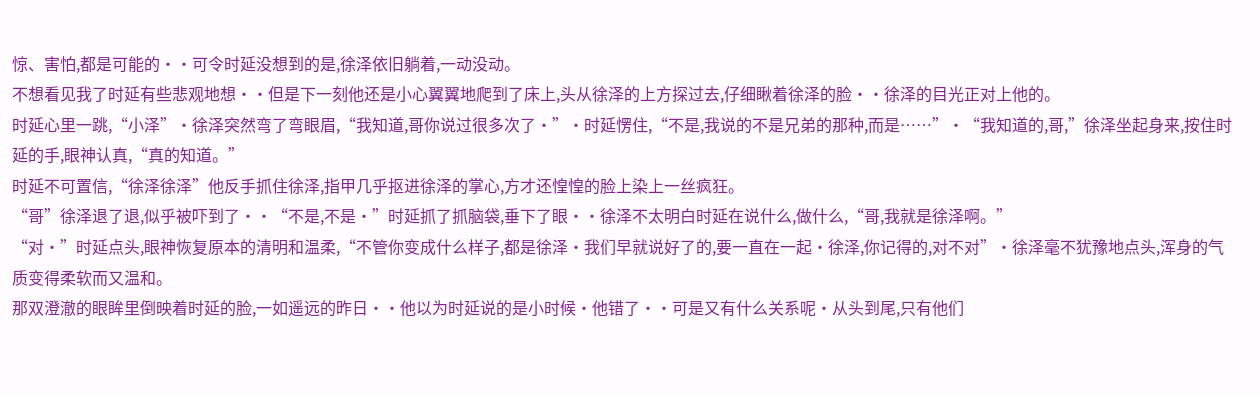惊、害怕,都是可能的··可令时延没想到的是,徐泽依旧躺着,一动没动。
不想看见我了时延有些悲观地想··但是下一刻他还是小心翼翼地爬到了床上,头从徐泽的上方探过去,仔细瞅着徐泽的脸··徐泽的目光正对上他的。
时延心里一跳,“小泽”·徐泽突然弯了弯眼眉,“我知道,哥你说过很多次了·”·时延愣住,“不是,我说的不是兄弟的那种,而是……”·“我知道的,哥,”徐泽坐起身来,按住时延的手,眼神认真,“真的知道。”
时延不可置信,“徐泽徐泽”他反手抓住徐泽,指甲几乎抠进徐泽的掌心,方才还惶惶的脸上染上一丝疯狂。
“哥”徐泽退了退,似乎被吓到了··“不是,不是·”时延抓了抓脑袋,垂下了眼··徐泽不太明白时延在说什么,做什么,“哥,我就是徐泽啊。”
“对·”时延点头,眼神恢复原本的清明和温柔,“不管你变成什么样子,都是徐泽·我们早就说好了的,要一直在一起·徐泽,你记得的,对不对”·徐泽毫不犹豫地点头,浑身的气质变得柔软而又温和。
那双澄澈的眼眸里倒映着时延的脸,一如遥远的昨日··他以为时延说的是小时候·他错了··可是又有什么关系呢·从头到尾,只有他们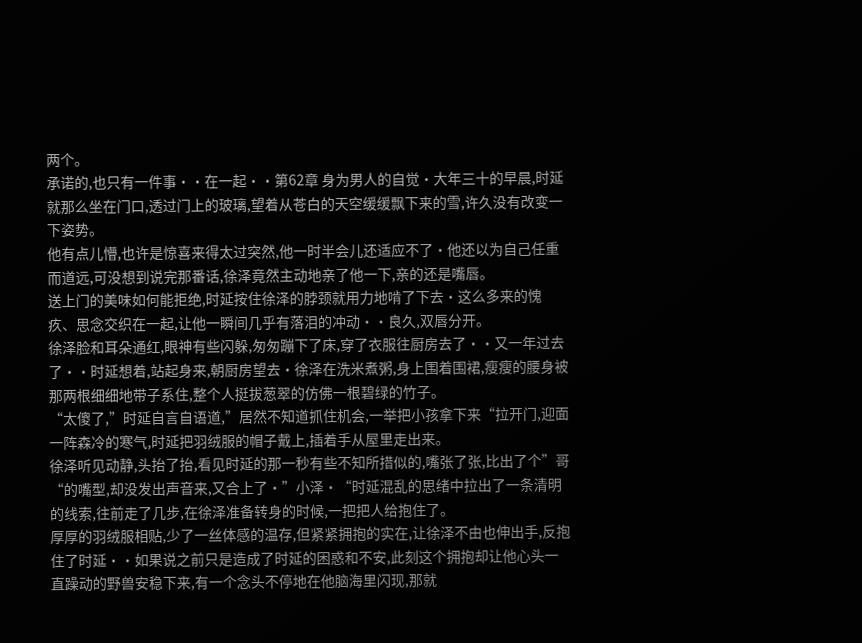两个。
承诺的,也只有一件事··在一起··第62章 身为男人的自觉·大年三十的早晨,时延就那么坐在门口,透过门上的玻璃,望着从苍白的天空缓缓飘下来的雪,许久没有改变一下姿势。
他有点儿懵,也许是惊喜来得太过突然,他一时半会儿还适应不了·他还以为自己任重而道远,可没想到说完那番话,徐泽竟然主动地亲了他一下,亲的还是嘴唇。
送上门的美味如何能拒绝,时延按住徐泽的脖颈就用力地啃了下去·这么多来的愧疚、思念交织在一起,让他一瞬间几乎有落泪的冲动··良久,双唇分开。
徐泽脸和耳朵通红,眼神有些闪躲,匆匆蹦下了床,穿了衣服往厨房去了··又一年过去了··时延想着,站起身来,朝厨房望去·徐泽在洗米煮粥,身上围着围裙,瘦瘦的腰身被那两根细细地带子系住,整个人挺拔葱翠的仿佛一根碧绿的竹子。
“太傻了,”时延自言自语道,”居然不知道抓住机会,一举把小孩拿下来“拉开门,迎面一阵森冷的寒气,时延把羽绒服的帽子戴上,插着手从屋里走出来。
徐泽听见动静,头抬了抬,看见时延的那一秒有些不知所措似的,嘴张了张,比出了个”哥“的嘴型,却没发出声音来,又合上了·”小泽·“时延混乱的思绪中拉出了一条清明的线索,往前走了几步,在徐泽准备转身的时候,一把把人给抱住了。
厚厚的羽绒服相贴,少了一丝体感的温存,但紧紧拥抱的实在,让徐泽不由也伸出手,反抱住了时延··如果说之前只是造成了时延的困惑和不安,此刻这个拥抱却让他心头一直躁动的野兽安稳下来,有一个念头不停地在他脑海里闪现,那就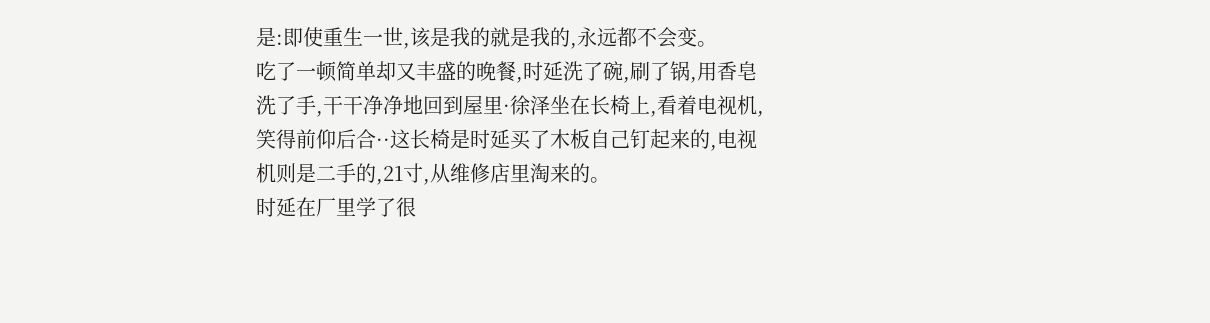是:即使重生一世,该是我的就是我的,永远都不会变。
吃了一顿简单却又丰盛的晚餐,时延洗了碗,刷了锅,用香皂洗了手,干干净净地回到屋里·徐泽坐在长椅上,看着电视机,笑得前仰后合··这长椅是时延买了木板自己钉起来的,电视机则是二手的,21寸,从维修店里淘来的。
时延在厂里学了很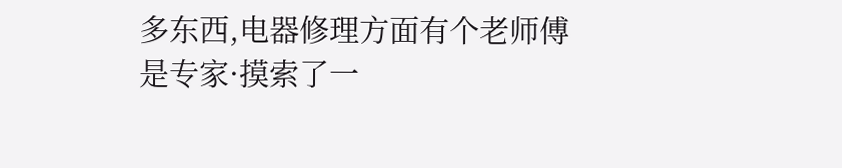多东西,电器修理方面有个老师傅是专家·摸索了一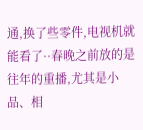通,换了些零件,电视机就能看了··春晚之前放的是往年的重播,尤其是小品、相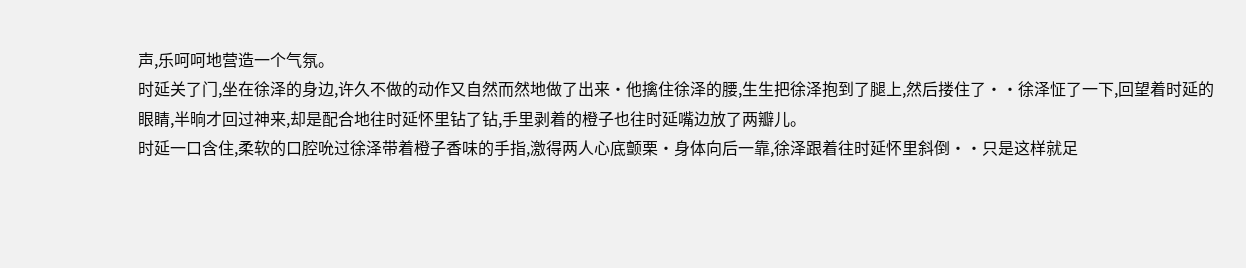声,乐呵呵地营造一个气氛。
时延关了门,坐在徐泽的身边,许久不做的动作又自然而然地做了出来·他擒住徐泽的腰,生生把徐泽抱到了腿上,然后搂住了··徐泽怔了一下,回望着时延的眼睛,半晌才回过神来,却是配合地往时延怀里钻了钻,手里剥着的橙子也往时延嘴边放了两瓣儿。
时延一口含住,柔软的口腔吮过徐泽带着橙子香味的手指,激得两人心底颤栗·身体向后一靠,徐泽跟着往时延怀里斜倒··只是这样就足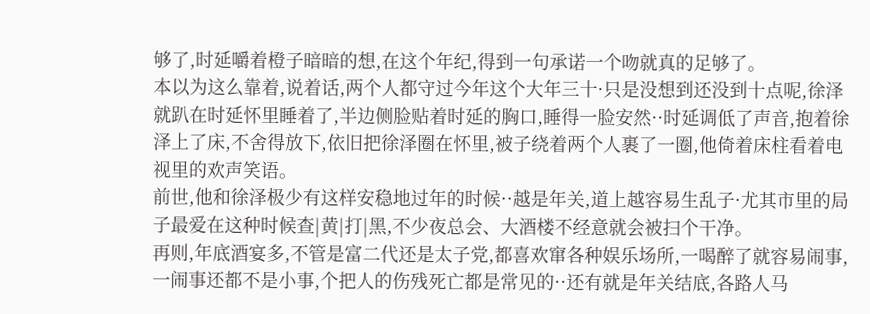够了,时延嚼着橙子暗暗的想,在这个年纪,得到一句承诺一个吻就真的足够了。
本以为这么靠着,说着话,两个人都守过今年这个大年三十·只是没想到还没到十点呢,徐泽就趴在时延怀里睡着了,半边侧脸贴着时延的胸口,睡得一脸安然··时延调低了声音,抱着徐泽上了床,不舍得放下,依旧把徐泽圈在怀里,被子绕着两个人裹了一圈,他倚着床柱看着电视里的欢声笑语。
前世,他和徐泽极少有这样安稳地过年的时候··越是年关,道上越容易生乱子·尤其市里的局子最爱在这种时候查|黄|打|黑,不少夜总会、大酒楼不经意就会被扫个干净。
再则,年底酒宴多,不管是富二代还是太子党,都喜欢窜各种娱乐场所,一喝醉了就容易闹事,一闹事还都不是小事,个把人的伤残死亡都是常见的··还有就是年关结底,各路人马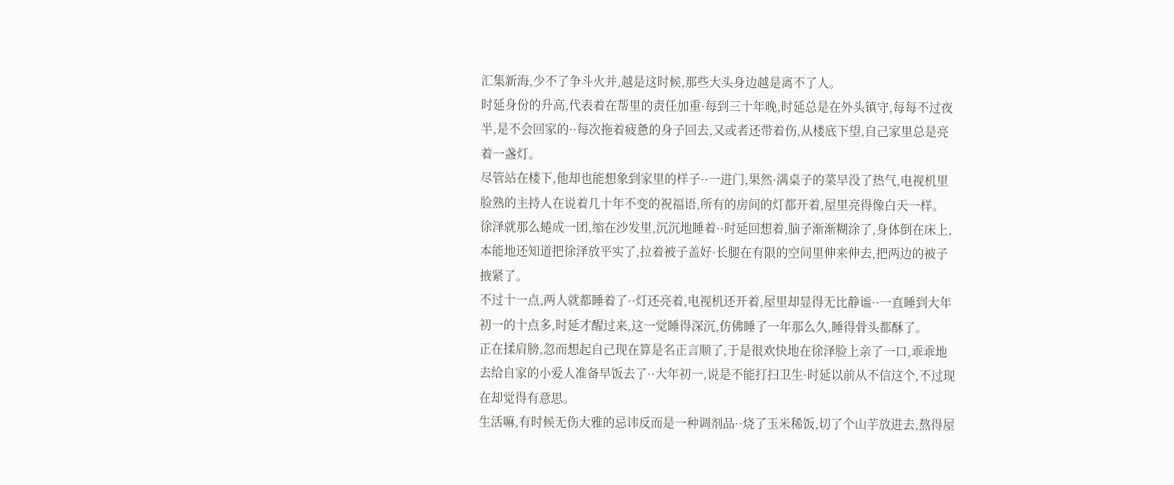汇集新海,少不了争斗火并,越是这时候,那些大头身边越是离不了人。
时延身份的升高,代表着在帮里的责任加重·每到三十年晚,时延总是在外头镇守,每每不过夜半,是不会回家的··每次拖着疲惫的身子回去,又或者还带着伤,从楼底下望,自己家里总是亮着一盏灯。
尽管站在楼下,他却也能想象到家里的样子··一进门,果然·满桌子的菜早没了热气,电视机里脸熟的主持人在说着几十年不变的祝福语,所有的房间的灯都开着,屋里亮得像白天一样。
徐泽就那么蜷成一团,缩在沙发里,沉沉地睡着··时延回想着,脑子渐渐糊涂了,身体倒在床上,本能地还知道把徐泽放平实了,拉着被子盖好·长腿在有限的空间里伸来伸去,把两边的被子掖紧了。
不过十一点,两人就都睡着了··灯还亮着,电视机还开着,屋里却显得无比静谧··一直睡到大年初一的十点多,时延才醒过来,这一觉睡得深沉,仿佛睡了一年那么久,睡得骨头都酥了。
正在揉肩膀,忽而想起自己现在算是名正言顺了,于是很欢快地在徐泽脸上亲了一口,乖乖地去给自家的小爱人准备早饭去了··大年初一,说是不能打扫卫生·时延以前从不信这个,不过现在却觉得有意思。
生活嘛,有时候无伤大雅的忌讳反而是一种调剂品··烧了玉米稀饭,切了个山芋放进去,熬得屋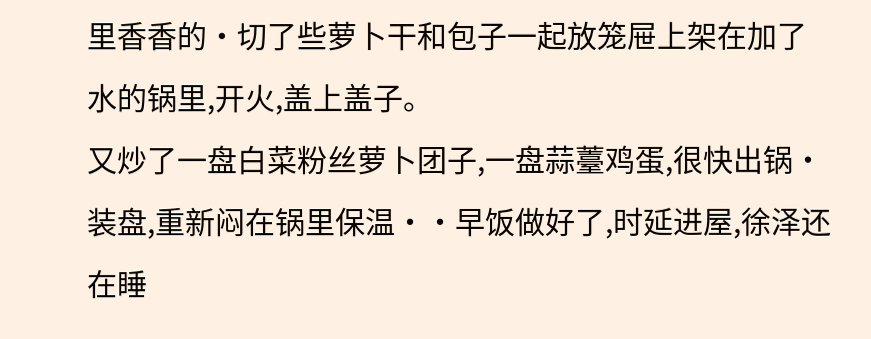里香香的·切了些萝卜干和包子一起放笼屉上架在加了水的锅里,开火,盖上盖子。
又炒了一盘白菜粉丝萝卜团子,一盘蒜薹鸡蛋,很快出锅·装盘,重新闷在锅里保温··早饭做好了,时延进屋,徐泽还在睡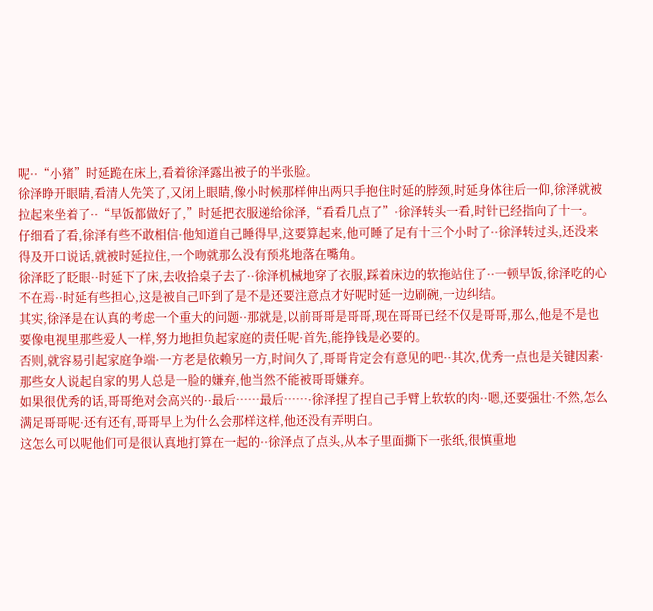呢··“小猪”时延跪在床上,看着徐泽露出被子的半张脸。
徐泽睁开眼睛,看清人先笑了,又闭上眼睛,像小时候那样伸出两只手抱住时延的脖颈,时延身体往后一仰,徐泽就被拉起来坐着了··“早饭都做好了,”时延把衣服递给徐泽,“看看几点了”·徐泽转头一看,时针已经指向了十一。
仔细看了看,徐泽有些不敢相信·他知道自己睡得早,这要算起来,他可睡了足有十三个小时了··徐泽转过头,还没来得及开口说话,就被时延拉住,一个吻就那么没有预兆地落在嘴角。
徐泽眨了眨眼··时延下了床,去收拾桌子去了··徐泽机械地穿了衣服,踩着床边的软拖站住了··一顿早饭,徐泽吃的心不在焉··时延有些担心,这是被自己吓到了是不是还要注意点才好呢时延一边刷碗,一边纠结。
其实,徐泽是在认真的考虑一个重大的问题··那就是,以前哥哥是哥哥,现在哥哥已经不仅是哥哥,那么,他是不是也要像电视里那些爱人一样,努力地担负起家庭的责任呢·首先,能挣钱是必要的。
否则,就容易引起家庭争端·一方老是依赖另一方,时间久了,哥哥肯定会有意见的吧··其次,优秀一点也是关键因素·那些女人说起自家的男人总是一脸的嫌弃,他当然不能被哥哥嫌弃。
如果很优秀的话,哥哥绝对会高兴的··最后……最后……·徐泽捏了捏自己手臂上软软的肉··嗯,还要强壮·不然,怎么满足哥哥呢·还有还有,哥哥早上为什么会那样这样,他还没有弄明白。
这怎么可以呢他们可是很认真地打算在一起的··徐泽点了点头,从本子里面撕下一张纸,很慎重地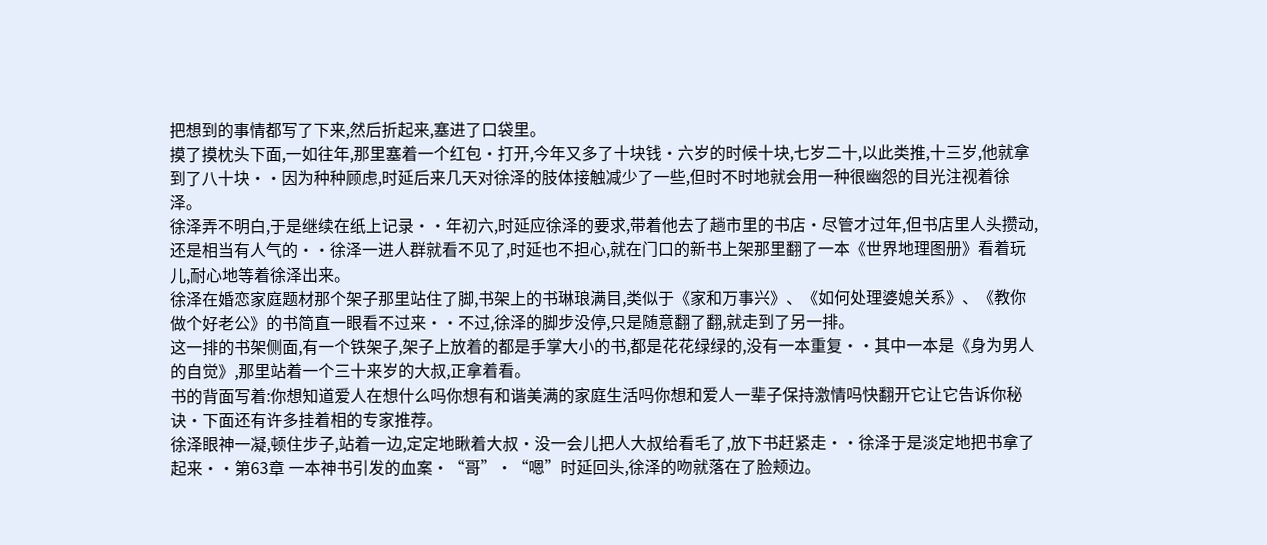把想到的事情都写了下来,然后折起来,塞进了口袋里。
摸了摸枕头下面,一如往年,那里塞着一个红包·打开,今年又多了十块钱·六岁的时候十块,七岁二十,以此类推,十三岁,他就拿到了八十块··因为种种顾虑,时延后来几天对徐泽的肢体接触减少了一些,但时不时地就会用一种很幽怨的目光注视着徐泽。
徐泽弄不明白,于是继续在纸上记录··年初六,时延应徐泽的要求,带着他去了趟市里的书店·尽管才过年,但书店里人头攒动,还是相当有人气的··徐泽一进人群就看不见了,时延也不担心,就在门口的新书上架那里翻了一本《世界地理图册》看着玩儿,耐心地等着徐泽出来。
徐泽在婚恋家庭题材那个架子那里站住了脚,书架上的书琳琅满目,类似于《家和万事兴》、《如何处理婆媳关系》、《教你做个好老公》的书简直一眼看不过来··不过,徐泽的脚步没停,只是随意翻了翻,就走到了另一排。
这一排的书架侧面,有一个铁架子,架子上放着的都是手掌大小的书,都是花花绿绿的,没有一本重复··其中一本是《身为男人的自觉》,那里站着一个三十来岁的大叔,正拿着看。
书的背面写着:你想知道爱人在想什么吗你想有和谐美满的家庭生活吗你想和爱人一辈子保持激情吗快翻开它让它告诉你秘诀·下面还有许多挂着相的专家推荐。
徐泽眼神一凝,顿住步子,站着一边,定定地瞅着大叔·没一会儿把人大叔给看毛了,放下书赶紧走··徐泽于是淡定地把书拿了起来··第63章 一本神书引发的血案·“哥”·“嗯”时延回头,徐泽的吻就落在了脸颊边。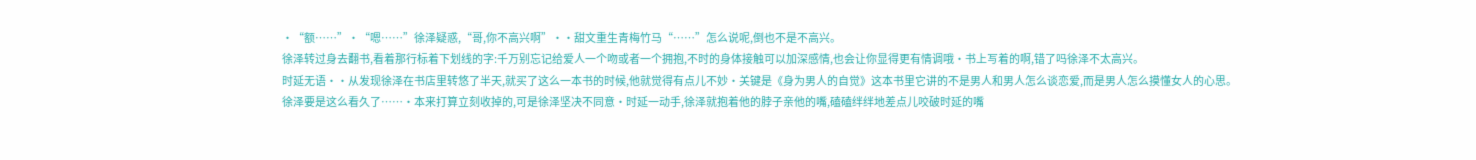·“额……”·“嗯……”徐泽疑惑,“哥,你不高兴啊”··甜文重生青梅竹马“……”怎么说呢,倒也不是不高兴。
徐泽转过身去翻书,看着那行标着下划线的字:千万别忘记给爱人一个吻或者一个拥抱,不时的身体接触可以加深感情,也会让你显得更有情调哦·书上写着的啊,错了吗徐泽不太高兴。
时延无语··从发现徐泽在书店里转悠了半天,就买了这么一本书的时候,他就觉得有点儿不妙·关键是《身为男人的自觉》这本书里它讲的不是男人和男人怎么谈恋爱,而是男人怎么摸懂女人的心思。
徐泽要是这么看久了……·本来打算立刻收掉的,可是徐泽坚决不同意·时延一动手,徐泽就抱着他的脖子亲他的嘴,磕磕绊绊地差点儿咬破时延的嘴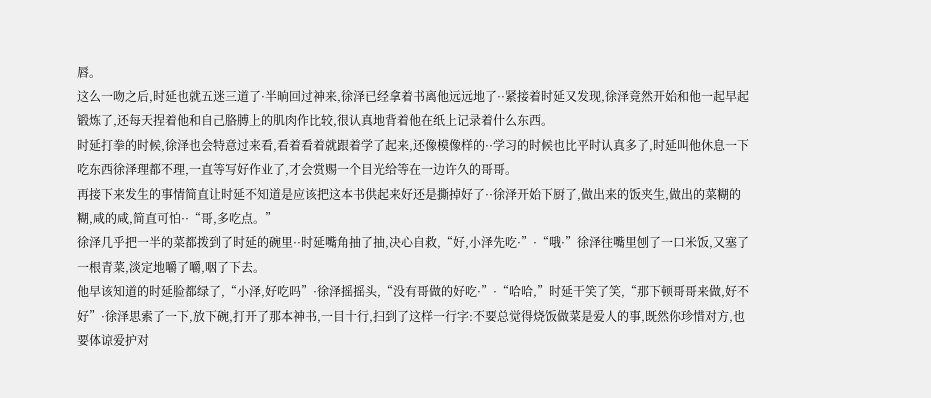唇。
这么一吻之后,时延也就五迷三道了·半晌回过神来,徐泽已经拿着书离他远远地了··紧接着时延又发现,徐泽竟然开始和他一起早起锻炼了,还每天捏着他和自己胳膊上的肌肉作比较,很认真地背着他在纸上记录着什么东西。
时延打拳的时候,徐泽也会特意过来看,看着看着就跟着学了起来,还像模像样的··学习的时候也比平时认真多了,时延叫他休息一下吃东西徐泽理都不理,一直等写好作业了,才会赏赐一个目光给等在一边许久的哥哥。
再接下来发生的事情简直让时延不知道是应该把这本书供起来好还是撕掉好了··徐泽开始下厨了,做出来的饭夹生,做出的菜糊的糊,咸的咸,简直可怕··“哥,多吃点。”
徐泽几乎把一半的菜都拨到了时延的碗里··时延嘴角抽了抽,决心自救,“好,小泽先吃·”·“哦·”徐泽往嘴里刨了一口米饭,又塞了一根青菜,淡定地嚼了嚼,咽了下去。
他早该知道的时延脸都绿了,“小泽,好吃吗”·徐泽摇摇头,“没有哥做的好吃·”·“哈哈,”时延干笑了笑,“那下顿哥哥来做,好不好”·徐泽思索了一下,放下碗,打开了那本神书,一目十行,扫到了这样一行字:不要总觉得烧饭做菜是爱人的事,既然你珍惜对方,也要体谅爱护对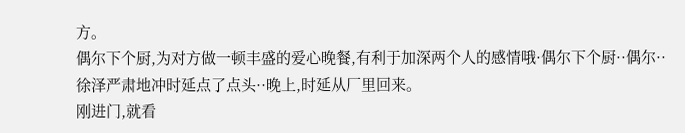方。
偶尔下个厨,为对方做一顿丰盛的爱心晚餐,有利于加深两个人的感情哦·偶尔下个厨··偶尔··徐泽严肃地冲时延点了点头··晚上,时延从厂里回来。
刚进门,就看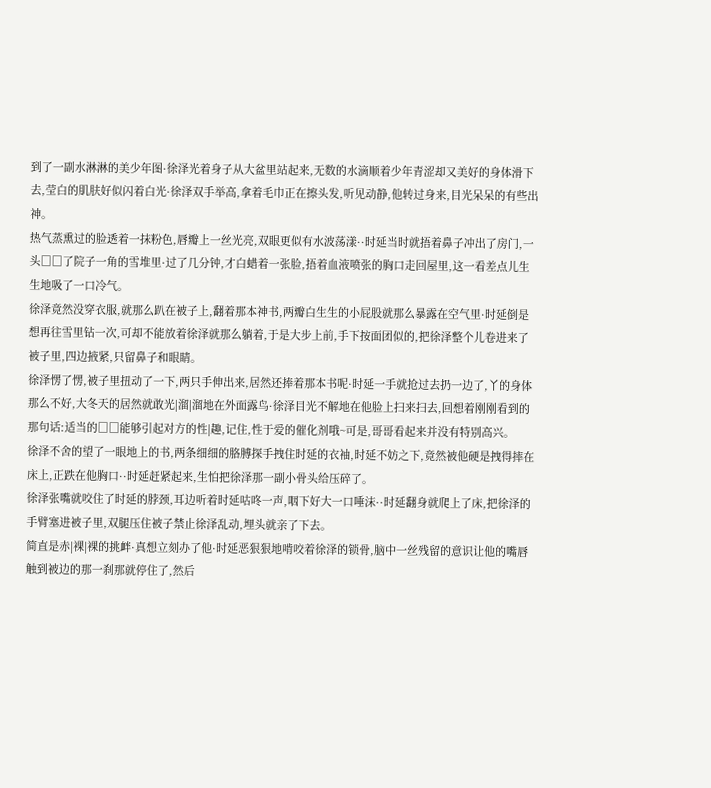到了一副水淋淋的美少年图·徐泽光着身子从大盆里站起来,无数的水滴顺着少年青涩却又美好的身体滑下去,莹白的肌肤好似闪着白光·徐泽双手举高,拿着毛巾正在擦头发,听见动静,他转过身来,目光呆呆的有些出神。
热气蒸熏过的脸透着一抹粉色,唇瓣上一丝光亮,双眼更似有水波荡漾··时延当时就捂着鼻子冲出了房门,一头□□了院子一角的雪堆里·过了几分钟,才白蜡着一张脸,捂着血液喷张的胸口走回屋里,这一看差点儿生生地吸了一口冷气。
徐泽竟然没穿衣服,就那么趴在被子上,翻着那本神书,两瓣白生生的小屁股就那么暴露在空气里·时延倒是想再往雪里钻一次,可却不能放着徐泽就那么躺着,于是大步上前,手下按面团似的,把徐泽整个儿卷进来了被子里,四边掖紧,只留鼻子和眼睛。
徐泽愣了愣,被子里扭动了一下,两只手伸出来,居然还捧着那本书呢·时延一手就抢过去扔一边了,丫的身体那么不好,大冬天的居然就敢光|溜|溜地在外面露鸟·徐泽目光不解地在他脸上扫来扫去,回想着刚刚看到的那句话:适当的□□能够引起对方的性|趣,记住,性于爱的催化剂哦~可是,哥哥看起来并没有特别高兴。
徐泽不舍的望了一眼地上的书,两条细细的胳膊探手拽住时延的衣袖,时延不妨之下,竟然被他硬是拽得摔在床上,正跌在他胸口··时延赶紧起来,生怕把徐泽那一副小骨头给压碎了。
徐泽张嘴就咬住了时延的脖颈,耳边听着时延咕咚一声,咽下好大一口唾沫··时延翻身就爬上了床,把徐泽的手臂塞进被子里,双腿压住被子禁止徐泽乱动,埋头就亲了下去。
简直是赤|裸|裸的挑衅·真想立刻办了他·时延恶狠狠地啃咬着徐泽的锁骨,脑中一丝残留的意识让他的嘴唇触到被边的那一刹那就停住了,然后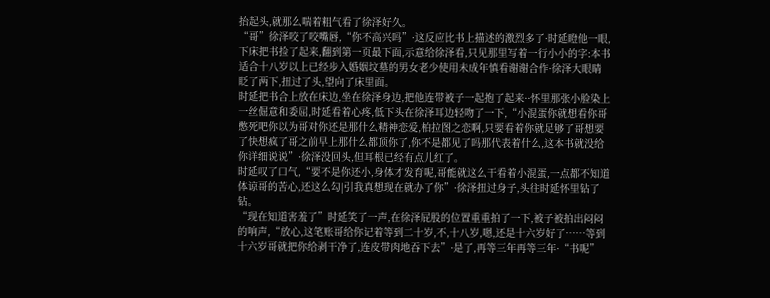抬起头,就那么喘着粗气看了徐泽好久。
“哥”徐泽咬了咬嘴唇,“你不高兴吗”·这反应比书上描述的激烈多了·时延瞪他一眼,下床把书捡了起来,翻到第一页最下面,示意给徐泽看,只见那里写着一行小小的字:本书适合十八岁以上已经步入婚姻坟墓的男女老少使用未成年慎看谢谢合作·徐泽大眼睛眨了两下,扭过了头,望向了床里面。
时延把书合上放在床边,坐在徐泽身边,把他连带被子一起抱了起来··怀里那张小脸染上一丝倔意和委屈,时延看着心疼,低下头在徐泽耳边轻吻了一下,“小混蛋你就想看你哥憋死吧你以为哥对你还是那什么精神恋爱,柏拉图之恋啊,只要看着你就足够了哥想要了快想疯了哥之前早上那什么都顶你了,你不是都见了吗那代表着什么,这本书就没给你详细说说”·徐泽没回头,但耳根已经有点儿红了。
时延叹了口气,“要不是你还小,身体才发育呢,哥能就这么干看着小混蛋,一点都不知道体谅哥的苦心,还这么勾|引我真想现在就办了你”·徐泽扭过身子,头往时延怀里钻了钻。
“现在知道害羞了”时延笑了一声,在徐泽屁股的位置重重拍了一下,被子被拍出闷闷的响声,“放心,这笔账哥给你记着等到二十岁,不,十八岁,嗯,还是十六岁好了……等到十六岁哥就把你给剥干净了,连皮带肉地吞下去”·是了,再等三年再等三年·“书呢”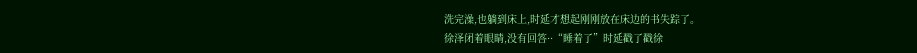洗完澡,也躺到床上,时延才想起刚刚放在床边的书失踪了。
徐泽闭着眼睛,没有回答··“睡着了”时延戳了戳徐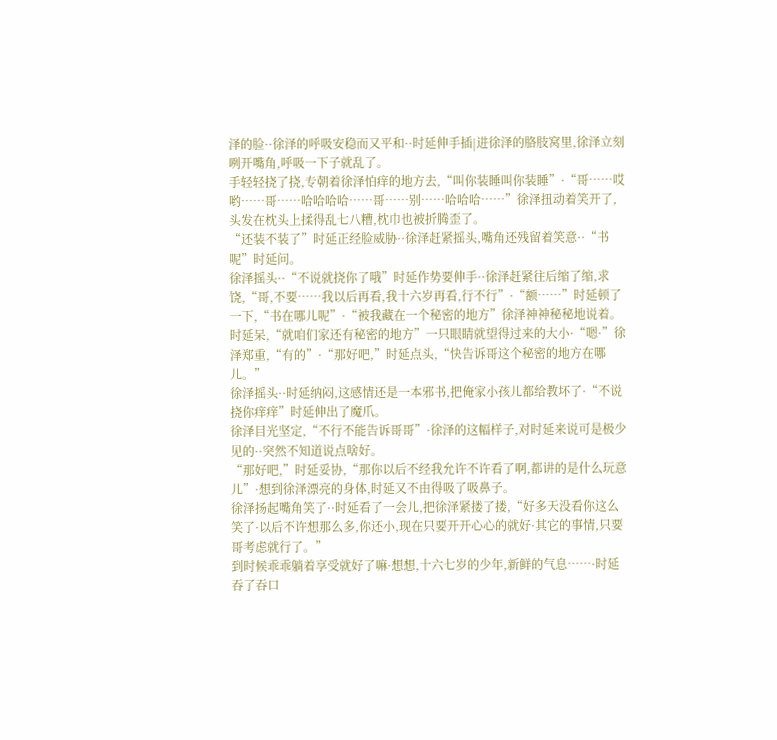泽的脸··徐泽的呼吸安稳而又平和··时延伸手插|进徐泽的胳肢窝里,徐泽立刻咧开嘴角,呼吸一下子就乱了。
手轻轻挠了挠,专朝着徐泽怕痒的地方去,“叫你装睡叫你装睡”·“哥……哎哟……哥……哈哈哈哈……哥……别……哈哈哈……”徐泽扭动着笑开了,头发在枕头上揉得乱七八糟,枕巾也被折腾歪了。
“还装不装了”时延正经脸威胁··徐泽赶紧摇头,嘴角还残留着笑意··“书呢”时延问。
徐泽摇头··“不说就挠你了哦”时延作势要伸手··徐泽赶紧往后缩了缩,求饶,“哥,不要……我以后再看,我十六岁再看,行不行”·“额……”时延顿了一下,“书在哪儿呢”·“被我藏在一个秘密的地方”徐泽神神秘秘地说着。
时延呆,“就咱们家还有秘密的地方”一只眼睛就望得过来的大小·“嗯·”徐泽郑重,“有的”·“那好吧,”时延点头,“快告诉哥这个秘密的地方在哪儿。”
徐泽摇头··时延纳闷,这感情还是一本邪书,把俺家小孩儿都给教坏了·“不说挠你痒痒”时延伸出了魔爪。
徐泽目光坚定,“不行不能告诉哥哥”·徐泽的这幅样子,对时延来说可是极少见的··突然不知道说点啥好。
“那好吧,”时延妥协,“那你以后不经我允许不许看了啊,都讲的是什么玩意儿”·想到徐泽漂亮的身体,时延又不由得吸了吸鼻子。
徐泽扬起嘴角笑了··时延看了一会儿,把徐泽紧搂了搂,“好多天没看你这么笑了·以后不许想那么多,你还小,现在只要开开心心的就好·其它的事情,只要哥考虑就行了。”
到时候乖乖躺着享受就好了嘛·想想,十六七岁的少年,新鲜的气息……·时延吞了吞口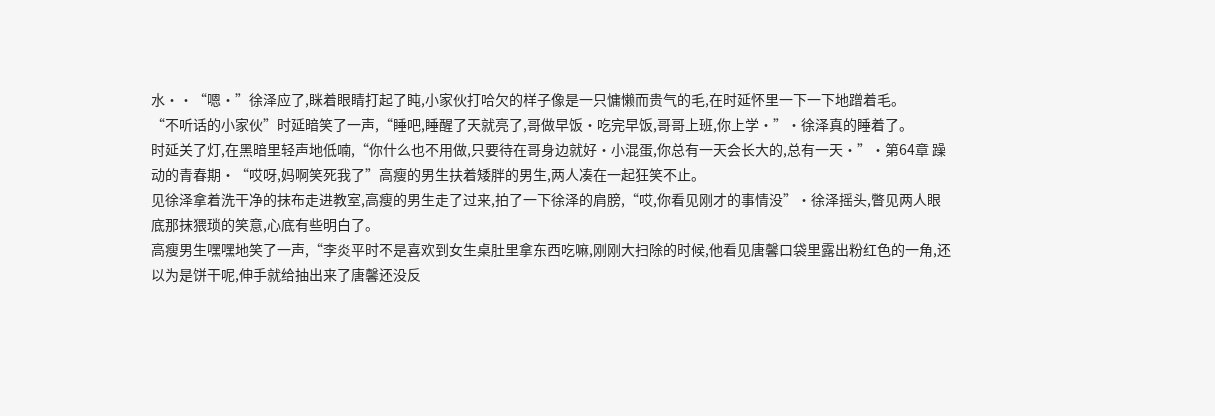水··“嗯·”徐泽应了,眯着眼睛打起了盹,小家伙打哈欠的样子像是一只慵懒而贵气的毛,在时延怀里一下一下地蹭着毛。
“不听话的小家伙”时延暗笑了一声,“睡吧,睡醒了天就亮了,哥做早饭·吃完早饭,哥哥上班,你上学·”·徐泽真的睡着了。
时延关了灯,在黑暗里轻声地低喃,“你什么也不用做,只要待在哥身边就好·小混蛋,你总有一天会长大的,总有一天·”·第64章 躁动的青春期·“哎呀,妈啊笑死我了”高瘦的男生扶着矮胖的男生,两人凑在一起狂笑不止。
见徐泽拿着洗干净的抹布走进教室,高瘦的男生走了过来,拍了一下徐泽的肩膀,“哎,你看见刚才的事情没”·徐泽摇头,瞥见两人眼底那抹猥琐的笑意,心底有些明白了。
高瘦男生嘿嘿地笑了一声,“李炎平时不是喜欢到女生桌肚里拿东西吃嘛,刚刚大扫除的时候,他看见唐馨口袋里露出粉红色的一角,还以为是饼干呢,伸手就给抽出来了唐馨还没反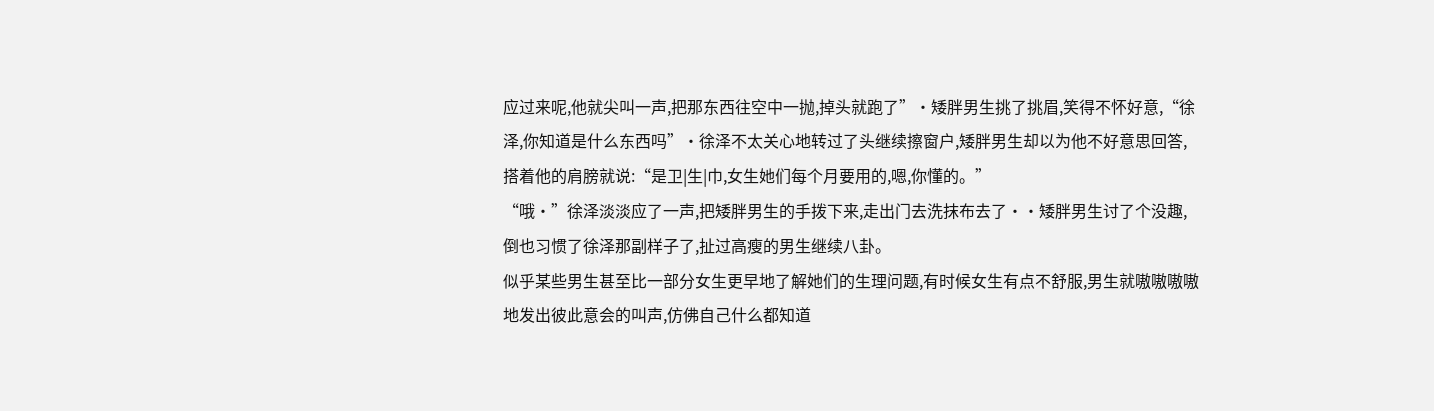应过来呢,他就尖叫一声,把那东西往空中一抛,掉头就跑了”·矮胖男生挑了挑眉,笑得不怀好意,“徐泽,你知道是什么东西吗”·徐泽不太关心地转过了头继续擦窗户,矮胖男生却以为他不好意思回答,搭着他的肩膀就说:“是卫|生|巾,女生她们每个月要用的,嗯,你懂的。”
“哦·”徐泽淡淡应了一声,把矮胖男生的手拨下来,走出门去洗抹布去了··矮胖男生讨了个没趣,倒也习惯了徐泽那副样子了,扯过高瘦的男生继续八卦。
似乎某些男生甚至比一部分女生更早地了解她们的生理问题,有时候女生有点不舒服,男生就嗷嗷嗷嗷地发出彼此意会的叫声,仿佛自己什么都知道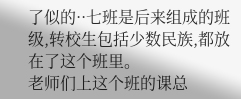了似的··七班是后来组成的班级,转校生包括少数民族,都放在了这个班里。
老师们上这个班的课总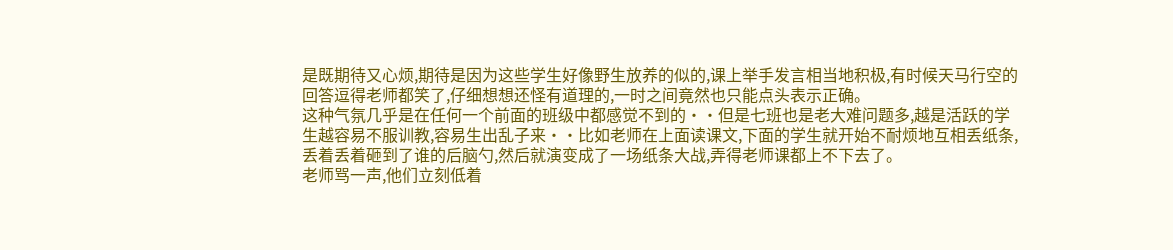是既期待又心烦,期待是因为这些学生好像野生放养的似的,课上举手发言相当地积极,有时候天马行空的回答逗得老师都笑了,仔细想想还怪有道理的,一时之间竟然也只能点头表示正确。
这种气氛几乎是在任何一个前面的班级中都感觉不到的··但是七班也是老大难问题多,越是活跃的学生越容易不服训教,容易生出乱子来··比如老师在上面读课文,下面的学生就开始不耐烦地互相丢纸条,丢着丢着砸到了谁的后脑勺,然后就演变成了一场纸条大战,弄得老师课都上不下去了。
老师骂一声,他们立刻低着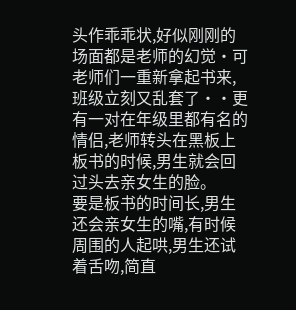头作乖乖状,好似刚刚的场面都是老师的幻觉·可老师们一重新拿起书来,班级立刻又乱套了··更有一对在年级里都有名的情侣,老师转头在黑板上板书的时候,男生就会回过头去亲女生的脸。
要是板书的时间长,男生还会亲女生的嘴,有时候周围的人起哄,男生还试着舌吻,简直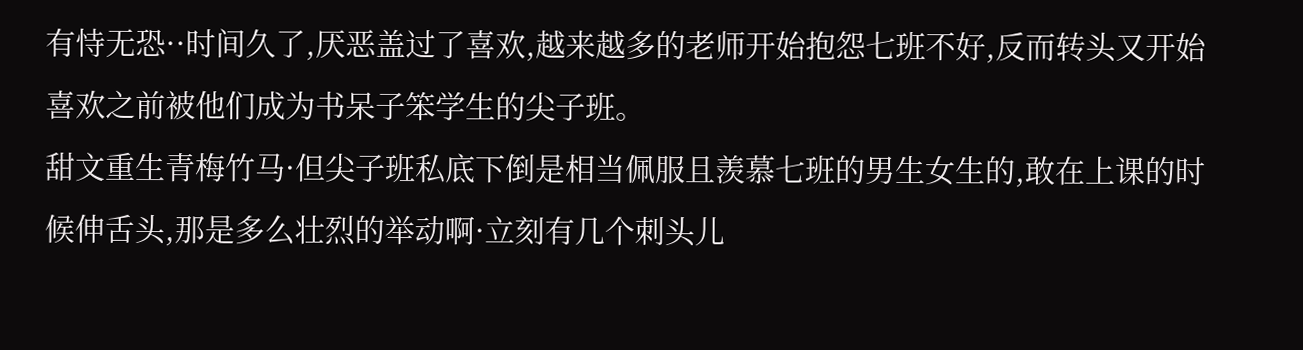有恃无恐··时间久了,厌恶盖过了喜欢,越来越多的老师开始抱怨七班不好,反而转头又开始喜欢之前被他们成为书呆子笨学生的尖子班。
甜文重生青梅竹马·但尖子班私底下倒是相当佩服且羡慕七班的男生女生的,敢在上课的时候伸舌头,那是多么壮烈的举动啊·立刻有几个刺头儿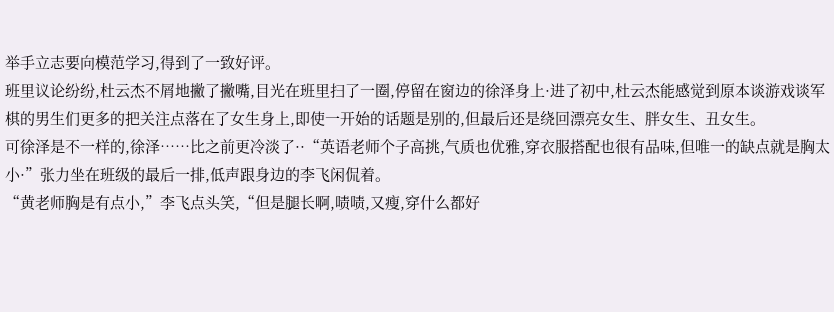举手立志要向模范学习,得到了一致好评。
班里议论纷纷,杜云杰不屑地撇了撇嘴,目光在班里扫了一圈,停留在窗边的徐泽身上·进了初中,杜云杰能感觉到原本谈游戏谈军棋的男生们更多的把关注点落在了女生身上,即使一开始的话题是别的,但最后还是绕回漂亮女生、胖女生、丑女生。
可徐泽是不一样的,徐泽……比之前更冷淡了··“英语老师个子高挑,气质也优雅,穿衣服搭配也很有品味,但唯一的缺点就是胸太小·”张力坐在班级的最后一排,低声跟身边的李飞闲侃着。
“黄老师胸是有点小,”李飞点头笑,“但是腿长啊,啧啧,又瘦,穿什么都好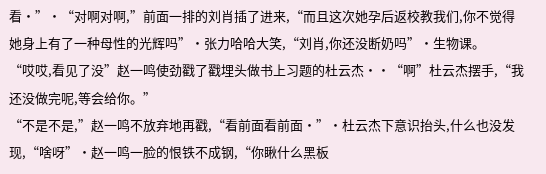看·”·“对啊对啊,”前面一排的刘肖插了进来,“而且这次她孕后返校教我们,你不觉得她身上有了一种母性的光辉吗”·张力哈哈大笑,“刘肖,你还没断奶吗”·生物课。
“哎哎,看见了没”赵一鸣使劲戳了戳埋头做书上习题的杜云杰··“啊”杜云杰摆手,“我还没做完呢,等会给你。”
“不是不是,”赵一鸣不放弃地再戳,“看前面看前面·”·杜云杰下意识抬头,什么也没发现,“啥呀”·赵一鸣一脸的恨铁不成钢,“你瞅什么黑板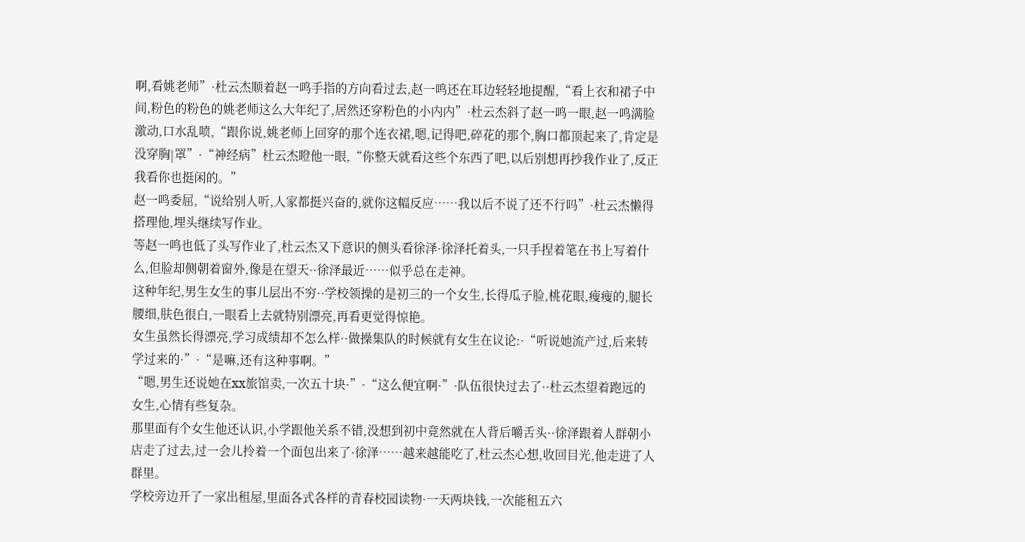啊,看姚老师”·杜云杰顺着赵一鸣手指的方向看过去,赵一鸣还在耳边轻轻地提醒,“看上衣和裙子中间,粉色的粉色的姚老师这么大年纪了,居然还穿粉色的小内内”·杜云杰斜了赵一鸣一眼,赵一鸣满脸激动,口水乱喷,“跟你说,姚老师上回穿的那个连衣裙,嗯,记得吧,碎花的那个,胸口都顶起来了,肯定是没穿胸|罩”·“神经病”杜云杰瞪他一眼,“你整天就看这些个东西了吧,以后别想再抄我作业了,反正我看你也挺闲的。”
赵一鸣委屈,“说给别人听,人家都挺兴奋的,就你这幅反应……我以后不说了还不行吗”·杜云杰懒得搭理他,埋头继续写作业。
等赵一鸣也低了头写作业了,杜云杰又下意识的侧头看徐泽·徐泽托着头,一只手捏着笔在书上写着什么,但脸却侧朝着窗外,像是在望天··徐泽最近……似乎总在走神。
这种年纪,男生女生的事儿层出不穷··学校领操的是初三的一个女生,长得瓜子脸,桃花眼,瘦瘦的,腿长腰细,肤色很白,一眼看上去就特别漂亮,再看更觉得惊艳。
女生虽然长得漂亮,学习成绩却不怎么样··做操集队的时候就有女生在议论:·“听说她流产过,后来转学过来的·”·“是嘛,还有这种事啊。”
“嗯,男生还说她在xx旅馆卖,一次五十块·”·“这么便宜啊·”·队伍很快过去了··杜云杰望着跑远的女生,心情有些复杂。
那里面有个女生他还认识,小学跟他关系不错,没想到初中竟然就在人背后嚼舌头··徐泽跟着人群朝小店走了过去,过一会儿拎着一个面包出来了·徐泽……越来越能吃了,杜云杰心想,收回目光,他走进了人群里。
学校旁边开了一家出租屋,里面各式各样的青春校园读物·一天两块钱,一次能租五六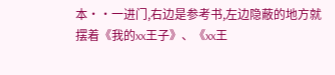本··一进门,右边是参考书,左边隐蔽的地方就摆着《我的xx王子》、《xx王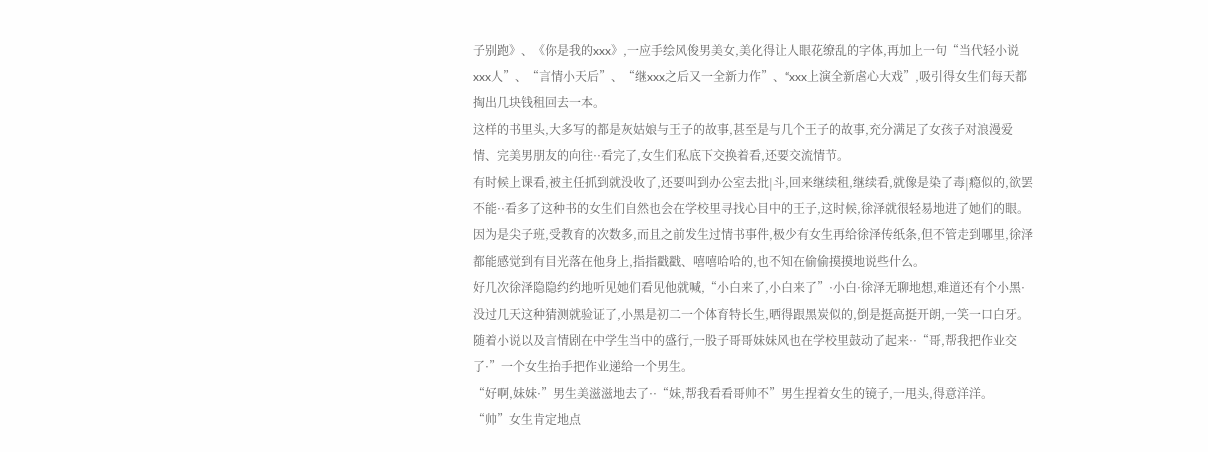子别跑》、《你是我的xxx》,一应手绘风俊男美女,美化得让人眼花缭乱的字体,再加上一句“当代轻小说xxx人”、“言情小天后”、“继xxx之后又一全新力作”、“xxx上演全新虐心大戏”,吸引得女生们每天都掏出几块钱租回去一本。
这样的书里头,大多写的都是灰姑娘与王子的故事,甚至是与几个王子的故事,充分满足了女孩子对浪漫爱情、完美男朋友的向往··看完了,女生们私底下交换着看,还要交流情节。
有时候上课看,被主任抓到就没收了,还要叫到办公室去批|斗,回来继续租,继续看,就像是染了毒|瘾似的,欲罢不能··看多了这种书的女生们自然也会在学校里寻找心目中的王子,这时候,徐泽就很轻易地进了她们的眼。
因为是尖子班,受教育的次数多,而且之前发生过情书事件,极少有女生再给徐泽传纸条,但不管走到哪里,徐泽都能感觉到有目光落在他身上,指指戳戳、嘻嘻哈哈的,也不知在偷偷摸摸地说些什么。
好几次徐泽隐隐约约地听见她们看见他就喊,“小白来了,小白来了”·小白·徐泽无聊地想,难道还有个小黑·没过几天这种猜测就验证了,小黑是初二一个体育特长生,晒得跟黑炭似的,倒是挺高挺开朗,一笑一口白牙。
随着小说以及言情剧在中学生当中的盛行,一股子哥哥妹妹风也在学校里鼓动了起来··“哥,帮我把作业交了·”一个女生抬手把作业递给一个男生。
“好啊,妹妹·”男生美滋滋地去了··“妹,帮我看看哥帅不”男生捏着女生的镜子,一甩头,得意洋洋。
“帅”女生肯定地点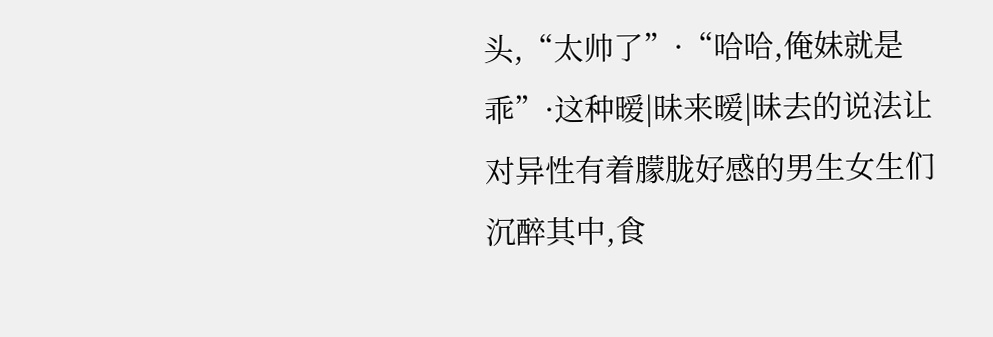头,“太帅了”·“哈哈,俺妹就是乖”·这种暧|昧来暧|昧去的说法让对异性有着朦胧好感的男生女生们沉醉其中,食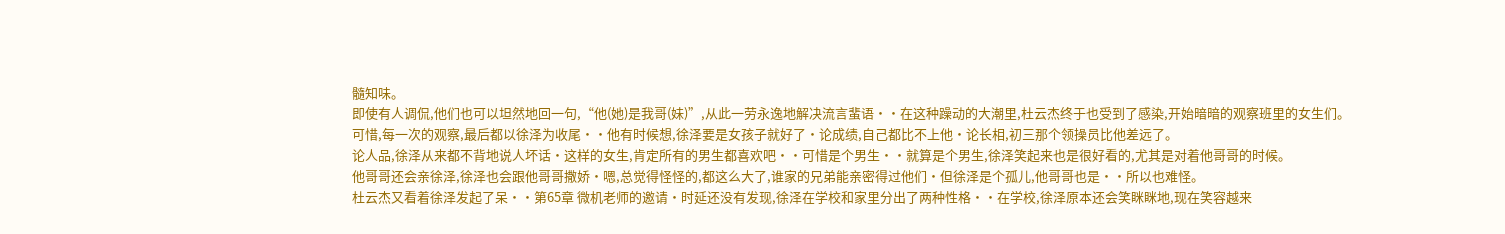髓知味。
即使有人调侃,他们也可以坦然地回一句,“他(她)是我哥(妹)”,从此一劳永逸地解决流言蜚语··在这种躁动的大潮里,杜云杰终于也受到了感染,开始暗暗的观察班里的女生们。
可惜,每一次的观察,最后都以徐泽为收尾··他有时候想,徐泽要是女孩子就好了·论成绩,自己都比不上他·论长相,初三那个领操员比他差远了。
论人品,徐泽从来都不背地说人坏话·这样的女生,肯定所有的男生都喜欢吧··可惜是个男生··就算是个男生,徐泽笑起来也是很好看的,尤其是对着他哥哥的时候。
他哥哥还会亲徐泽,徐泽也会跟他哥哥撒娇·嗯,总觉得怪怪的,都这么大了,谁家的兄弟能亲密得过他们·但徐泽是个孤儿,他哥哥也是··所以也难怪。
杜云杰又看着徐泽发起了呆··第65章 微机老师的邀请·时延还没有发现,徐泽在学校和家里分出了两种性格··在学校,徐泽原本还会笑眯眯地,现在笑容越来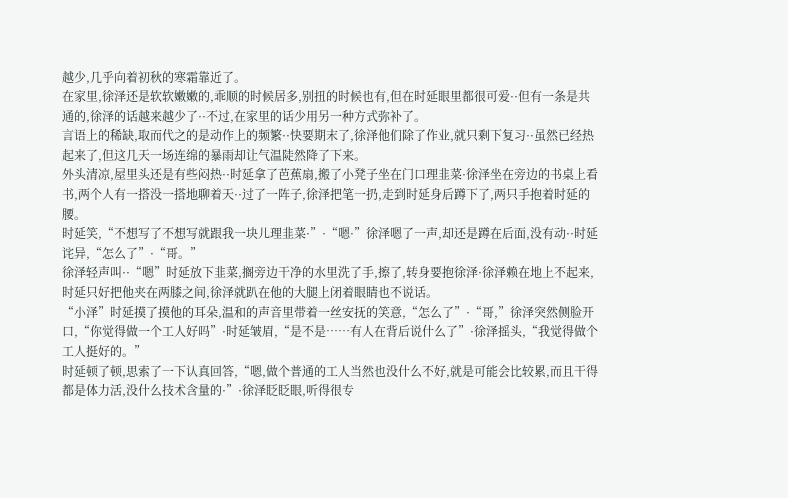越少,几乎向着初秋的寒霜靠近了。
在家里,徐泽还是软软嫩嫩的,乖顺的时候居多,别扭的时候也有,但在时延眼里都很可爱··但有一条是共通的,徐泽的话越来越少了··不过,在家里的话少用另一种方式弥补了。
言语上的稀缺,取而代之的是动作上的频繁··快要期末了,徐泽他们除了作业,就只剩下复习··虽然已经热起来了,但这几天一场连绵的暴雨却让气温陡然降了下来。
外头清凉,屋里头还是有些闷热··时延拿了芭蕉扇,搬了小凳子坐在门口理韭菜·徐泽坐在旁边的书桌上看书,两个人有一搭没一搭地聊着天··过了一阵子,徐泽把笔一扔,走到时延身后蹲下了,两只手抱着时延的腰。
时延笑,“不想写了不想写就跟我一块儿理韭菜·”·“嗯·”徐泽嗯了一声,却还是蹲在后面,没有动··时延诧异,“怎么了”·“哥。”
徐泽轻声叫··“嗯”时延放下韭菜,搁旁边干净的水里洗了手,擦了,转身要抱徐泽·徐泽赖在地上不起来,时延只好把他夹在两膝之间,徐泽就趴在他的大腿上闭着眼睛也不说话。
“小泽”时延摸了摸他的耳朵,温和的声音里带着一丝安抚的笑意,“怎么了”·“哥,”徐泽突然侧脸开口,“你觉得做一个工人好吗”·时延皱眉,“是不是……有人在背后说什么了”·徐泽摇头,“我觉得做个工人挺好的。”
时延顿了顿,思索了一下认真回答,“嗯,做个普通的工人当然也没什么不好,就是可能会比较累,而且干得都是体力活,没什么技术含量的·”·徐泽眨眨眼,听得很专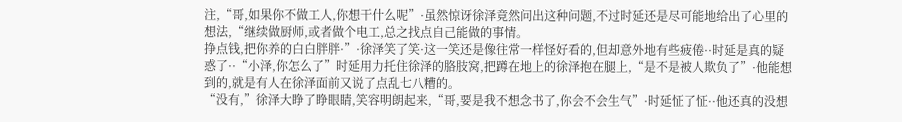注,“哥,如果你不做工人,你想干什么呢”·虽然惊讶徐泽竟然问出这种问题,不过时延还是尽可能地给出了心里的想法,“继续做厨师,或者做个电工,总之找点自己能做的事情。
挣点钱,把你养的白白胖胖·”·徐泽笑了笑·这一笑还是像往常一样怪好看的,但却意外地有些疲倦··时延是真的疑惑了··“小泽,你怎么了”时延用力托住徐泽的胳肢窝,把蹲在地上的徐泽抱在腿上,“是不是被人欺负了”·他能想到的,就是有人在徐泽面前又说了点乱七八糟的。
“没有,”徐泽大睁了睁眼睛,笑容明朗起来,“哥,要是我不想念书了,你会不会生气”·时延怔了怔··他还真的没想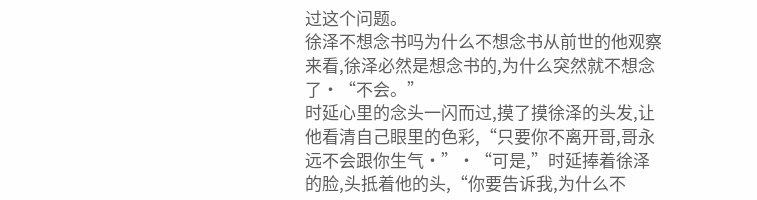过这个问题。
徐泽不想念书吗为什么不想念书从前世的他观察来看,徐泽必然是想念书的,为什么突然就不想念了·“不会。”
时延心里的念头一闪而过,摸了摸徐泽的头发,让他看清自己眼里的色彩,“只要你不离开哥,哥永远不会跟你生气·”·“可是,”时延捧着徐泽的脸,头抵着他的头,“你要告诉我,为什么不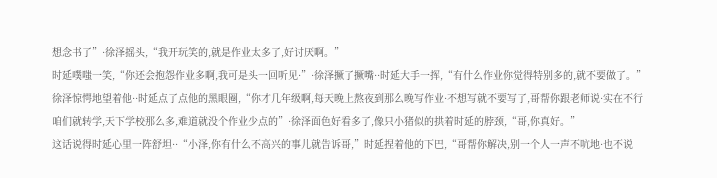想念书了”·徐泽摇头,“我开玩笑的,就是作业太多了,好讨厌啊。”
时延噗嗤一笑,“你还会抱怨作业多啊,我可是头一回听见·”·徐泽撅了撅嘴··时延大手一挥,“有什么作业你觉得特别多的,就不要做了。”
徐泽惊愕地望着他··时延点了点他的黑眼圈,“你才几年级啊,每天晚上熬夜到那么晚写作业·不想写就不要写了,哥帮你跟老师说·实在不行咱们就转学,天下学校那么多,难道就没个作业少点的”·徐泽面色好看多了,像只小猪似的拱着时延的脖颈,“哥,你真好。”
这话说得时延心里一阵舒坦··“小泽,你有什么不高兴的事儿就告诉哥,”时延捏着他的下巴,“哥帮你解决,别一个人一声不吭地·也不说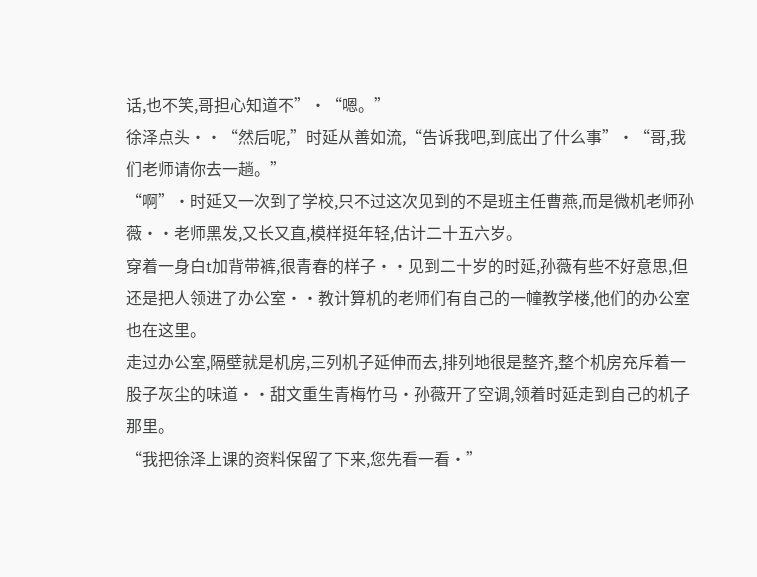话,也不笑,哥担心知道不”·“嗯。”
徐泽点头··“然后呢,”时延从善如流,“告诉我吧,到底出了什么事”·“哥,我们老师请你去一趟。”
“啊”·时延又一次到了学校,只不过这次见到的不是班主任曹燕,而是微机老师孙薇··老师黑发,又长又直,模样挺年轻,估计二十五六岁。
穿着一身白t加背带裤,很青春的样子··见到二十岁的时延,孙薇有些不好意思,但还是把人领进了办公室··教计算机的老师们有自己的一幢教学楼,他们的办公室也在这里。
走过办公室,隔壁就是机房,三列机子延伸而去,排列地很是整齐,整个机房充斥着一股子灰尘的味道··甜文重生青梅竹马·孙薇开了空调,领着时延走到自己的机子那里。
“我把徐泽上课的资料保留了下来,您先看一看·”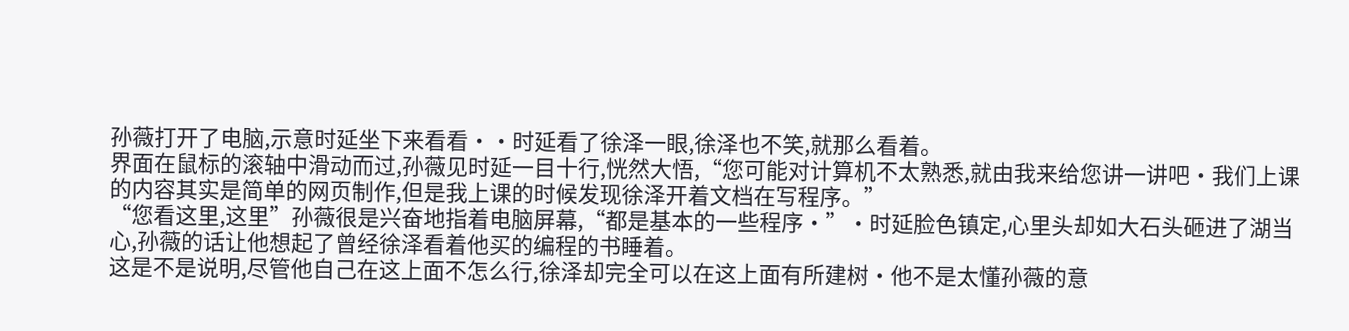孙薇打开了电脑,示意时延坐下来看看··时延看了徐泽一眼,徐泽也不笑,就那么看着。
界面在鼠标的滚轴中滑动而过,孙薇见时延一目十行,恍然大悟,“您可能对计算机不太熟悉,就由我来给您讲一讲吧·我们上课的内容其实是简单的网页制作,但是我上课的时候发现徐泽开着文档在写程序。”
“您看这里,这里”孙薇很是兴奋地指着电脑屏幕,“都是基本的一些程序·”·时延脸色镇定,心里头却如大石头砸进了湖当心,孙薇的话让他想起了曾经徐泽看着他买的编程的书睡着。
这是不是说明,尽管他自己在这上面不怎么行,徐泽却完全可以在这上面有所建树·他不是太懂孙薇的意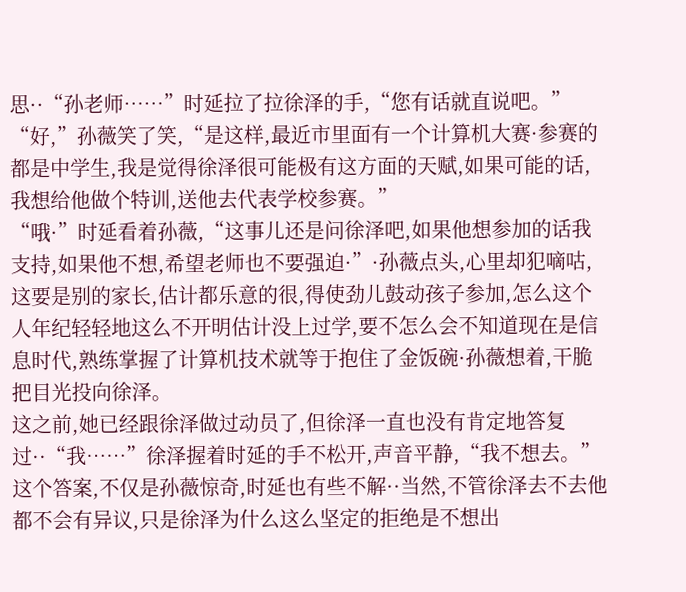思··“孙老师……”时延拉了拉徐泽的手,“您有话就直说吧。”
“好,”孙薇笑了笑,“是这样,最近市里面有一个计算机大赛·参赛的都是中学生,我是觉得徐泽很可能极有这方面的天赋,如果可能的话,我想给他做个特训,送他去代表学校参赛。”
“哦·”时延看着孙薇,“这事儿还是问徐泽吧,如果他想参加的话我支持,如果他不想,希望老师也不要强迫·”·孙薇点头,心里却犯嘀咕,这要是别的家长,估计都乐意的很,得使劲儿鼓动孩子参加,怎么这个人年纪轻轻地这么不开明估计没上过学,要不怎么会不知道现在是信息时代,熟练掌握了计算机技术就等于抱住了金饭碗·孙薇想着,干脆把目光投向徐泽。
这之前,她已经跟徐泽做过动员了,但徐泽一直也没有肯定地答复过··“我……”徐泽握着时延的手不松开,声音平静,“我不想去。”
这个答案,不仅是孙薇惊奇,时延也有些不解··当然,不管徐泽去不去他都不会有异议,只是徐泽为什么这么坚定的拒绝是不想出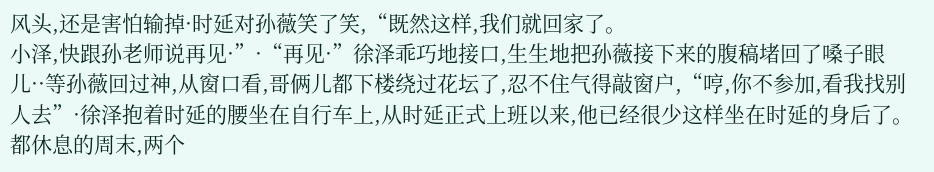风头,还是害怕输掉·时延对孙薇笑了笑,“既然这样,我们就回家了。
小泽,快跟孙老师说再见·”·“再见·”徐泽乖巧地接口,生生地把孙薇接下来的腹稿堵回了嗓子眼儿··等孙薇回过神,从窗口看,哥俩儿都下楼绕过花坛了,忍不住气得敲窗户,“哼,你不参加,看我找别人去”·徐泽抱着时延的腰坐在自行车上,从时延正式上班以来,他已经很少这样坐在时延的身后了。
都休息的周末,两个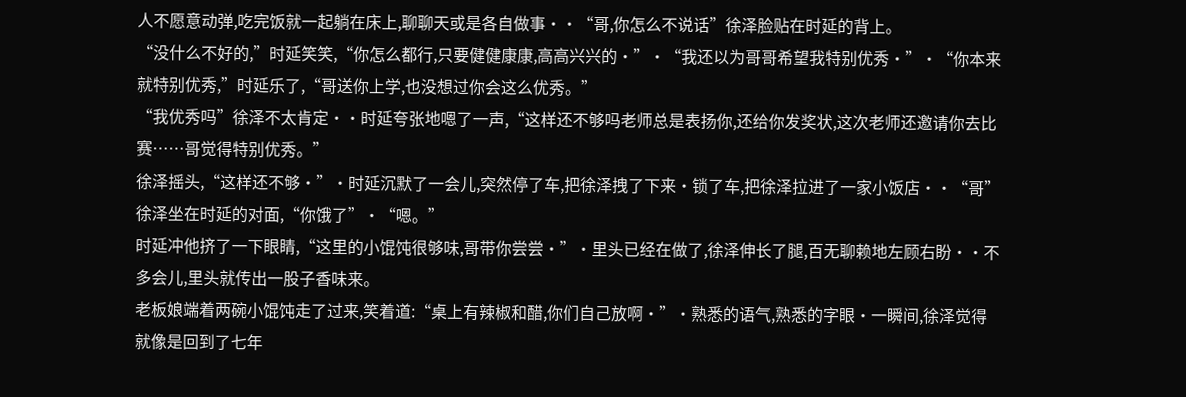人不愿意动弹,吃完饭就一起躺在床上,聊聊天或是各自做事··“哥,你怎么不说话”徐泽脸贴在时延的背上。
“没什么不好的,”时延笑笑,“你怎么都行,只要健健康康,高高兴兴的·”·“我还以为哥哥希望我特别优秀·”·“你本来就特别优秀,”时延乐了,“哥送你上学,也没想过你会这么优秀。”
“我优秀吗”徐泽不太肯定··时延夸张地嗯了一声,“这样还不够吗老师总是表扬你,还给你发奖状,这次老师还邀请你去比赛……哥觉得特别优秀。”
徐泽摇头,“这样还不够·”·时延沉默了一会儿,突然停了车,把徐泽拽了下来·锁了车,把徐泽拉进了一家小饭店··“哥”徐泽坐在时延的对面,“你饿了”·“嗯。”
时延冲他挤了一下眼睛,“这里的小馄饨很够味,哥带你尝尝·”·里头已经在做了,徐泽伸长了腿,百无聊赖地左顾右盼··不多会儿,里头就传出一股子香味来。
老板娘端着两碗小馄饨走了过来,笑着道:“桌上有辣椒和醋,你们自己放啊·”·熟悉的语气,熟悉的字眼·一瞬间,徐泽觉得就像是回到了七年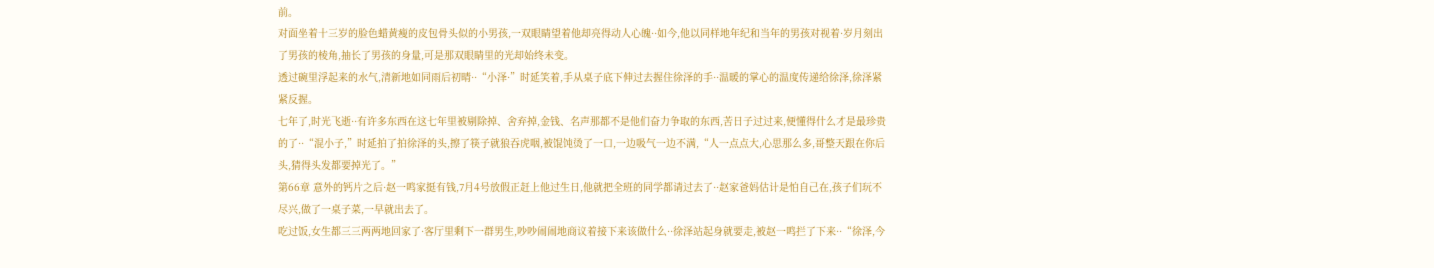前。
对面坐着十三岁的脸色蜡黄瘦的皮包骨头似的小男孩,一双眼睛望着他却亮得动人心魄··如今,他以同样地年纪和当年的男孩对视着·岁月刻出了男孩的棱角,抽长了男孩的身量,可是那双眼睛里的光却始终未变。
透过碗里浮起来的水气,清新地如同雨后初晴··“小泽·”时延笑着,手从桌子底下伸过去握住徐泽的手··温暖的掌心的温度传递给徐泽,徐泽紧紧反握。
七年了,时光飞逝··有许多东西在这七年里被剔除掉、舍弃掉,金钱、名声那都不是他们奋力争取的东西,苦日子过过来,便懂得什么才是最珍贵的了··“混小子,”时延拍了拍徐泽的头,擦了筷子就狼吞虎咽,被馄饨烫了一口,一边吸气一边不满,“人一点点大,心思那么多,哥整天跟在你后头,猜得头发都要掉光了。”
第66章 意外的钙片之后·赵一鸣家挺有钱,7月4号放假正赶上他过生日,他就把全班的同学都请过去了··赵家爸妈估计是怕自己在,孩子们玩不尽兴,做了一桌子菜,一早就出去了。
吃过饭,女生都三三两两地回家了·客厅里剩下一群男生,吵吵闹闹地商议着接下来该做什么··徐泽站起身就要走,被赵一鸣拦了下来··“徐泽,今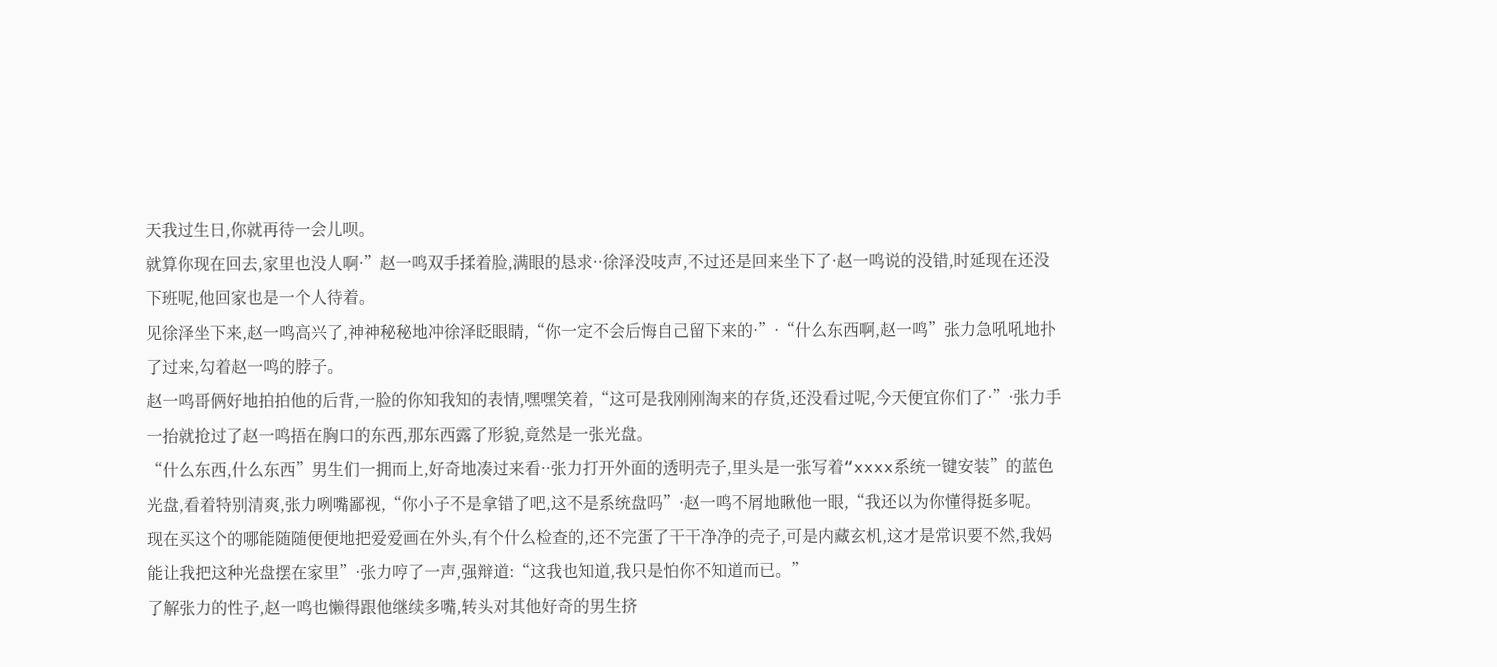天我过生日,你就再待一会儿呗。
就算你现在回去,家里也没人啊·”赵一鸣双手揉着脸,满眼的恳求··徐泽没吱声,不过还是回来坐下了·赵一鸣说的没错,时延现在还没下班呢,他回家也是一个人待着。
见徐泽坐下来,赵一鸣高兴了,神神秘秘地冲徐泽眨眼睛,“你一定不会后悔自己留下来的·”·“什么东西啊,赵一鸣”张力急吼吼地扑了过来,勾着赵一鸣的脖子。
赵一鸣哥俩好地拍拍他的后背,一脸的你知我知的表情,嘿嘿笑着,“这可是我刚刚淘来的存货,还没看过呢,今天便宜你们了·”·张力手一抬就抢过了赵一鸣捂在胸口的东西,那东西露了形貌,竟然是一张光盘。
“什么东西,什么东西”男生们一拥而上,好奇地凑过来看··张力打开外面的透明壳子,里头是一张写着“xxxx系统一键安装”的蓝色光盘,看着特别清爽,张力咧嘴鄙视,“你小子不是拿错了吧,这不是系统盘吗”·赵一鸣不屑地瞅他一眼,“我还以为你懂得挺多呢。
现在买这个的哪能随随便便地把爱爱画在外头,有个什么检查的,还不完蛋了干干净净的壳子,可是内藏玄机,这才是常识要不然,我妈能让我把这种光盘摆在家里”·张力哼了一声,强辩道:“这我也知道,我只是怕你不知道而已。”
了解张力的性子,赵一鸣也懒得跟他继续多嘴,转头对其他好奇的男生挤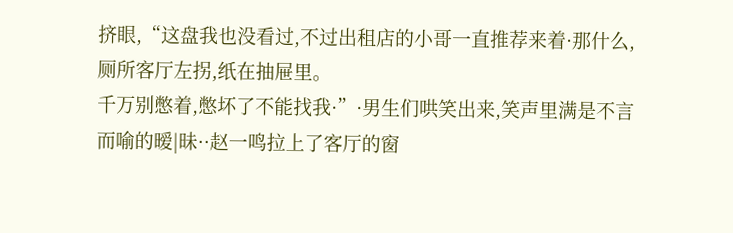挤眼,“这盘我也没看过,不过出租店的小哥一直推荐来着·那什么,厕所客厅左拐,纸在抽屉里。
千万别憋着,憋坏了不能找我·”·男生们哄笑出来,笑声里满是不言而喻的暧|昧··赵一鸣拉上了客厅的窗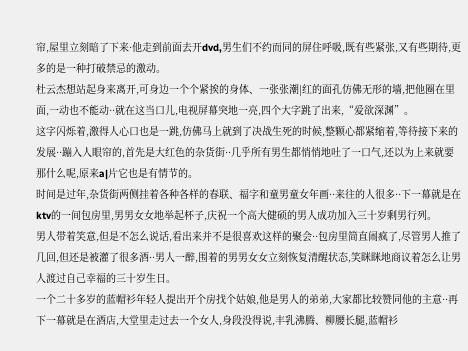帘,屋里立刻暗了下来·他走到前面去开dvd,男生们不约而同的屏住呼吸,既有些紧张,又有些期待,更多的是一种打破禁忌的激动。
杜云杰想站起身来离开,可身边一个个紧挨的身体、一张张潮|红的面孔仿佛无形的墙,把他圈在里面,一动也不能动··就在这当口儿,电视屏幕突地一亮,四个大字跳了出来,“爱欲深渊”。
这字闪烁着,激得人心口也是一跳,仿佛马上就到了决战生死的时候,整颗心都紧缩着,等待接下来的发展··蹦入人眼帘的,首先是大红色的杂货街··几乎所有男生都悄悄地吐了一口气,还以为上来就要那什么呢,原来a|片它也是有情节的。
时间是过年,杂货街两侧挂着各种各样的春联、福字和童男童女年画··来往的人很多··下一幕就是在ktv的一间包房里,男男女女地举起杯子,庆祝一个高大健硕的男人成功加入三十岁剩男行列。
男人带着笑意,但是不怎么说话,看出来并不是很喜欢这样的聚会··包房里简直闹疯了,尽管男人推了几回,但还是被灌了很多酒··男人一醉,围着的男男女女立刻恢复清醒状态,笑眯眯地商议着怎么让男人渡过自己幸福的三十岁生日。
一个二十多岁的蓝帽衫年轻人提出开个房找个姑娘,他是男人的弟弟,大家都比较赞同他的主意··再下一幕就是在酒店,大堂里走过去一个女人,身段没得说,丰乳沸腾、柳腰长腿,蓝帽衫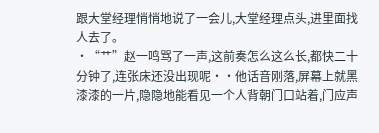跟大堂经理悄悄地说了一会儿,大堂经理点头,进里面找人去了。
·“艹”赵一鸣骂了一声,这前奏怎么这么长,都快二十分钟了,连张床还没出现呢··他话音刚落,屏幕上就黑漆漆的一片,隐隐地能看见一个人背朝门口站着,门应声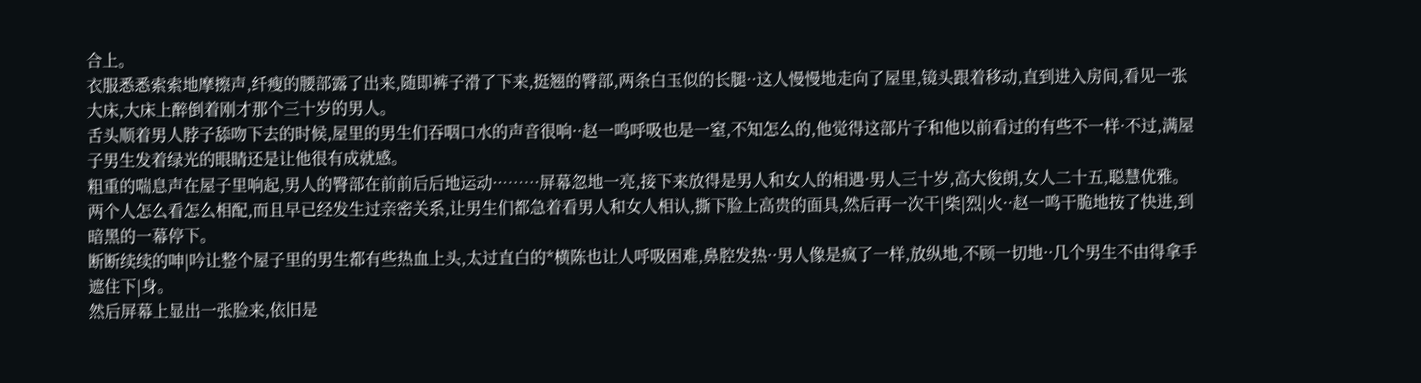合上。
衣服悉悉索索地摩擦声,纤瘦的腰部露了出来,随即裤子滑了下来,挺翘的臀部,两条白玉似的长腿··这人慢慢地走向了屋里,镜头跟着移动,直到进入房间,看见一张大床,大床上醉倒着刚才那个三十岁的男人。
舌头顺着男人脖子舔吻下去的时候,屋里的男生们吞咽口水的声音很响··赵一鸣呼吸也是一窒,不知怎么的,他觉得这部片子和他以前看过的有些不一样·不过,满屋子男生发着绿光的眼睛还是让他很有成就感。
粗重的喘息声在屋子里响起,男人的臀部在前前后后地运动··……·屏幕忽地一亮,接下来放得是男人和女人的相遇·男人三十岁,高大俊朗,女人二十五,聪慧优雅。
两个人怎么看怎么相配,而且早已经发生过亲密关系,让男生们都急着看男人和女人相认,撕下脸上高贵的面具,然后再一次干|柴|烈|火··赵一鸣干脆地按了快进,到暗黑的一幕停下。
断断续续的呻|吟让整个屋子里的男生都有些热血上头,太过直白的*横陈也让人呼吸困难,鼻腔发热··男人像是疯了一样,放纵地,不顾一切地··几个男生不由得拿手遮住下|身。
然后屏幕上显出一张脸来,依旧是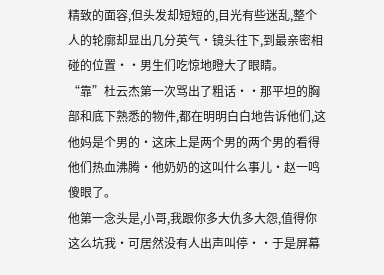精致的面容,但头发却短短的,目光有些迷乱,整个人的轮廓却显出几分英气·镜头往下,到最亲密相碰的位置··男生们吃惊地瞪大了眼睛。
“靠”杜云杰第一次骂出了粗话··那平坦的胸部和底下熟悉的物件,都在明明白白地告诉他们,这他妈是个男的·这床上是两个男的两个男的看得他们热血沸腾·他奶奶的这叫什么事儿·赵一鸣傻眼了。
他第一念头是,小哥,我跟你多大仇多大怨,值得你这么坑我·可居然没有人出声叫停··于是屏幕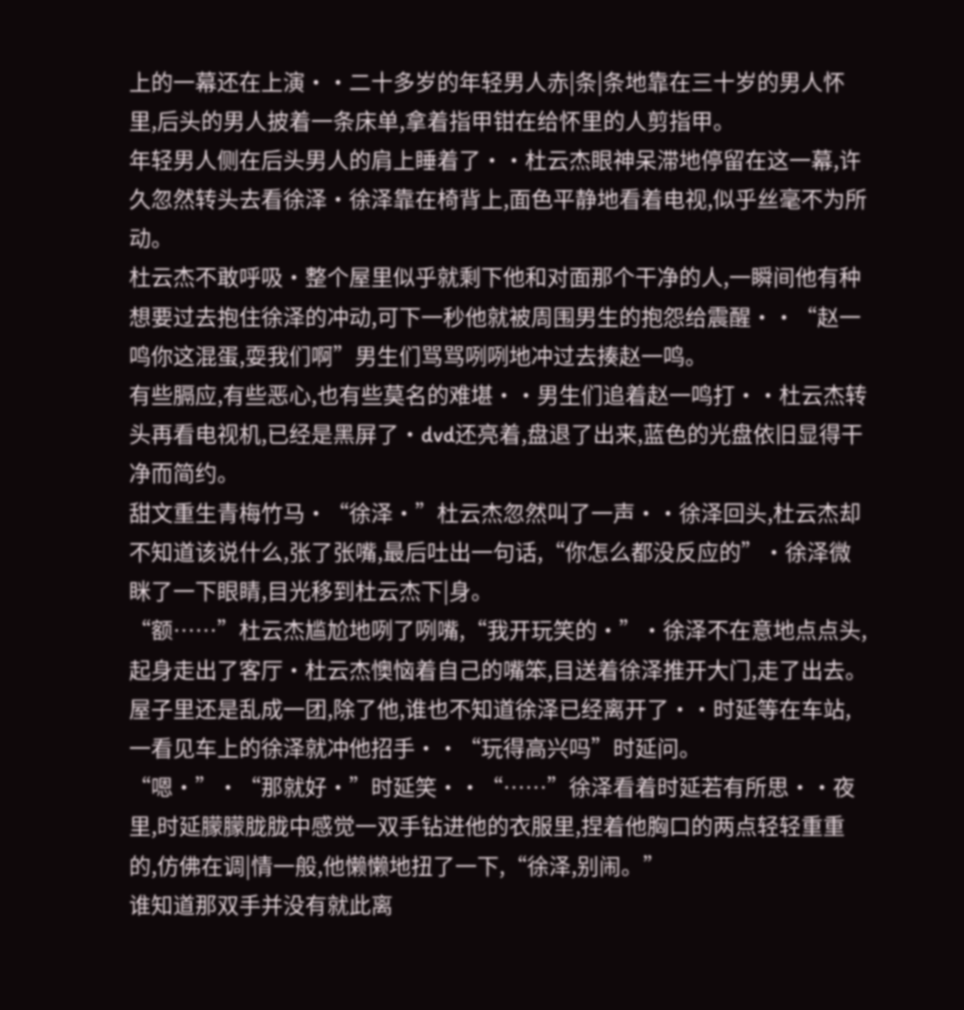上的一幕还在上演··二十多岁的年轻男人赤|条|条地靠在三十岁的男人怀里,后头的男人披着一条床单,拿着指甲钳在给怀里的人剪指甲。
年轻男人侧在后头男人的肩上睡着了··杜云杰眼神呆滞地停留在这一幕,许久忽然转头去看徐泽·徐泽靠在椅背上,面色平静地看着电视,似乎丝毫不为所动。
杜云杰不敢呼吸·整个屋里似乎就剩下他和对面那个干净的人,一瞬间他有种想要过去抱住徐泽的冲动,可下一秒他就被周围男生的抱怨给震醒··“赵一鸣你这混蛋,耍我们啊”男生们骂骂咧咧地冲过去揍赵一鸣。
有些膈应,有些恶心,也有些莫名的难堪··男生们追着赵一鸣打··杜云杰转头再看电视机,已经是黑屏了·dvd还亮着,盘退了出来,蓝色的光盘依旧显得干净而简约。
甜文重生青梅竹马·“徐泽·”杜云杰忽然叫了一声··徐泽回头,杜云杰却不知道该说什么,张了张嘴,最后吐出一句话,“你怎么都没反应的”·徐泽微眯了一下眼睛,目光移到杜云杰下|身。
“额……”杜云杰尴尬地咧了咧嘴,“我开玩笑的·”·徐泽不在意地点点头,起身走出了客厅·杜云杰懊恼着自己的嘴笨,目送着徐泽推开大门,走了出去。
屋子里还是乱成一团,除了他,谁也不知道徐泽已经离开了··时延等在车站,一看见车上的徐泽就冲他招手··“玩得高兴吗”时延问。
“嗯·”·“那就好·”时延笑··“……”徐泽看着时延若有所思··夜里,时延朦朦胧胧中感觉一双手钻进他的衣服里,捏着他胸口的两点轻轻重重的,仿佛在调|情一般,他懒懒地扭了一下,“徐泽,别闹。”
谁知道那双手并没有就此离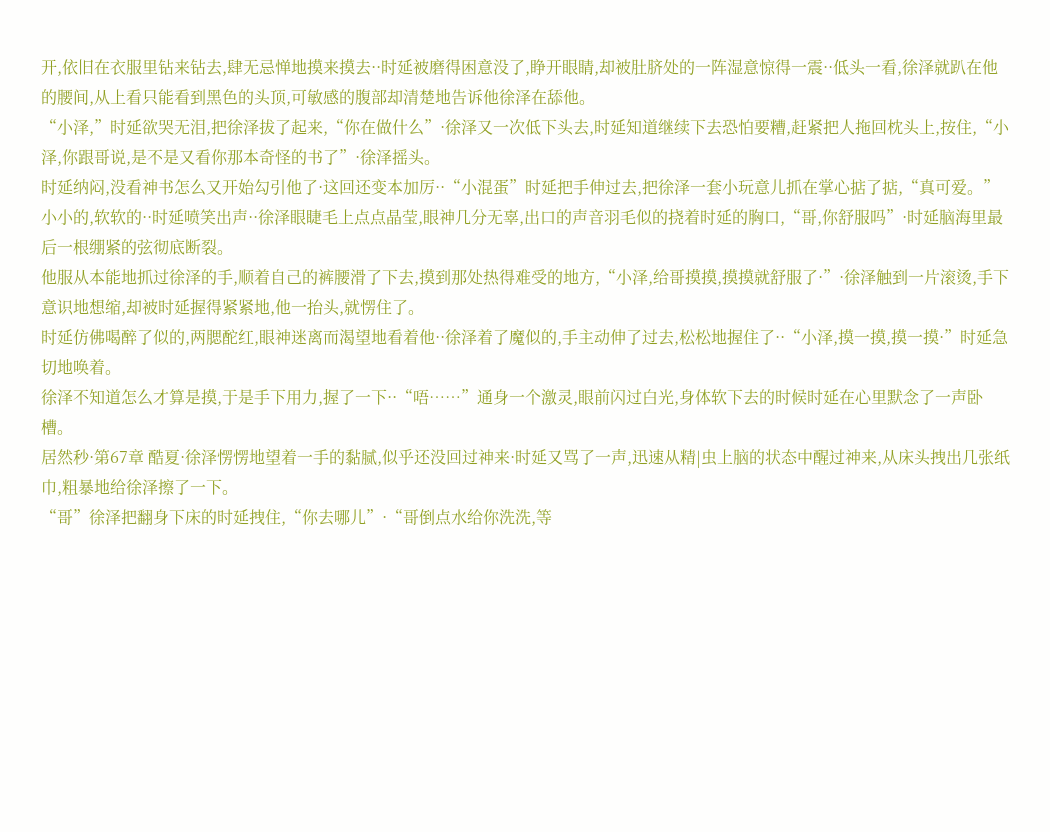开,依旧在衣服里钻来钻去,肆无忌惮地摸来摸去··时延被磨得困意没了,睁开眼睛,却被肚脐处的一阵湿意惊得一震··低头一看,徐泽就趴在他的腰间,从上看只能看到黑色的头顶,可敏感的腹部却清楚地告诉他徐泽在舔他。
“小泽,”时延欲哭无泪,把徐泽拔了起来,“你在做什么”·徐泽又一次低下头去,时延知道继续下去恐怕要糟,赶紧把人拖回枕头上,按住,“小泽,你跟哥说,是不是又看你那本奇怪的书了”·徐泽摇头。
时延纳闷,没看神书怎么又开始勾引他了·这回还变本加厉··“小混蛋”时延把手伸过去,把徐泽一套小玩意儿抓在掌心掂了掂,“真可爱。”
小小的,软软的··时延喷笑出声··徐泽眼睫毛上点点晶莹,眼神几分无辜,出口的声音羽毛似的挠着时延的胸口,“哥,你舒服吗”·时延脑海里最后一根绷紧的弦彻底断裂。
他服从本能地抓过徐泽的手,顺着自己的裤腰滑了下去,摸到那处热得难受的地方,“小泽,给哥摸摸,摸摸就舒服了·”·徐泽触到一片滚烫,手下意识地想缩,却被时延握得紧紧地,他一抬头,就愣住了。
时延仿佛喝醉了似的,两腮酡红,眼神迷离而渴望地看着他··徐泽着了魔似的,手主动伸了过去,松松地握住了··“小泽,摸一摸,摸一摸·”时延急切地唤着。
徐泽不知道怎么才算是摸,于是手下用力,握了一下··“唔……”通身一个激灵,眼前闪过白光,身体软下去的时候时延在心里默念了一声卧槽。
居然秒·第67章 酷夏·徐泽愣愣地望着一手的黏腻,似乎还没回过神来·时延又骂了一声,迅速从精|虫上脑的状态中醒过神来,从床头拽出几张纸巾,粗暴地给徐泽擦了一下。
“哥”徐泽把翻身下床的时延拽住,“你去哪儿”·“哥倒点水给你洗洗,等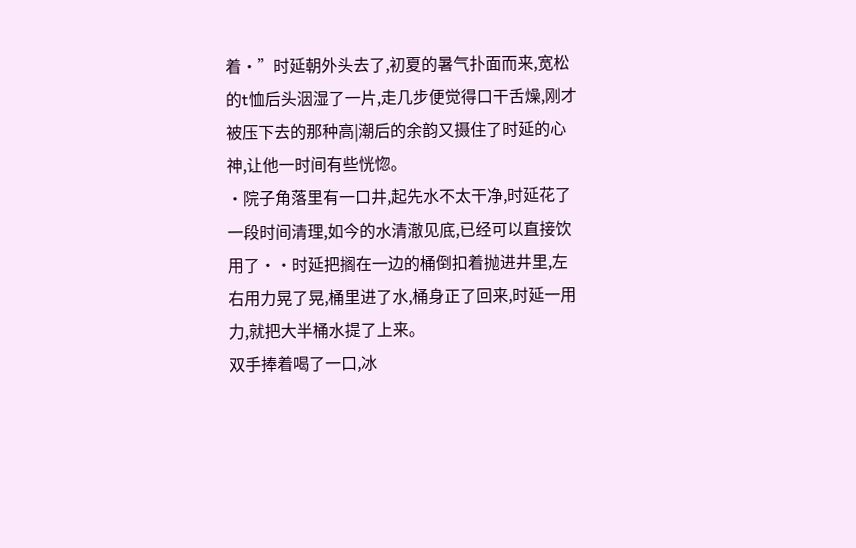着·”时延朝外头去了,初夏的暑气扑面而来,宽松的t恤后头洇湿了一片,走几步便觉得口干舌燥,刚才被压下去的那种高|潮后的余韵又摄住了时延的心神,让他一时间有些恍惚。
·院子角落里有一口井,起先水不太干净,时延花了一段时间清理,如今的水清澈见底,已经可以直接饮用了··时延把搁在一边的桶倒扣着抛进井里,左右用力晃了晃,桶里进了水,桶身正了回来,时延一用力,就把大半桶水提了上来。
双手捧着喝了一口,冰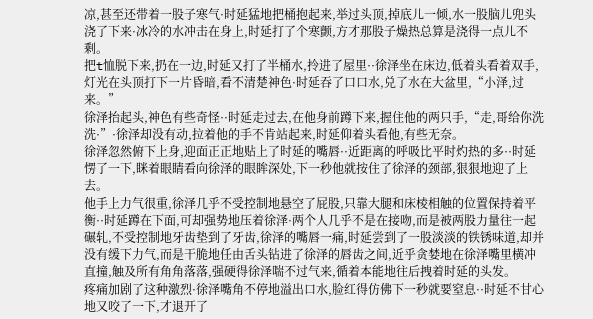凉,甚至还带着一股子寒气·时延猛地把桶抱起来,举过头顶,掉底儿一倾,水一股脑儿兜头浇了下来·冰冷的水冲击在身上,时延打了个寒颤,方才那股子燥热总算是浇得一点儿不剩。
把t恤脱下来,扔在一边,时延又打了半桶水,拎进了屋里··徐泽坐在床边,低着头看着双手,灯光在头顶打下一片昏暗,看不清楚神色·时延吞了口口水,兑了水在大盆里,“小泽,过来。”
徐泽抬起头,神色有些奇怪··时延走过去,在他身前蹲下来,握住他的两只手,“走,哥给你洗洗·”·徐泽却没有动,拉着他的手不肯站起来,时延仰着头看他,有些无奈。
徐泽忽然俯下上身,迎面正正地贴上了时延的嘴唇··近距离的呼吸比平时灼热的多··时延愣了一下,眯着眼睛看向徐泽的眼眸深处,下一秒他就按住了徐泽的颈部,狠狠地迎了上去。
他手上力气很重,徐泽几乎不受控制地悬空了屁股,只靠大腿和床棱相触的位置保持着平衡··时延蹲在下面,可却强势地压着徐泽·两个人几乎不是在接吻,而是被两股力量往一起碾轧,不受控制地牙齿垫到了牙齿,徐泽的嘴唇一痛,时延尝到了一股淡淡的铁锈味道,却并没有缓下力气,而是干脆地任由舌头钻进了徐泽的唇齿之间,近乎贪婪地在徐泽嘴里横冲直撞,触及所有角角落落,强硬得徐泽喘不过气来,循着本能地往后拽着时延的头发。
疼痛加剧了这种激烈·徐泽嘴角不停地溢出口水,脸红得仿佛下一秒就要窒息··时延不甘心地又咬了一下,才退开了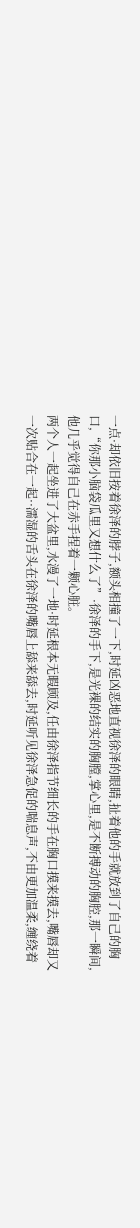一点·却依旧按着徐泽的脖子,额头相撞了一下,时延凶恶地直视徐泽的眼睛,扯着他的手就放到了自己的胸口,“你那小脑袋瓜里又想什么了”·徐泽的手下,是光裸的结实的胸膛,掌心里,是不断搏动的胸腔,那一瞬间,他几乎觉得自己在赤手捏着一颗心脏。
两个人一起坐进了大盆里,水漫了一地·时延根本无暇顾及,任由徐泽指节细长的手在胸口摸来摸去,嘴唇却又一次贴合在一起··濡湿的舌头在徐泽的嘴唇上舔来舔去,时延听见徐泽急促的喘息声,不由更加温柔,缠绕着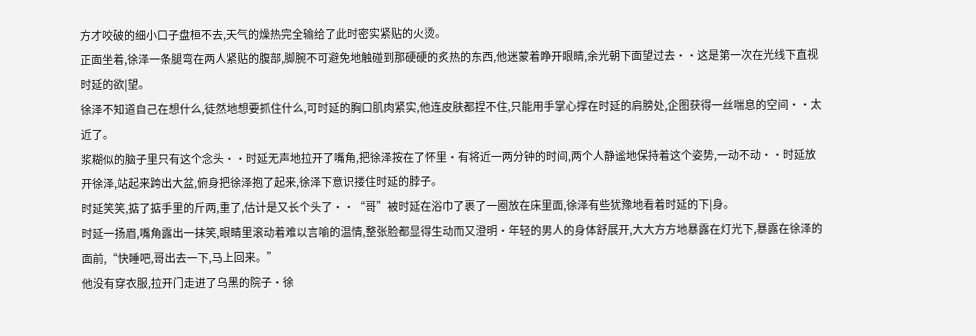方才咬破的细小口子盘桓不去,天气的燥热完全输给了此时密实紧贴的火烫。
正面坐着,徐泽一条腿弯在两人紧贴的腹部,脚腕不可避免地触碰到那硬硬的炙热的东西,他迷蒙着睁开眼睛,余光朝下面望过去··这是第一次在光线下直视时延的欲|望。
徐泽不知道自己在想什么,徒然地想要抓住什么,可时延的胸口肌肉紧实,他连皮肤都捏不住,只能用手掌心撑在时延的肩膀处,企图获得一丝喘息的空间··太近了。
浆糊似的脑子里只有这个念头··时延无声地拉开了嘴角,把徐泽按在了怀里·有将近一两分钟的时间,两个人静谧地保持着这个姿势,一动不动··时延放开徐泽,站起来跨出大盆,俯身把徐泽抱了起来,徐泽下意识搂住时延的脖子。
时延笑笑,掂了掂手里的斤两,重了,估计是又长个头了··“哥”被时延在浴巾了裹了一圈放在床里面,徐泽有些犹豫地看着时延的下|身。
时延一扬眉,嘴角露出一抹笑,眼睛里滚动着难以言喻的温情,整张脸都显得生动而又澄明·年轻的男人的身体舒展开,大大方方地暴露在灯光下,暴露在徐泽的面前,“快睡吧,哥出去一下,马上回来。”
他没有穿衣服,拉开门走进了乌黑的院子·徐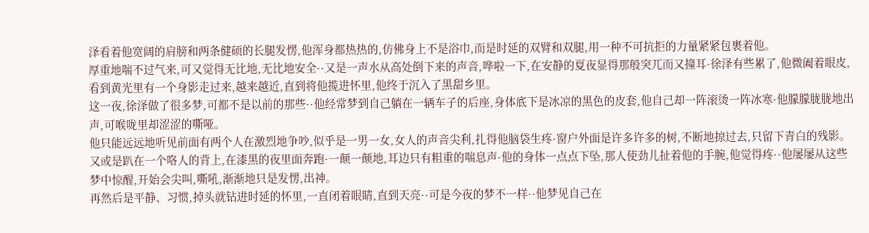泽看着他宽阔的肩膀和两条健硕的长腿发愣,他浑身都热热的,仿佛身上不是浴巾,而是时延的双臂和双腿,用一种不可抗拒的力量紧紧包裹着他。
厚重地喘不过气来,可又觉得无比地,无比地安全··又是一声水从高处倒下来的声音,哗啦一下,在安静的夏夜显得那般突兀而又撞耳·徐泽有些累了,他微阖着眼皮,看到黄光里有一个身影走过来,越来越近,直到将他揽进怀里,他终于沉入了黑甜乡里。
这一夜,徐泽做了很多梦,可都不是以前的那些··他经常梦到自己躺在一辆车子的后座,身体底下是冰凉的黑色的皮套,他自己却一阵滚烫一阵冰寒·他朦朦胧胧地出声,可喉咙里却涩涩的嘶哑。
他只能远远地听见前面有两个人在激烈地争吵,似乎是一男一女,女人的声音尖利,扎得他脑袋生疼·窗户外面是许多许多的树,不断地掠过去,只留下青白的残影。
又或是趴在一个咯人的背上,在漆黑的夜里面奔跑·一颠一颠地,耳边只有粗重的喘息声·他的身体一点点下坠,那人使劲儿扯着他的手腕,他觉得疼··他屡屡从这些梦中惊醒,开始会尖叫,嘶吼,渐渐地只是发愣,出神。
再然后是平静、习惯,掉头就钻进时延的怀里,一直闭着眼睛,直到天亮··可是今夜的梦不一样··他梦见自己在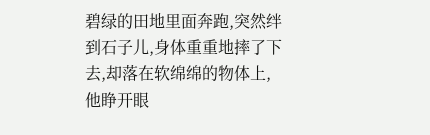碧绿的田地里面奔跑,突然绊到石子儿,身体重重地摔了下去,却落在软绵绵的物体上,他睁开眼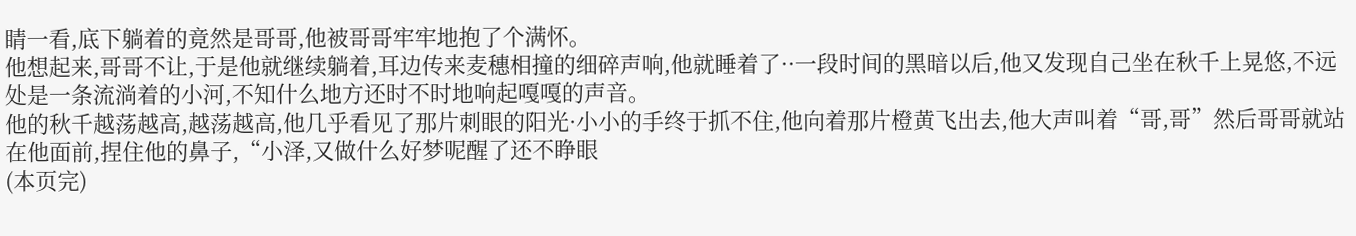睛一看,底下躺着的竟然是哥哥,他被哥哥牢牢地抱了个满怀。
他想起来,哥哥不让,于是他就继续躺着,耳边传来麦穗相撞的细碎声响,他就睡着了··一段时间的黑暗以后,他又发现自己坐在秋千上晃悠,不远处是一条流淌着的小河,不知什么地方还时不时地响起嘎嘎的声音。
他的秋千越荡越高,越荡越高,他几乎看见了那片刺眼的阳光·小小的手终于抓不住,他向着那片橙黄飞出去,他大声叫着“哥,哥”然后哥哥就站在他面前,捏住他的鼻子,“小泽,又做什么好梦呢醒了还不睁眼
(本页完)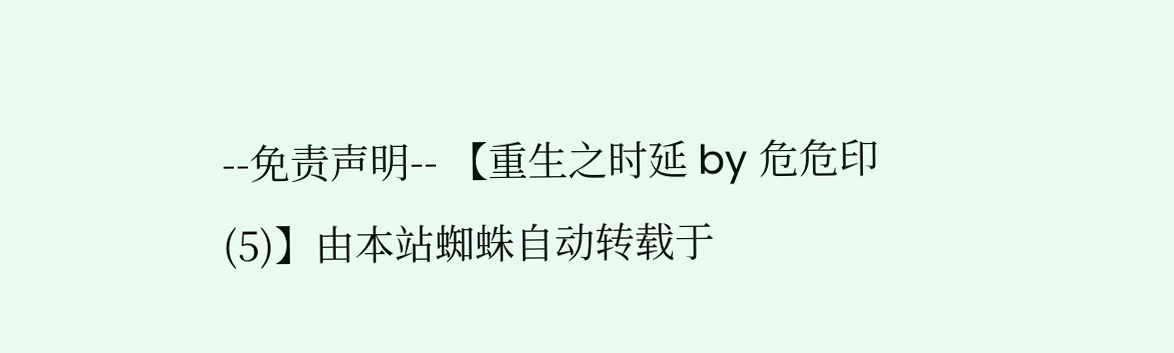--免责声明-- 【重生之时延 by 危危印(5)】由本站蜘蛛自动转载于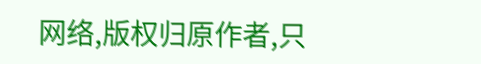网络,版权归原作者,只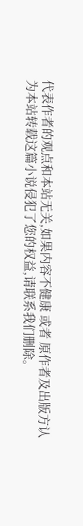代表作者的观点和本站无关,如果内容不健康 或者 原作者及出版方认为本站转载这篇小说侵犯了您的权益,请联系我们删除。